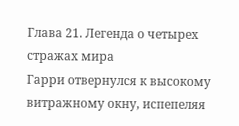Глава 21. Легенда о четырех стражах мира
Гарри отвернулся к высокому витражному окну, испепеляя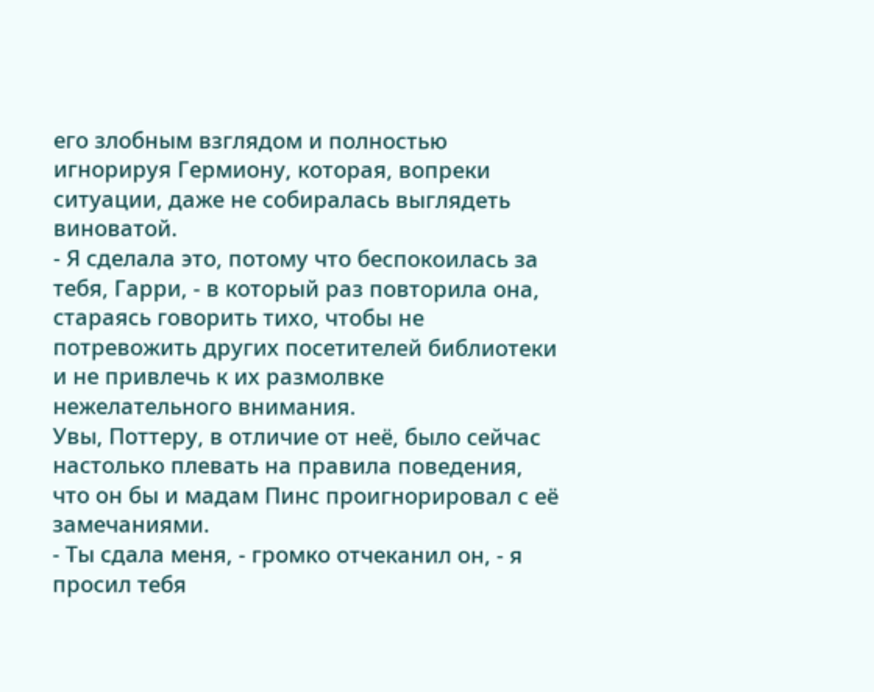его злобным взглядом и полностью игнорируя Гермиону, которая, вопреки ситуации, даже не собиралась выглядеть виноватой.
- Я сделала это, потому что беспокоилась за тебя, Гарри, - в который раз повторила она, стараясь говорить тихо, чтобы не потревожить других посетителей библиотеки и не привлечь к их размолвке нежелательного внимания.
Увы, Поттеру, в отличие от неё, было сейчас настолько плевать на правила поведения, что он бы и мадам Пинс проигнорировал с её замечаниями.
- Ты сдала меня, - громко отчеканил он, - я просил тебя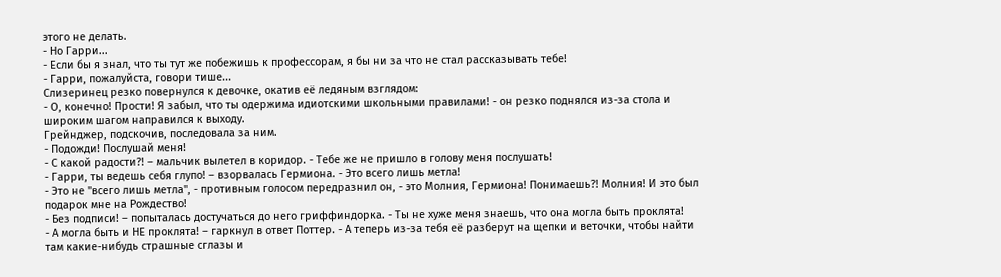этого не делать.
- Но Гарри...
- Если бы я знал, что ты тут же побежишь к профессорам, я бы ни за что не стал рассказывать тебе!
- Гарри, пожалуйста, говори тише...
Слизеринец резко повернулся к девочке, окатив её ледяным взглядом:
- О, конечно! Прости! Я забыл, что ты одержима идиотскими школьными правилами! - он резко поднялся из-за стола и широким шагом направился к выходу.
Грейнджер, подскочив, последовала за ним.
- Подожди! Послушай меня!
- С какой радости?! – мальчик вылетел в коридор. - Тебе же не пришло в голову меня послушать!
- Гарри, ты ведешь себя глупо! – взорвалась Гермиона. - Это всего лишь метла!
- Это не "всего лишь метла", - противным голосом передразнил он, - это Молния, Гермиона! Понимаешь?! Молния! И это был подарок мне на Рождество!
- Без подписи! – попыталась достучаться до него гриффиндорка. - Ты не хуже меня знаешь, что она могла быть проклята!
- А могла быть и НЕ проклята! – гаркнул в ответ Поттер. - А теперь из-за тебя её разберут на щепки и веточки, чтобы найти там какие-нибудь страшные сглазы и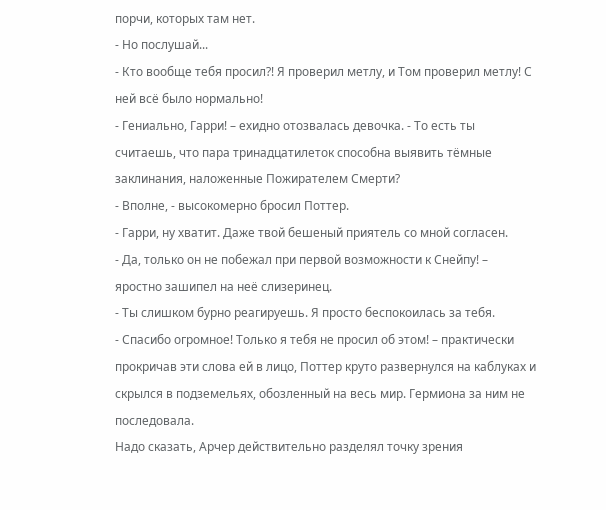порчи, которых там нет.
- Но послушай...
- Кто вообще тебя просил?! Я проверил метлу, и Том проверил метлу! С ней всё было нормально!
- Гениально, Гарри! – ехидно отозвалась девочка. - То есть ты считаешь, что пара тринадцатилеток способна выявить тёмные заклинания, наложенные Пожирателем Смерти?
- Вполне, - высокомерно бросил Поттер.
- Гарри, ну хватит. Даже твой бешеный приятель со мной согласен.
- Да, только он не побежал при первой возможности к Снейпу! – яростно зашипел на неё слизеринец.
- Ты слишком бурно реагируешь. Я просто беспокоилась за тебя.
- Спасибо огромное! Только я тебя не просил об этом! – практически прокричав эти слова ей в лицо, Поттер круто развернулся на каблуках и скрылся в подземельях, обозленный на весь мир. Гермиона за ним не последовала.
Надо сказать, Арчер действительно разделял точку зрения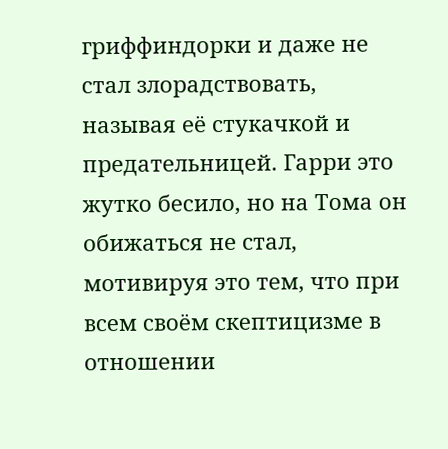гриффиндорки и даже не стал злорадствовать, называя её стукачкой и предательницей. Гарри это жутко бесило, но на Тома он обижаться не стал, мотивируя это тем, что при всем своём скептицизме в отношении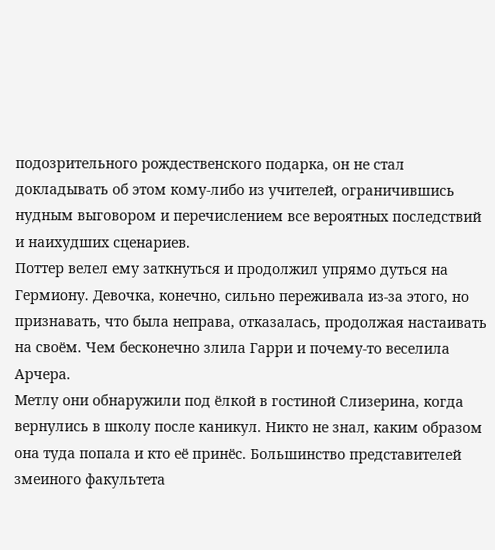подозрительного рождественского подарка, он не стал докладывать об этом кому-либо из учителей, ограничившись нудным выговором и перечислением все вероятных последствий и наихудших сценариев.
Поттер велел ему заткнуться и продолжил упрямо дуться на Гермиону. Девочка, конечно, сильно переживала из-за этого, но признавать, что была неправа, отказалась, продолжая настаивать на своём. Чем бесконечно злила Гарри и почему-то веселила Арчера.
Метлу они обнаружили под ёлкой в гостиной Слизерина, когда вернулись в школу после каникул. Никто не знал, каким образом она туда попала и кто её принёс. Большинство представителей змеиного факультета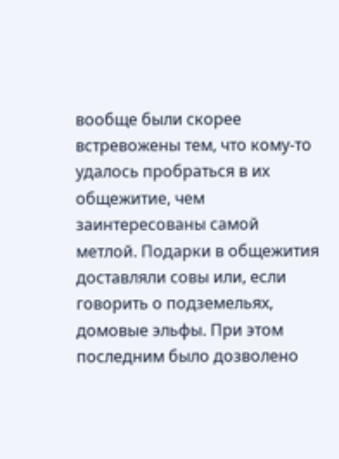вообще были скорее встревожены тем, что кому-то удалось пробраться в их общежитие, чем заинтересованы самой метлой. Подарки в общежития доставляли совы или, если говорить о подземельях, домовые эльфы. При этом последним было дозволено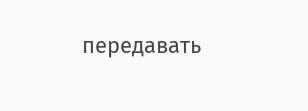передавать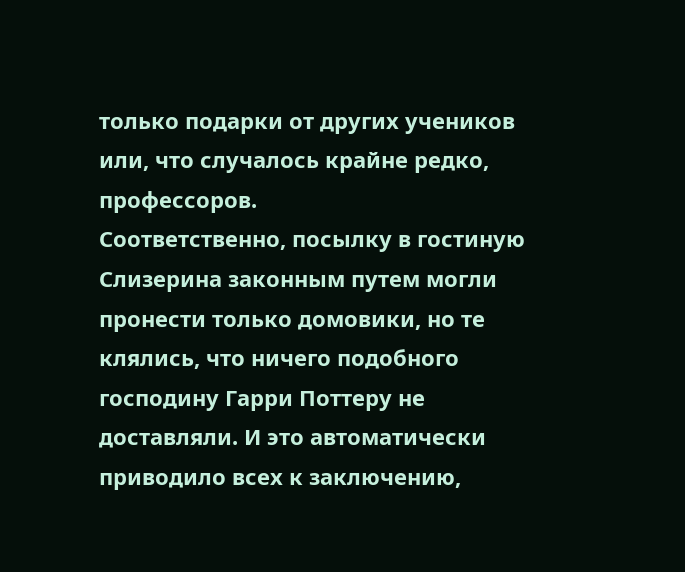только подарки от других учеников или, что случалось крайне редко, профессоров.
Соответственно, посылку в гостиную Слизерина законным путем могли пронести только домовики, но те клялись, что ничего подобного господину Гарри Поттеру не доставляли. И это автоматически приводило всех к заключению,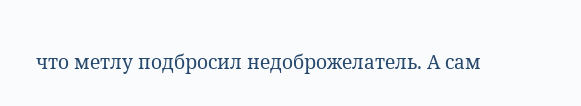что метлу подбросил недоброжелатель. А сам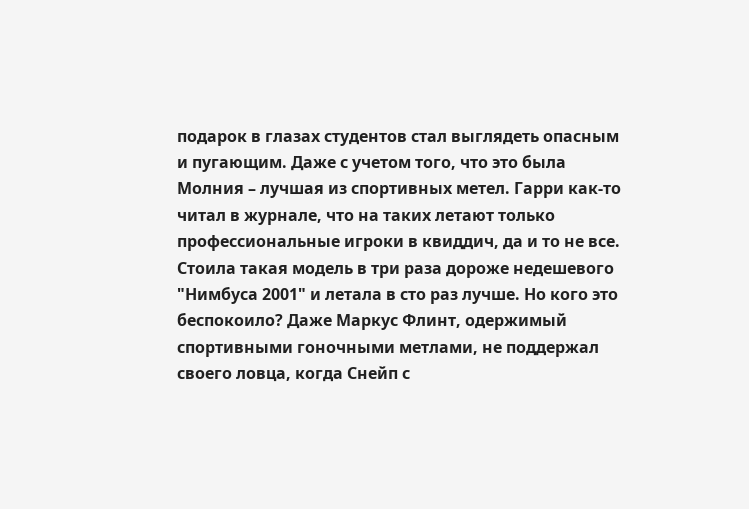подарок в глазах студентов стал выглядеть опасным и пугающим. Даже с учетом того, что это была Молния – лучшая из спортивных метел. Гарри как-то читал в журнале, что на таких летают только профессиональные игроки в квиддич, да и то не все. Стоила такая модель в три раза дороже недешевого "Нимбуса 2001" и летала в сто раз лучше. Но кого это беспокоило? Даже Маркус Флинт, одержимый спортивными гоночными метлами, не поддержал своего ловца, когда Снейп с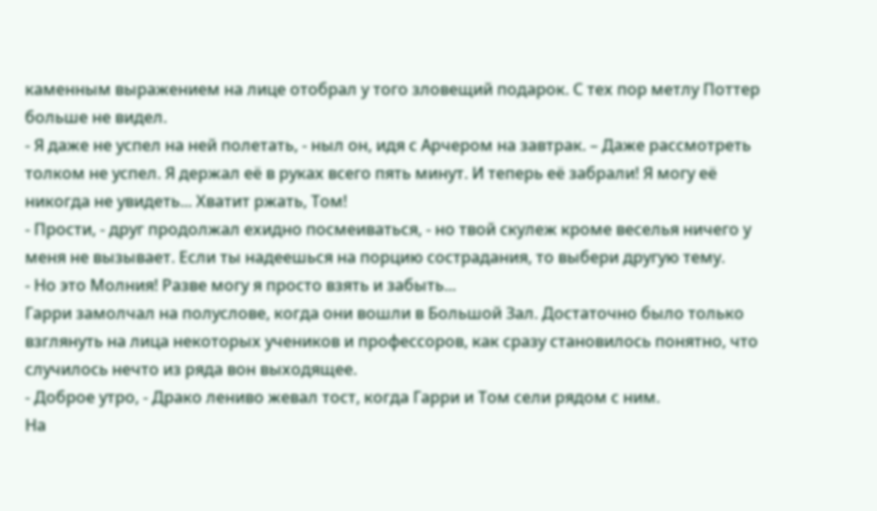каменным выражением на лице отобрал у того зловещий подарок. С тех пор метлу Поттер больше не видел.
- Я даже не успел на ней полетать, - ныл он, идя с Арчером на завтрак. – Даже рассмотреть толком не успел. Я держал её в руках всего пять минут. И теперь её забрали! Я могу её никогда не увидеть... Хватит ржать, Том!
- Прости, - друг продолжал ехидно посмеиваться, - но твой скулеж кроме веселья ничего у меня не вызывает. Если ты надеешься на порцию сострадания, то выбери другую тему.
- Но это Молния! Разве могу я просто взять и забыть...
Гарри замолчал на полуслове, когда они вошли в Большой Зал. Достаточно было только взглянуть на лица некоторых учеников и профессоров, как сразу становилось понятно, что случилось нечто из ряда вон выходящее.
- Доброе утро, - Драко лениво жевал тост, когда Гарри и Том сели рядом с ним.
На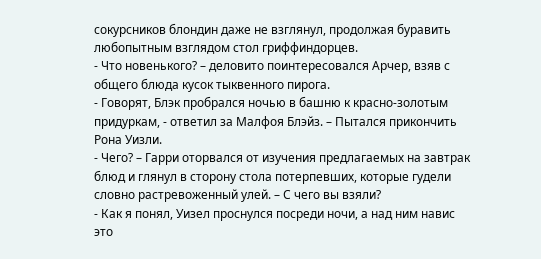сокурсников блондин даже не взглянул, продолжая буравить любопытным взглядом стол гриффиндорцев.
- Что новенького? – деловито поинтересовался Арчер, взяв с общего блюда кусок тыквенного пирога.
- Говорят, Блэк пробрался ночью в башню к красно-золотым придуркам, - ответил за Малфоя Блэйз. – Пытался прикончить Рона Уизли.
- Чего? – Гарри оторвался от изучения предлагаемых на завтрак блюд и глянул в сторону стола потерпевших, которые гудели словно растревоженный улей. – С чего вы взяли?
- Как я понял, Уизел проснулся посреди ночи, а над ним навис это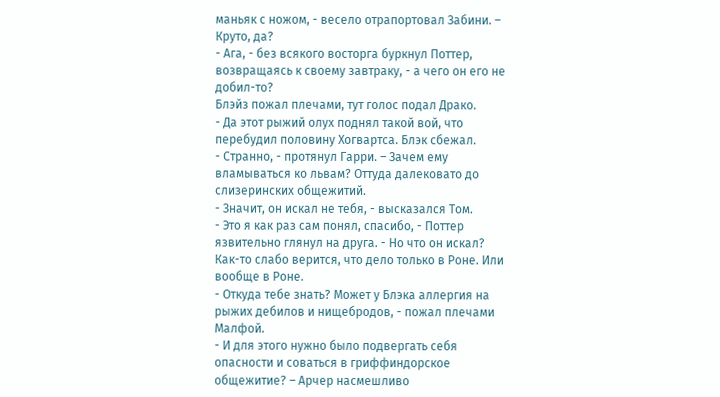маньяк с ножом, - весело отрапортовал Забини. – Круто, да?
- Ага, - без всякого восторга буркнул Поттер, возвращаясь к своему завтраку, - а чего он его не добил-то?
Блэйз пожал плечами, тут голос подал Драко.
- Да этот рыжий олух поднял такой вой, что перебудил половину Хогвартса. Блэк сбежал.
- Странно, - протянул Гарри. – Зачем ему вламываться ко львам? Оттуда далековато до слизеринских общежитий.
- Значит, он искал не тебя, - высказался Том.
- Это я как раз сам понял, спасибо, - Поттер язвительно глянул на друга. - Но что он искал? Как-то слабо верится, что дело только в Роне. Или вообще в Роне.
- Откуда тебе знать? Может у Блэка аллергия на рыжих дебилов и нищебродов, - пожал плечами Малфой.
- И для этого нужно было подвергать себя опасности и соваться в гриффиндорское общежитие? – Арчер насмешливо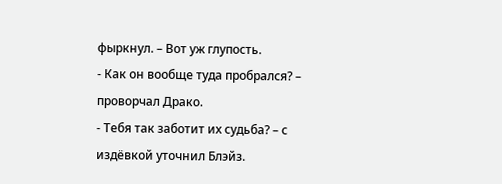фыркнул. – Вот уж глупость.
- Как он вообще туда пробрался? – проворчал Драко.
- Тебя так заботит их судьба? – с издёвкой уточнил Блэйз.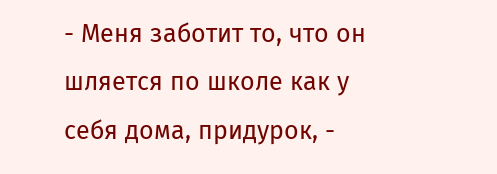- Меня заботит то, что он шляется по школе как у себя дома, придурок, -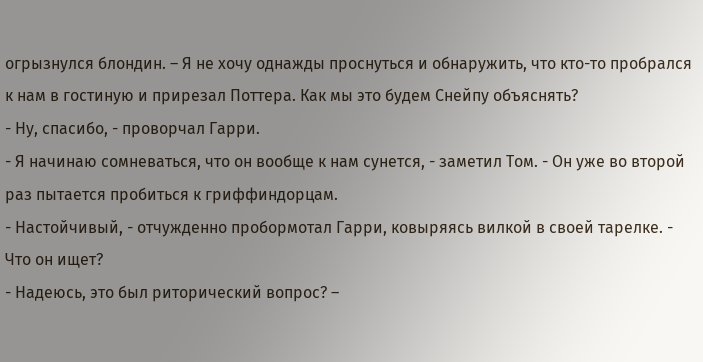огрызнулся блондин. – Я не хочу однажды проснуться и обнаружить, что кто-то пробрался к нам в гостиную и прирезал Поттера. Как мы это будем Снейпу объяснять?
- Ну, спасибо, - проворчал Гарри.
- Я начинаю сомневаться, что он вообще к нам сунется, - заметил Том. - Он уже во второй раз пытается пробиться к гриффиндорцам.
- Настойчивый, - отчужденно пробормотал Гарри, ковыряясь вилкой в своей тарелке. - Что он ищет?
- Надеюсь, это был риторический вопрос? –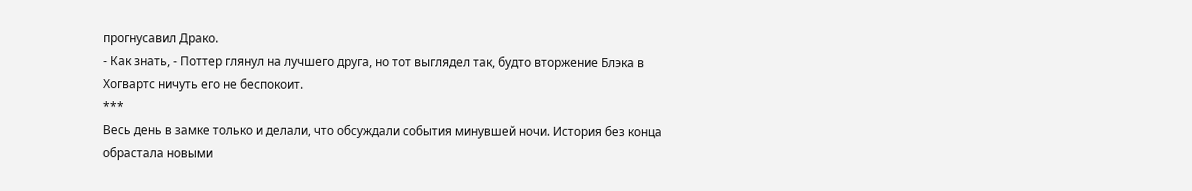прогнусавил Драко.
- Как знать, - Поттер глянул на лучшего друга, но тот выглядел так, будто вторжение Блэка в Хогвартс ничуть его не беспокоит.
***
Весь день в замке только и делали, что обсуждали события минувшей ночи. История без конца обрастала новыми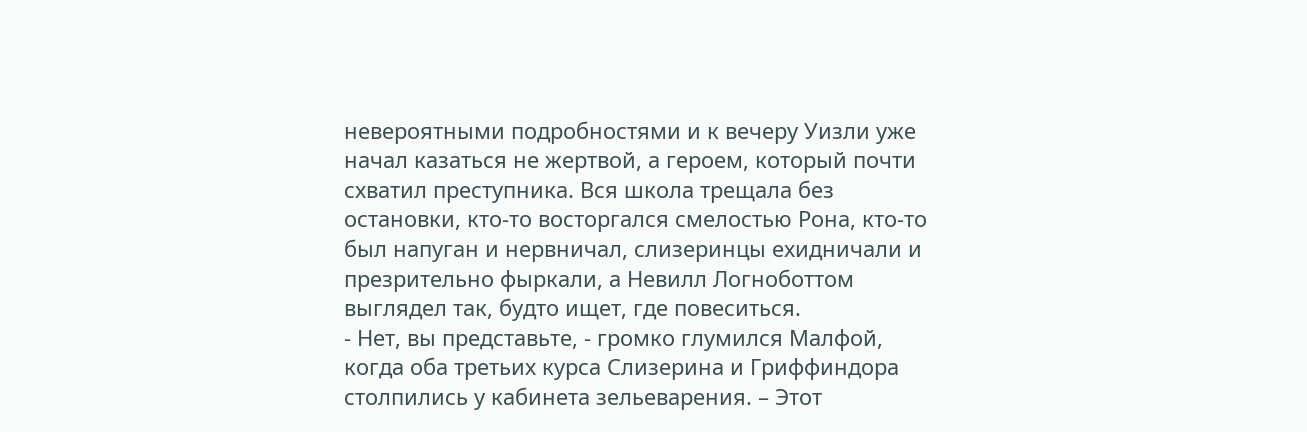невероятными подробностями и к вечеру Уизли уже начал казаться не жертвой, а героем, который почти схватил преступника. Вся школа трещала без остановки, кто-то восторгался смелостью Рона, кто-то был напуган и нервничал, слизеринцы ехидничали и презрительно фыркали, а Невилл Логноботтом выглядел так, будто ищет, где повеситься.
- Нет, вы представьте, - громко глумился Малфой, когда оба третьих курса Слизерина и Гриффиндора столпились у кабинета зельеварения. – Этот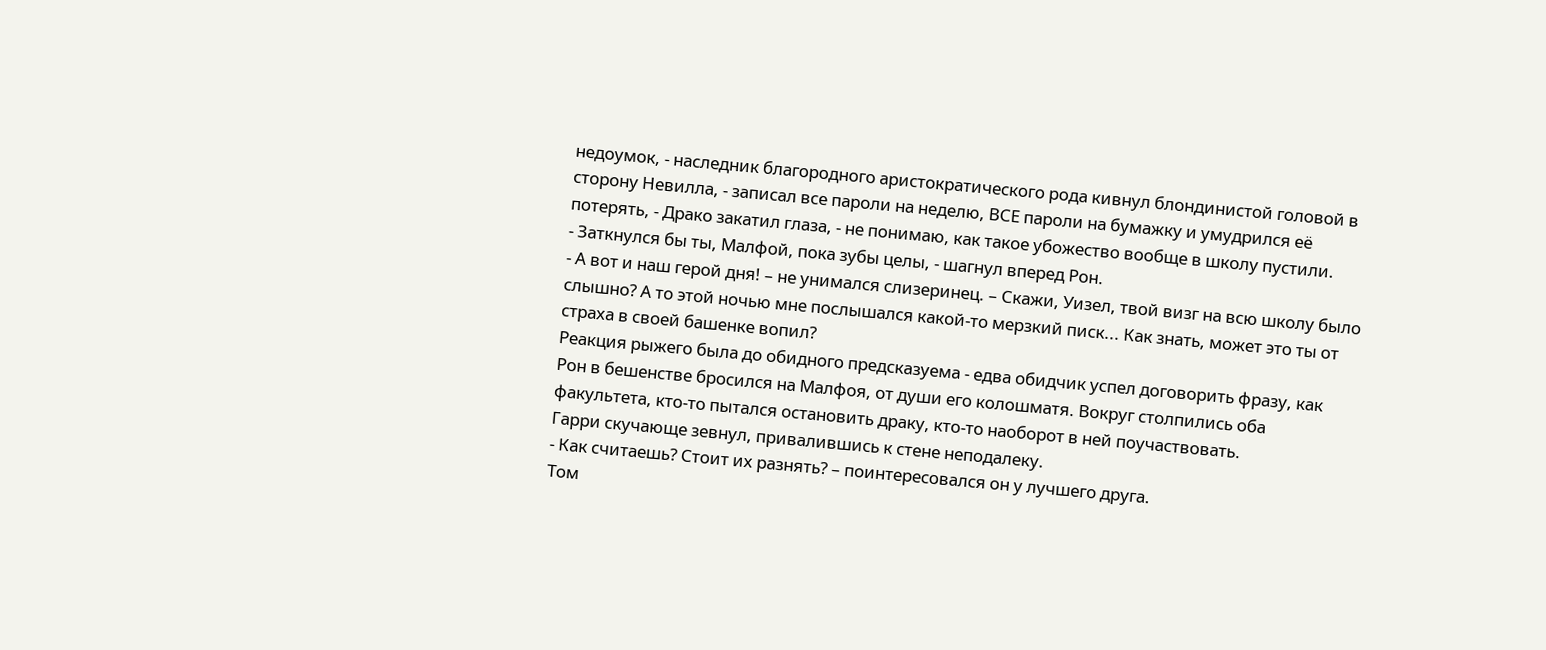недоумок, - наследник благородного аристократического рода кивнул блондинистой головой в сторону Невилла, - записал все пароли на неделю, ВСЕ пароли на бумажку и умудрился её потерять, - Драко закатил глаза, - не понимаю, как такое убожество вообще в школу пустили.
- Заткнулся бы ты, Малфой, пока зубы целы, - шагнул вперед Рон.
- А вот и наш герой дня! – не унимался слизеринец. – Скажи, Уизел, твой визг на всю школу было слышно? А то этой ночью мне послышался какой-то мерзкий писк... Как знать, может это ты от страха в своей башенке вопил?
Реакция рыжего была до обидного предсказуема - едва обидчик успел договорить фразу, как Рон в бешенстве бросился на Малфоя, от души его колошматя. Вокруг столпились оба факультета, кто-то пытался остановить драку, кто-то наоборот в ней поучаствовать.
Гарри скучающе зевнул, привалившись к стене неподалеку.
- Как считаешь? Стоит их разнять? – поинтересовался он у лучшего друга.
Том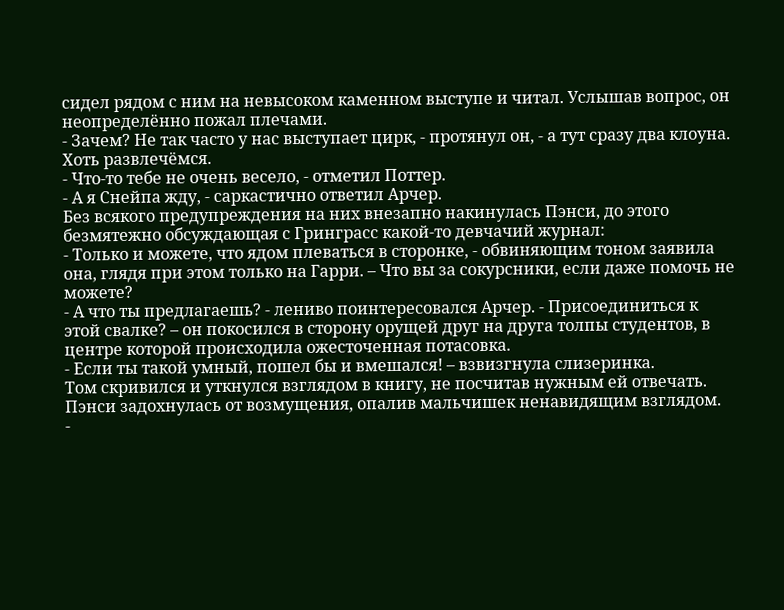сидел рядом с ним на невысоком каменном выступе и читал. Услышав вопрос, он неопределённо пожал плечами.
- Зачем? Не так часто у нас выступает цирк, - протянул он, - а тут сразу два клоуна. Хоть развлечёмся.
- Что-то тебе не очень весело, - отметил Поттер.
- А я Снейпа жду, - саркастично ответил Арчер.
Без всякого предупреждения на них внезапно накинулась Пэнси, до этого безмятежно обсуждающая с Гринграсс какой-то девчачий журнал:
- Только и можете, что ядом плеваться в сторонке, - обвиняющим тоном заявила она, глядя при этом только на Гарри. – Что вы за сокурсники, если даже помочь не можете?
- А что ты предлагаешь? - лениво поинтересовался Арчер. - Присоединиться к этой свалке? – он покосился в сторону орущей друг на друга толпы студентов, в центре которой происходила ожесточенная потасовка.
- Если ты такой умный, пошел бы и вмешался! – взвизгнула слизеринка.
Том скривился и уткнулся взглядом в книгу, не посчитав нужным ей отвечать. Пэнси задохнулась от возмущения, опалив мальчишек ненавидящим взглядом.
-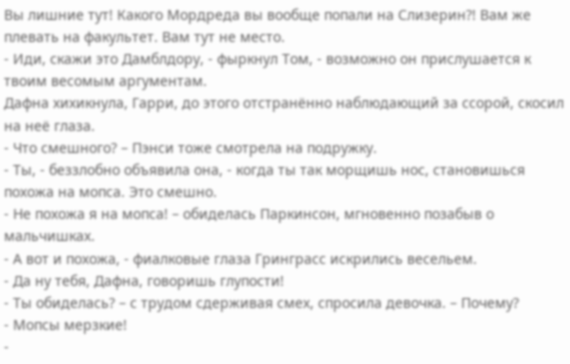Вы лишние тут! Какого Мордреда вы вообще попали на Слизерин?! Вам же плевать на факультет. Вам тут не место.
- Иди, скажи это Дамблдору, - фыркнул Том, - возможно он прислушается к твоим весомым аргументам.
Дафна хихикнула, Гарри, до этого отстранённо наблюдающий за ссорой, скосил на неё глаза.
- Что смешного? – Пэнси тоже смотрела на подружку.
- Ты, - беззлобно объявила она, - когда ты так морщишь нос, становишься похожа на мопса. Это смешно.
- Не похожа я на мопса! – обиделась Паркинсон, мгновенно позабыв о мальчишках.
- А вот и похожа, - фиалковые глаза Гринграсс искрились весельем.
- Да ну тебя, Дафна, говоришь глупости!
- Ты обиделась? – с трудом сдерживая смех, спросила девочка. – Почему?
- Мопсы мерзкие!
-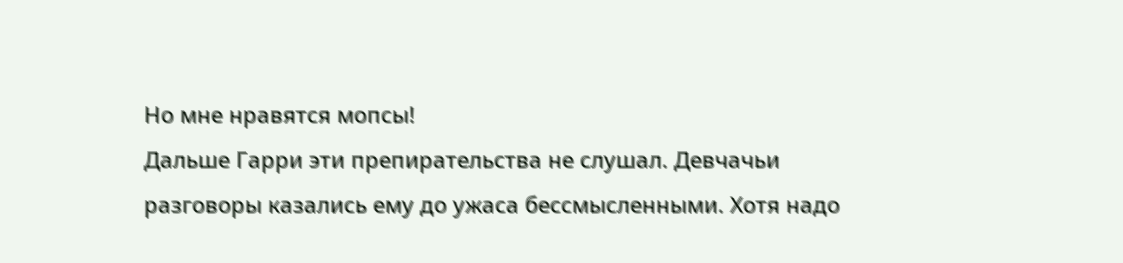Но мне нравятся мопсы!
Дальше Гарри эти препирательства не слушал. Девчачьи разговоры казались ему до ужаса бессмысленными. Хотя надо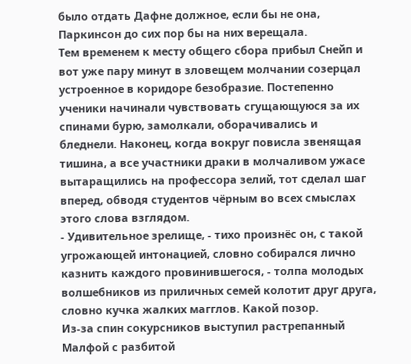было отдать Дафне должное, если бы не она, Паркинсон до сих пор бы на них верещала.
Тем временем к месту общего сбора прибыл Снейп и вот уже пару минут в зловещем молчании созерцал устроенное в коридоре безобразие. Постепенно ученики начинали чувствовать сгущающуюся за их спинами бурю, замолкали, оборачивались и бледнели. Наконец, когда вокруг повисла звенящая тишина, а все участники драки в молчаливом ужасе вытаращились на профессора зелий, тот сделал шаг вперед, обводя студентов чёрным во всех смыслах этого слова взглядом.
- Удивительное зрелище, - тихо произнёс он, с такой угрожающей интонацией, словно собирался лично казнить каждого провинившегося, - толпа молодых волшебников из приличных семей колотит друг друга, словно кучка жалких магглов. Какой позор.
Из-за спин сокурсников выступил растрепанный Малфой с разбитой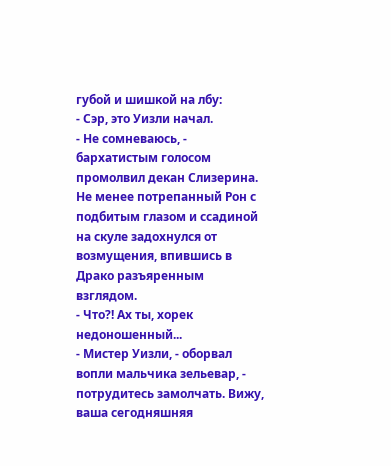губой и шишкой на лбу:
- Сэр, это Уизли начал.
- Не сомневаюсь, - бархатистым голосом промолвил декан Слизерина.
Не менее потрепанный Рон с подбитым глазом и ссадиной на скуле задохнулся от возмущения, впившись в Драко разъяренным взглядом.
- Что?! Ах ты, хорек недоношенный...
- Мистер Уизли, - оборвал вопли мальчика зельевар, - потрудитесь замолчать. Вижу, ваша сегодняшняя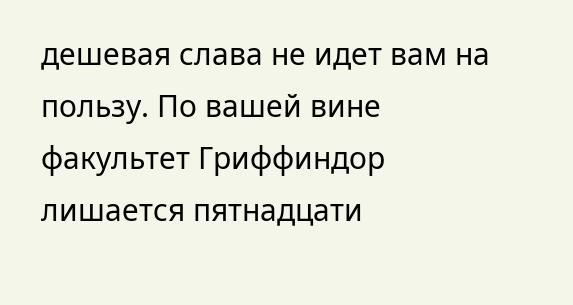дешевая слава не идет вам на пользу. По вашей вине факультет Гриффиндор лишается пятнадцати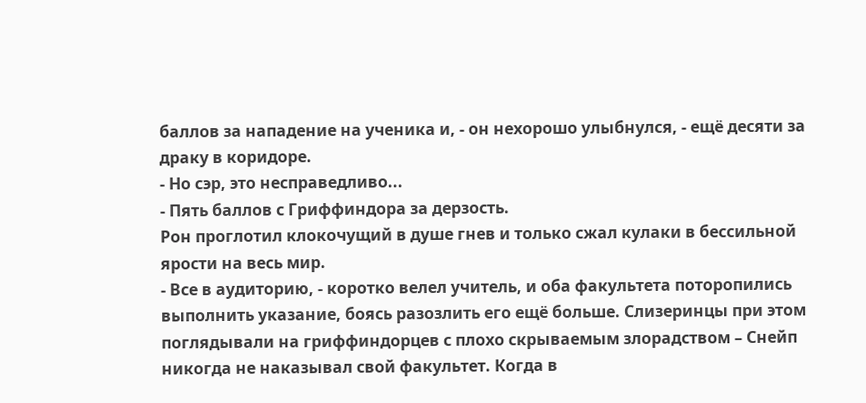баллов за нападение на ученика и, - он нехорошо улыбнулся, - ещё десяти за драку в коридоре.
- Но сэр, это несправедливо...
- Пять баллов с Гриффиндора за дерзость.
Рон проглотил клокочущий в душе гнев и только сжал кулаки в бессильной ярости на весь мир.
- Все в аудиторию, - коротко велел учитель, и оба факультета поторопились выполнить указание, боясь разозлить его ещё больше. Слизеринцы при этом поглядывали на гриффиндорцев с плохо скрываемым злорадством – Снейп никогда не наказывал свой факультет. Когда в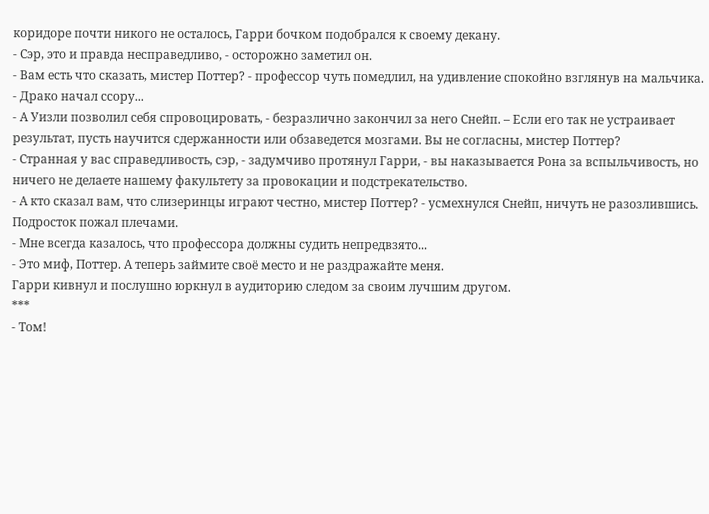коридоре почти никого не осталось, Гарри бочком подобрался к своему декану.
- Сэр, это и правда несправедливо, - осторожно заметил он.
- Вам есть что сказать, мистер Поттер? - профессор чуть помедлил, на удивление спокойно взглянув на мальчика.
- Драко начал ссору...
- А Уизли позволил себя спровоцировать, - безразлично закончил за него Снейп. – Если его так не устраивает результат, пусть научится сдержанности или обзаведется мозгами. Вы не согласны, мистер Поттер?
- Странная у вас справедливость, сэр, - задумчиво протянул Гарри, - вы наказывается Рона за вспыльчивость, но ничего не делаете нашему факультету за провокации и подстрекательство.
- А кто сказал вам, что слизеринцы играют честно, мистер Поттер? - усмехнулся Снейп, ничуть не разозлившись.
Подросток пожал плечами.
- Мне всегда казалось, что профессора должны судить непредвзято...
- Это миф, Поттер. А теперь займите своё место и не раздражайте меня.
Гарри кивнул и послушно юркнул в аудиторию следом за своим лучшим другом.
***
- Том!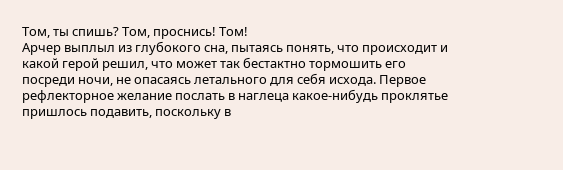Том, ты спишь? Том, проснись! Том!
Арчер выплыл из глубокого сна, пытаясь понять, что происходит и какой герой решил, что может так бестактно тормошить его посреди ночи, не опасаясь летального для себя исхода. Первое рефлекторное желание послать в наглеца какое-нибудь проклятье пришлось подавить, поскольку в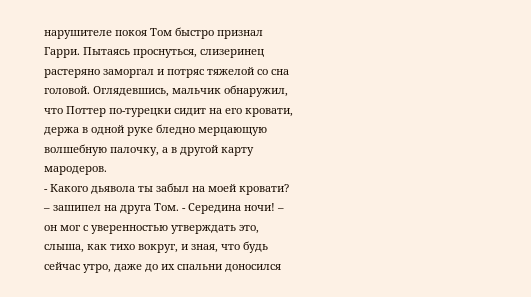нарушителе покоя Том быстро признал Гарри. Пытаясь проснуться, слизеринец растеряно заморгал и потряс тяжелой со сна головой. Оглядевшись, мальчик обнаружил, что Поттер по-турецки сидит на его кровати, держа в одной руке бледно мерцающую волшебную палочку, а в другой карту мародеров.
- Какого дьявола ты забыл на моей кровати? – зашипел на друга Том. - Середина ночи! – он мог с уверенностью утверждать это, слыша, как тихо вокруг, и зная, что будь сейчас утро, даже до их спальни доносился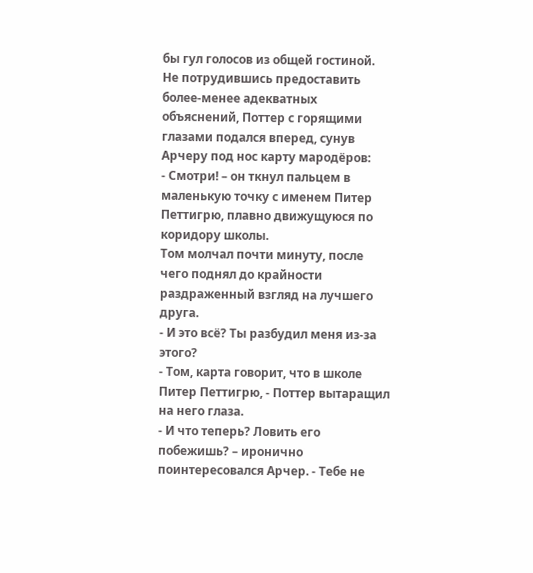бы гул голосов из общей гостиной.
Не потрудившись предоставить более-менее адекватных объяснений, Поттер с горящими глазами подался вперед, сунув Арчеру под нос карту мародёров:
- Смотри! – он ткнул пальцем в маленькую точку с именем Питер Петтигрю, плавно движущуюся по коридору школы.
Том молчал почти минуту, после чего поднял до крайности раздраженный взгляд на лучшего друга.
- И это всё? Ты разбудил меня из-за этого?
- Том, карта говорит, что в школе Питер Петтигрю, - Поттер вытаращил на него глаза.
- И что теперь? Ловить его побежишь? – иронично поинтересовался Арчер. - Тебе не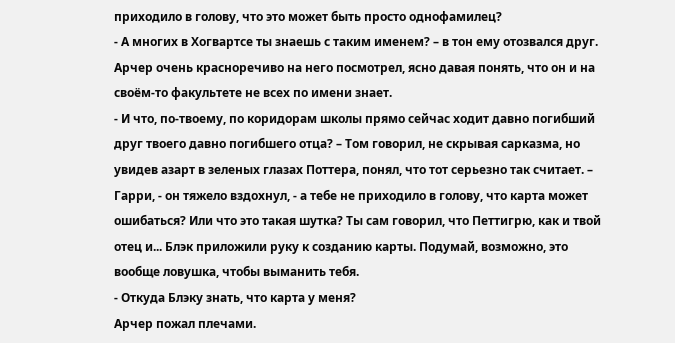приходило в голову, что это может быть просто однофамилец?
- А многих в Хогвартсе ты знаешь с таким именем? – в тон ему отозвался друг.
Арчер очень красноречиво на него посмотрел, ясно давая понять, что он и на своём-то факультете не всех по имени знает.
- И что, по-твоему, по коридорам школы прямо сейчас ходит давно погибший друг твоего давно погибшего отца? – Том говорил, не скрывая сарказма, но увидев азарт в зеленых глазах Поттера, понял, что тот серьезно так считает. – Гарри, - он тяжело вздохнул, - а тебе не приходило в голову, что карта может ошибаться? Или что это такая шутка? Ты сам говорил, что Петтигрю, как и твой отец и... Блэк приложили руку к созданию карты. Подумай, возможно, это вообще ловушка, чтобы выманить тебя.
- Откуда Блэку знать, что карта у меня?
Арчер пожал плечами.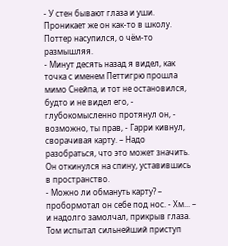- У стен бывают глаза и уши. Проникает же он как-то в школу.
Поттер насупился, о чём-то размышляя.
- Минут десять назад я видел, как точка с именем Петтигрю прошла мимо Снейпа, и тот не остановился, будто и не видел его, - глубокомысленно протянул он, - возможно, ты прав, - Гарри кивнул, сворачивая карту. – Надо разобраться, что это может значить.
Он откинулся на спину, уставившись в пространство.
- Можно ли обмануть карту? – пробормотал он себе под нос. - Хм... – и надолго замолчал, прикрыв глаза.
Том испытал сильнейший приступ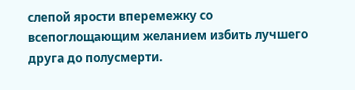слепой ярости вперемежку со всепоглощающим желанием избить лучшего друга до полусмерти.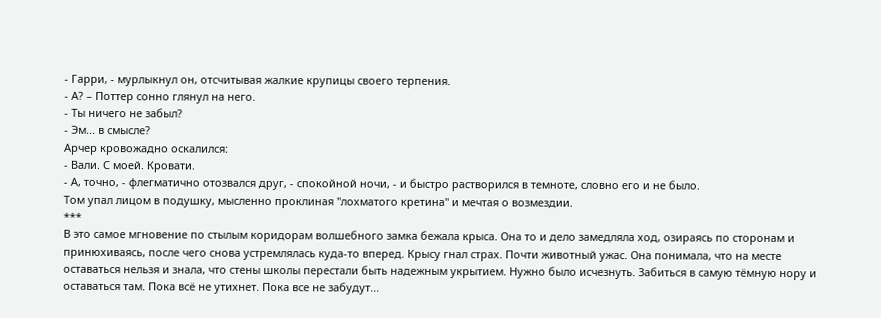- Гарри, - мурлыкнул он, отсчитывая жалкие крупицы своего терпения.
- А? – Поттер сонно глянул на него.
- Ты ничего не забыл?
- Эм... в смысле?
Арчер кровожадно оскалился:
- Вали. С моей. Кровати.
- А, точно, - флегматично отозвался друг, - спокойной ночи, - и быстро растворился в темноте, словно его и не было.
Том упал лицом в подушку, мысленно проклиная "лохматого кретина" и мечтая о возмездии.
***
В это самое мгновение по стылым коридорам волшебного замка бежала крыса. Она то и дело замедляла ход, озираясь по сторонам и принюхиваясь, после чего снова устремлялась куда-то вперед. Крысу гнал страх. Почти животный ужас. Она понимала, что на месте оставаться нельзя и знала, что стены школы перестали быть надежным укрытием. Нужно было исчезнуть. Забиться в самую тёмную нору и оставаться там. Пока всё не утихнет. Пока все не забудут...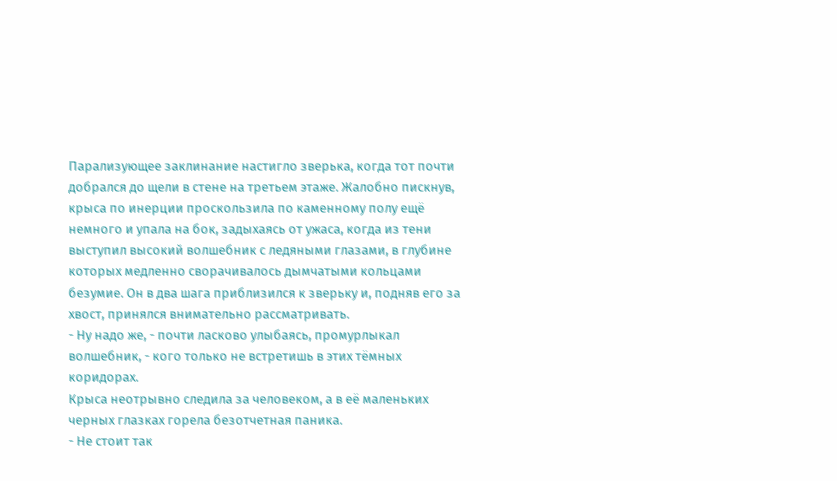Парализующее заклинание настигло зверька, когда тот почти добрался до щели в стене на третьем этаже. Жалобно пискнув, крыса по инерции проскользила по каменному полу ещё немного и упала на бок, задыхаясь от ужаса, когда из тени выступил высокий волшебник с ледяными глазами, в глубине которых медленно сворачивалось дымчатыми кольцами безумие. Он в два шага приблизился к зверьку и, подняв его за хвост, принялся внимательно рассматривать.
- Ну надо же, - почти ласково улыбаясь, промурлыкал волшебник, - кого только не встретишь в этих тёмных коридорах.
Крыса неотрывно следила за человеком, а в её маленьких черных глазках горела безотчетная паника.
- Не стоит так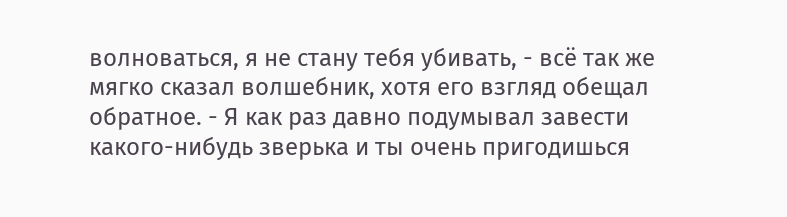волноваться, я не стану тебя убивать, - всё так же мягко сказал волшебник, хотя его взгляд обещал обратное. - Я как раз давно подумывал завести какого-нибудь зверька и ты очень пригодишься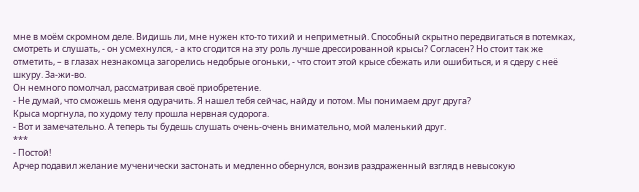мне в моём скромном деле. Видишь ли, мне нужен кто-то тихий и неприметный. Способный скрытно передвигаться в потемках, смотреть и слушать, - он усмехнулся, - а кто сгодится на эту роль лучше дрессированной крысы? Согласен? Но стоит так же отметить, – в глазах незнакомца загорелись недобрые огоньки, - что стоит этой крысе сбежать или ошибиться, и я сдеру с неё шкуру. За-жи-во.
Он немного помолчал, рассматривая своё приобретение.
- Не думай, что сможешь меня одурачить. Я нашел тебя сейчас, найду и потом. Мы понимаем друг друга?
Крыса моргнула, по худому телу прошла нервная судорога.
- Вот и замечательно. А теперь ты будешь слушать очень-очень внимательно, мой маленький друг.
***
- Постой!
Арчер подавил желание мученически застонать и медленно обернулся, вонзив раздраженный взгляд в невысокую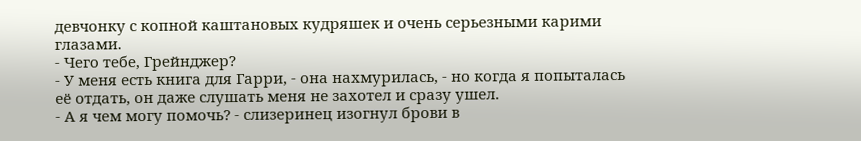девчонку с копной каштановых кудряшек и очень серьезными карими глазами.
- Чего тебе, Грейнджер?
- У меня есть книга для Гарри, - она нахмурилась, - но когда я попыталась её отдать, он даже слушать меня не захотел и сразу ушел.
- А я чем могу помочь? - слизеринец изогнул брови в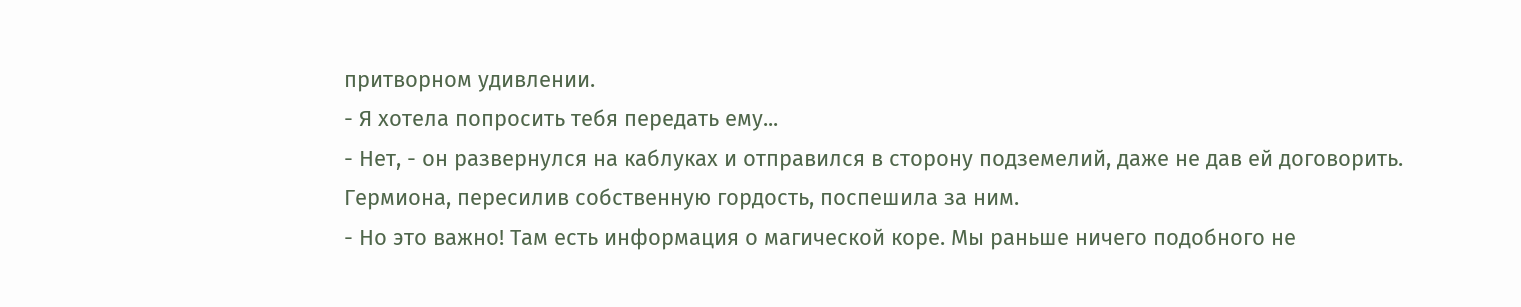притворном удивлении.
- Я хотела попросить тебя передать ему...
- Нет, - он развернулся на каблуках и отправился в сторону подземелий, даже не дав ей договорить.
Гермиона, пересилив собственную гордость, поспешила за ним.
- Но это важно! Там есть информация о магической коре. Мы раньше ничего подобного не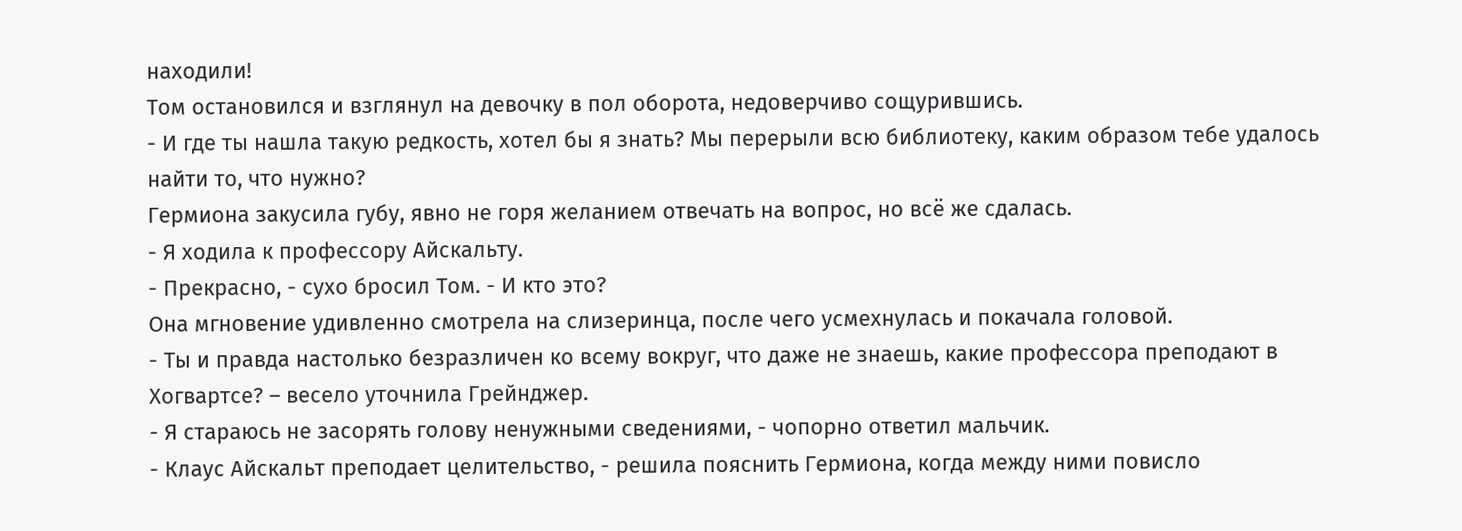находили!
Том остановился и взглянул на девочку в пол оборота, недоверчиво сощурившись.
- И где ты нашла такую редкость, хотел бы я знать? Мы перерыли всю библиотеку, каким образом тебе удалось найти то, что нужно?
Гермиона закусила губу, явно не горя желанием отвечать на вопрос, но всё же сдалась.
- Я ходила к профессору Айскальту.
- Прекрасно, - сухо бросил Том. - И кто это?
Она мгновение удивленно смотрела на слизеринца, после чего усмехнулась и покачала головой.
- Ты и правда настолько безразличен ко всему вокруг, что даже не знаешь, какие профессора преподают в Хогвартсе? – весело уточнила Грейнджер.
- Я стараюсь не засорять голову ненужными сведениями, - чопорно ответил мальчик.
- Клаус Айскальт преподает целительство, - решила пояснить Гермиона, когда между ними повисло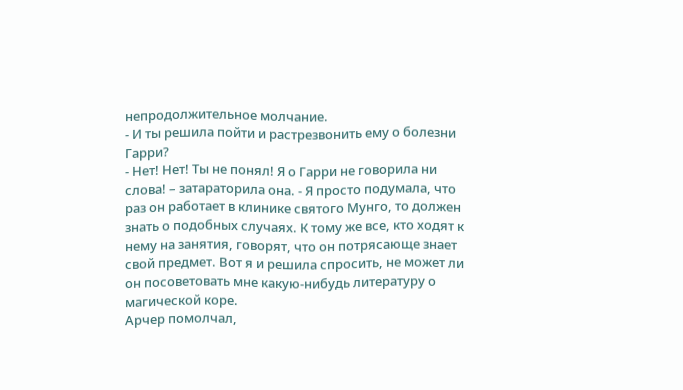непродолжительное молчание.
- И ты решила пойти и растрезвонить ему о болезни Гарри?
- Нет! Нет! Ты не понял! Я о Гарри не говорила ни слова! – затараторила она. - Я просто подумала, что раз он работает в клинике святого Мунго, то должен знать о подобных случаях. К тому же все, кто ходят к нему на занятия, говорят, что он потрясающе знает свой предмет. Вот я и решила спросить, не может ли он посоветовать мне какую-нибудь литературу о магической коре.
Арчер помолчал,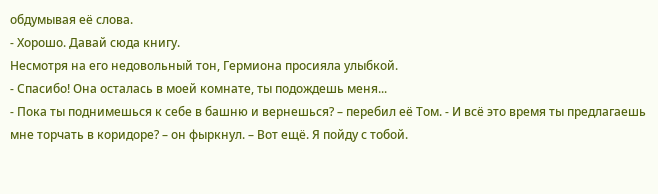обдумывая её слова.
- Хорошо. Давай сюда книгу.
Несмотря на его недовольный тон, Гермиона просияла улыбкой.
- Спасибо! Она осталась в моей комнате, ты подождешь меня...
- Пока ты поднимешься к себе в башню и вернешься? – перебил её Том. - И всё это время ты предлагаешь мне торчать в коридоре? – он фыркнул. – Вот ещё. Я пойду с тобой.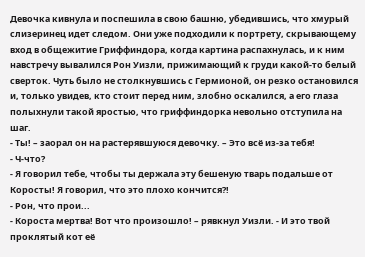Девочка кивнула и поспешила в свою башню, убедившись, что хмурый слизеринец идет следом. Они уже подходили к портрету, скрывающему вход в общежитие Гриффиндора, когда картина распахнулась, и к ним навстречу вывалился Рон Уизли, прижимающий к груди какой-то белый сверток. Чуть было не столкнувшись с Гермионой, он резко остановился и, только увидев, кто стоит перед ним, злобно оскалился, а его глаза полыхнули такой яростью, что гриффиндорка невольно отступила на шаг.
- Ты! – заорал он на растерявшуюся девочку. – Это всё из-за тебя!
- Ч-что?
- Я говорил тебе, чтобы ты держала эту бешеную тварь подальше от Коросты! Я говорил, что это плохо кончится?!
- Рон, что прои...
- Короста мертва! Вот что произошло! – рявкнул Уизли. - И это твой проклятый кот её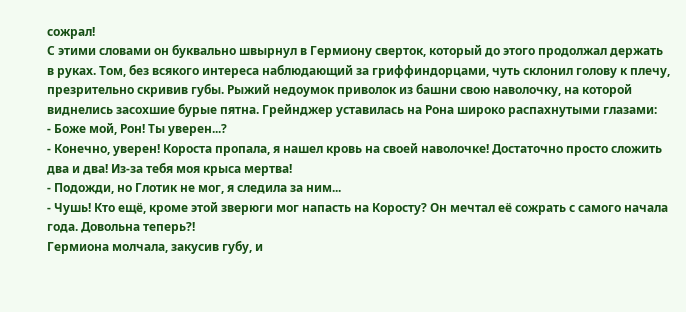сожрал!
С этими словами он буквально швырнул в Гермиону сверток, который до этого продолжал держать в руках. Том, без всякого интереса наблюдающий за гриффиндорцами, чуть склонил голову к плечу, презрительно скривив губы. Рыжий недоумок приволок из башни свою наволочку, на которой виднелись засохшие бурые пятна. Грейнджер уставилась на Рона широко распахнутыми глазами:
- Боже мой, Рон! Ты уверен...?
- Конечно, уверен! Короста пропала, я нашел кровь на своей наволочке! Достаточно просто сложить два и два! Из-за тебя моя крыса мертва!
- Подожди, но Глотик не мог, я следила за ним...
- Чушь! Кто ещё, кроме этой зверюги мог напасть на Коросту? Он мечтал её сожрать с самого начала года. Довольна теперь?!
Гермиона молчала, закусив губу, и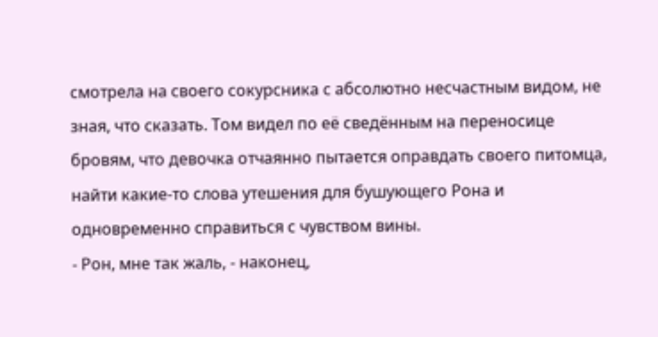смотрела на своего сокурсника с абсолютно несчастным видом, не зная, что сказать. Том видел по её сведённым на переносице бровям, что девочка отчаянно пытается оправдать своего питомца, найти какие-то слова утешения для бушующего Рона и одновременно справиться с чувством вины.
- Рон, мне так жаль, - наконец,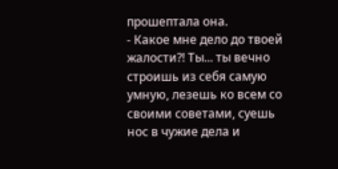прошептала она.
- Какое мне дело до твоей жалости?! Ты... ты вечно строишь из себя самую умную, лезешь ко всем со своими советами, суешь нос в чужие дела и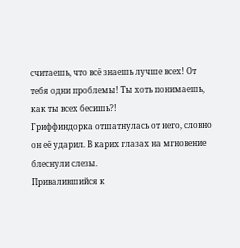считаешь, что всё знаешь лучше всех! От тебя одни проблемы! Ты хоть понимаешь, как ты всех бесишь?!
Гриффиндорка отшатнулась от него, словно он её ударил. В карих глазах на мгновение блеснули слезы.
Привалившийся к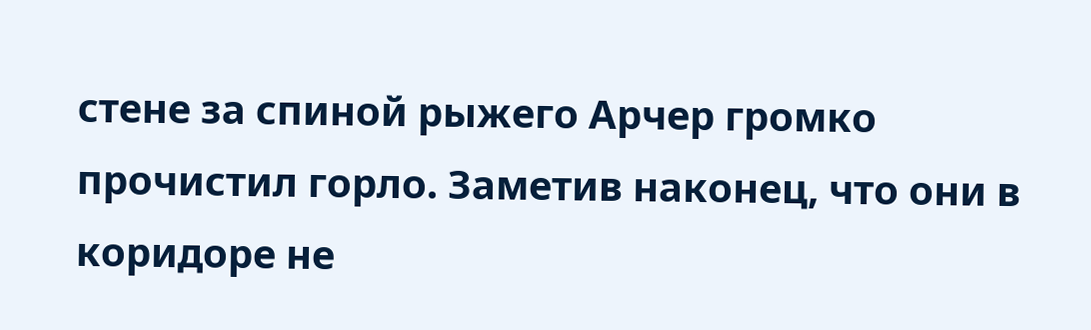стене за спиной рыжего Арчер громко прочистил горло. Заметив наконец, что они в коридоре не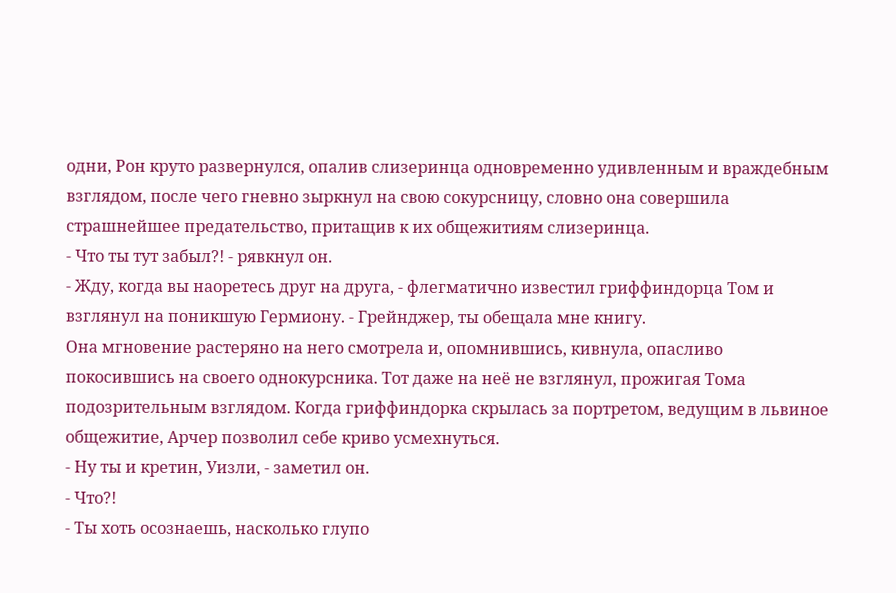одни, Рон круто развернулся, опалив слизеринца одновременно удивленным и враждебным взглядом, после чего гневно зыркнул на свою сокурсницу, словно она совершила страшнейшее предательство, притащив к их общежитиям слизеринца.
- Что ты тут забыл?! - рявкнул он.
- Жду, когда вы наоретесь друг на друга, - флегматично известил гриффиндорца Том и взглянул на поникшую Гермиону. - Грейнджер, ты обещала мне книгу.
Она мгновение растеряно на него смотрела и, опомнившись, кивнула, опасливо покосившись на своего однокурсника. Тот даже на неё не взглянул, прожигая Тома подозрительным взглядом. Когда гриффиндорка скрылась за портретом, ведущим в львиное общежитие, Арчер позволил себе криво усмехнуться.
- Ну ты и кретин, Уизли, - заметил он.
- Что?!
- Ты хоть осознаешь, насколько глупо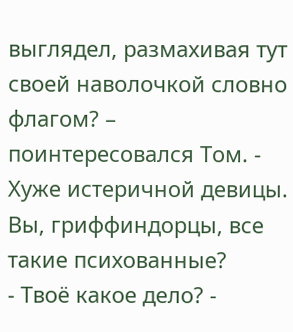выглядел, размахивая тут своей наволочкой словно флагом? – поинтересовался Том. - Хуже истеричной девицы. Вы, гриффиндорцы, все такие психованные?
- Твоё какое дело? -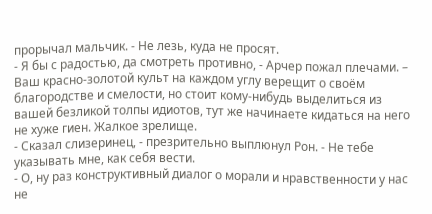прорычал мальчик. - Не лезь, куда не просят.
- Я бы с радостью, да смотреть противно, - Арчер пожал плечами. – Ваш красно-золотой культ на каждом углу верещит о своём благородстве и смелости, но стоит кому-нибудь выделиться из вашей безликой толпы идиотов, тут же начинаете кидаться на него не хуже гиен. Жалкое зрелище.
- Сказал слизеринец, - презрительно выплюнул Рон. - Не тебе указывать мне, как себя вести.
- О, ну раз конструктивный диалог о морали и нравственности у нас не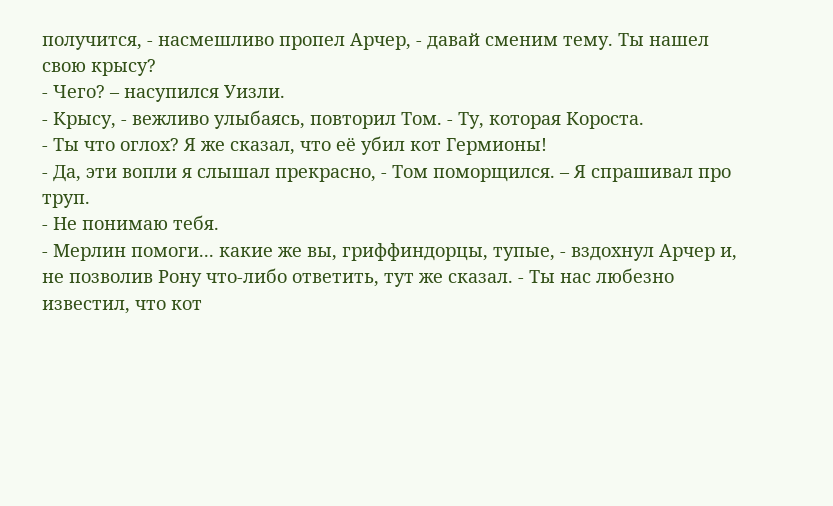получится, - насмешливо пропел Арчер, - давай сменим тему. Ты нашел свою крысу?
- Чего? – насупился Уизли.
- Крысу, - вежливо улыбаясь, повторил Том. - Ту, которая Короста.
- Ты что оглох? Я же сказал, что её убил кот Гермионы!
- Да, эти вопли я слышал прекрасно, - Том поморщился. – Я спрашивал про труп.
- Не понимаю тебя.
- Мерлин помоги... какие же вы, гриффиндорцы, тупые, - вздохнул Арчер и, не позволив Рону что-либо ответить, тут же сказал. - Ты нас любезно известил, что кот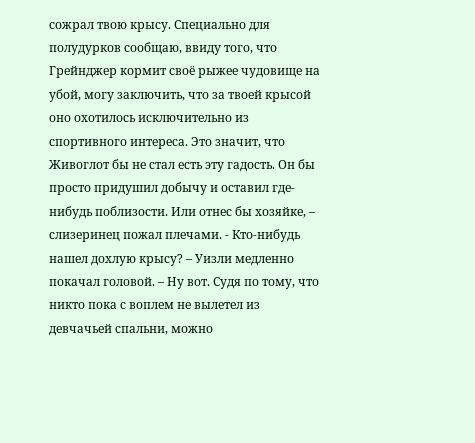сожрал твою крысу. Специально для полудурков сообщаю, ввиду того, что Грейнджер кормит своё рыжее чудовище на убой, могу заключить, что за твоей крысой оно охотилось исключительно из спортивного интереса. Это значит, что Живоглот бы не стал есть эту гадость. Он бы просто придушил добычу и оставил где-нибудь поблизости. Или отнес бы хозяйке, – слизеринец пожал плечами. - Кто-нибудь нашел дохлую крысу? – Уизли медленно покачал головой. – Ну вот. Судя по тому, что никто пока с воплем не вылетел из девчачьей спальни, можно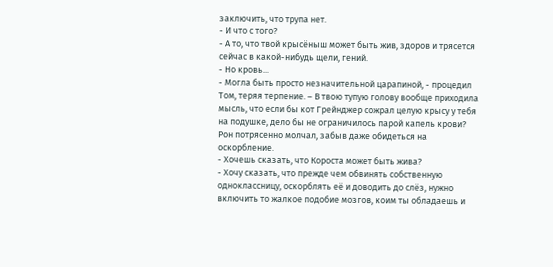заключить, что трупа нет.
- И что с того?
- А то, что твой крысёныш может быть жив, здоров и трясется сейчас в какой-нибудь щели, гений.
- Но кровь...
- Могла быть просто незначительной царапиной, - процедил Том, теряя терпение. – В твою тупую голову вообще приходила мысль, что если бы кот Грейнджер сожрал целую крысу у тебя на подушке, дело бы не ограничилось парой капель крови?
Рон потрясенно молчал, забыв даже обидеться на оскорбление.
- Хочешь сказать, что Короста может быть жива?
- Хочу сказать, что прежде чем обвинять собственную одноклассницу, оскорблять её и доводить до слёз, нужно включить то жалкое подобие мозгов, коим ты обладаешь и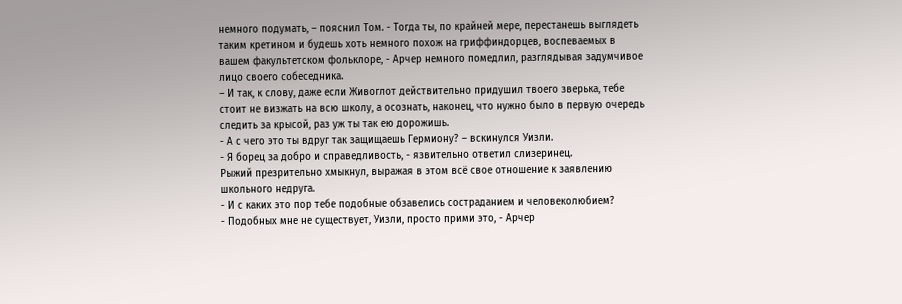немного подумать, – пояснил Том. - Тогда ты, по крайней мере, перестанешь выглядеть таким кретином и будешь хоть немного похож на гриффиндорцев, воспеваемых в вашем факультетском фольклоре, - Арчер немного помедлил, разглядывая задумчивое лицо своего собеседника.
– И так, к слову, даже если Живоглот действительно придушил твоего зверька, тебе стоит не визжать на всю школу, а осознать, наконец, что нужно было в первую очередь следить за крысой, раз уж ты так ею дорожишь.
- А с чего это ты вдруг так защищаешь Гермиону? – вскинулся Уизли.
- Я борец за добро и справедливость, - язвительно ответил слизеринец.
Рыжий презрительно хмыкнул, выражая в этом всё свое отношение к заявлению школьного недруга.
- И с каких это пор тебе подобные обзавелись состраданием и человеколюбием?
- Подобных мне не существует, Уизли, просто прими это, - Арчер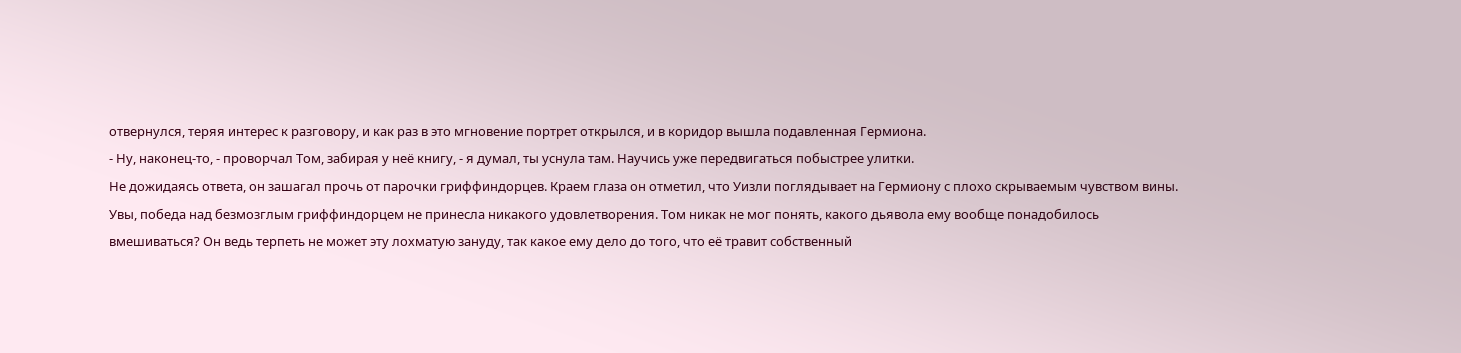отвернулся, теряя интерес к разговору, и как раз в это мгновение портрет открылся, и в коридор вышла подавленная Гермиона.
- Ну, наконец-то, - проворчал Том, забирая у неё книгу, - я думал, ты уснула там. Научись уже передвигаться побыстрее улитки.
Не дожидаясь ответа, он зашагал прочь от парочки гриффиндорцев. Краем глаза он отметил, что Уизли поглядывает на Гермиону с плохо скрываемым чувством вины. Увы, победа над безмозглым гриффиндорцем не принесла никакого удовлетворения. Том никак не мог понять, какого дьявола ему вообще понадобилось вмешиваться? Он ведь терпеть не может эту лохматую зануду, так какое ему дело до того, что её травит собственный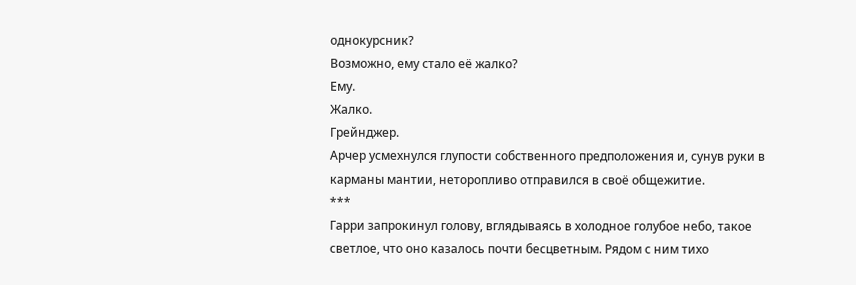однокурсник?
Возможно, ему стало её жалко?
Ему.
Жалко.
Грейнджер.
Арчер усмехнулся глупости собственного предположения и, сунув руки в карманы мантии, неторопливо отправился в своё общежитие.
***
Гарри запрокинул голову, вглядываясь в холодное голубое небо, такое светлое, что оно казалось почти бесцветным. Рядом с ним тихо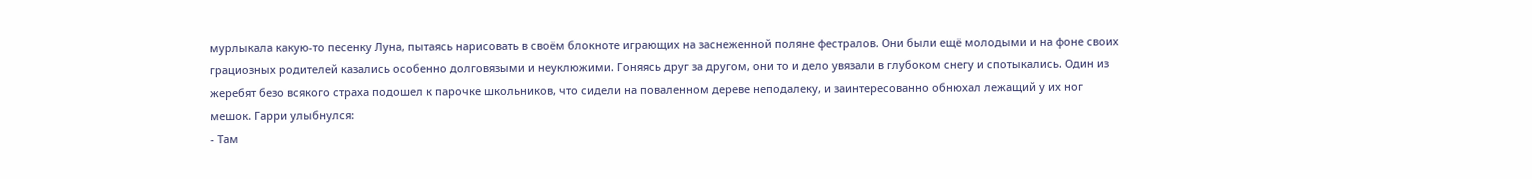мурлыкала какую-то песенку Луна, пытаясь нарисовать в своём блокноте играющих на заснеженной поляне фестралов. Они были ещё молодыми и на фоне своих грациозных родителей казались особенно долговязыми и неуклюжими. Гоняясь друг за другом, они то и дело увязали в глубоком снегу и спотыкались. Один из жеребят безо всякого страха подошел к парочке школьников, что сидели на поваленном дереве неподалеку, и заинтересованно обнюхал лежащий у их ног мешок. Гарри улыбнулся:
- Там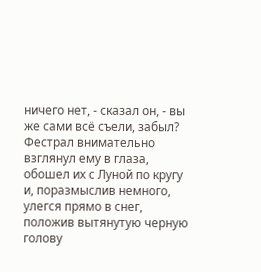ничего нет, - сказал он, - вы же сами всё съели, забыл?
Фестрал внимательно взглянул ему в глаза, обошел их с Луной по кругу и, поразмыслив немного, улегся прямо в снег, положив вытянутую черную голову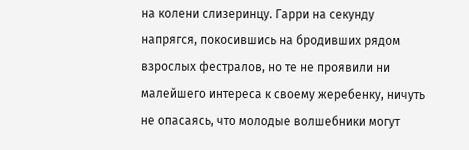на колени слизеринцу. Гарри на секунду напрягся, покосившись на бродивших рядом взрослых фестралов, но те не проявили ни малейшего интереса к своему жеребенку, ничуть не опасаясь, что молодые волшебники могут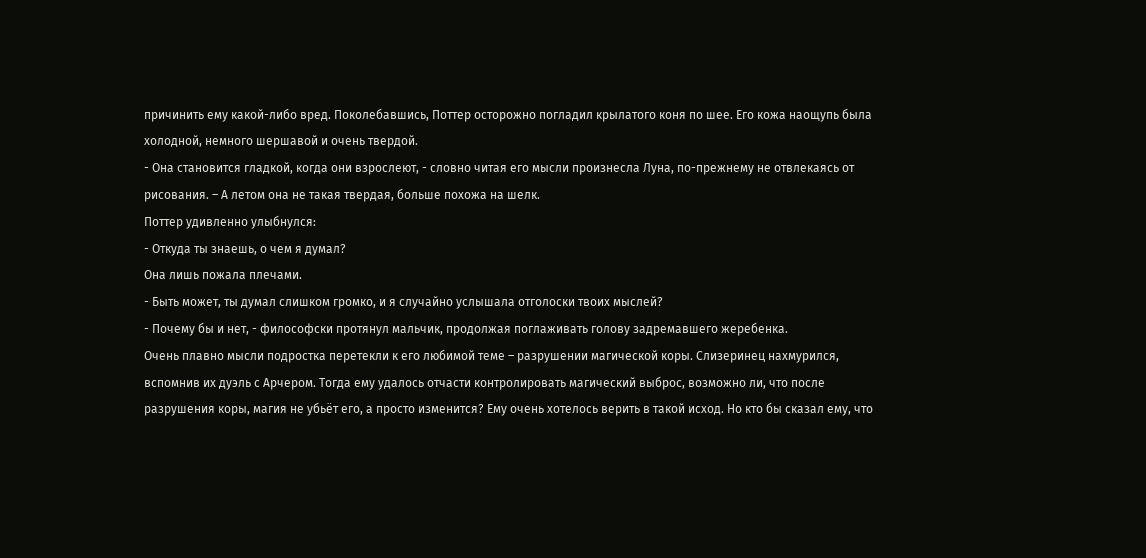причинить ему какой-либо вред. Поколебавшись, Поттер осторожно погладил крылатого коня по шее. Его кожа наощупь была холодной, немного шершавой и очень твердой.
- Она становится гладкой, когда они взрослеют, - словно читая его мысли произнесла Луна, по-прежнему не отвлекаясь от рисования. – А летом она не такая твердая, больше похожа на шелк.
Поттер удивленно улыбнулся:
- Откуда ты знаешь, о чем я думал?
Она лишь пожала плечами.
- Быть может, ты думал слишком громко, и я случайно услышала отголоски твоих мыслей?
- Почему бы и нет, - философски протянул мальчик, продолжая поглаживать голову задремавшего жеребенка.
Очень плавно мысли подростка перетекли к его любимой теме – разрушении магической коры. Слизеринец нахмурился, вспомнив их дуэль с Арчером. Тогда ему удалось отчасти контролировать магический выброс, возможно ли, что после разрушения коры, магия не убьёт его, а просто изменится? Ему очень хотелось верить в такой исход. Но кто бы сказал ему, что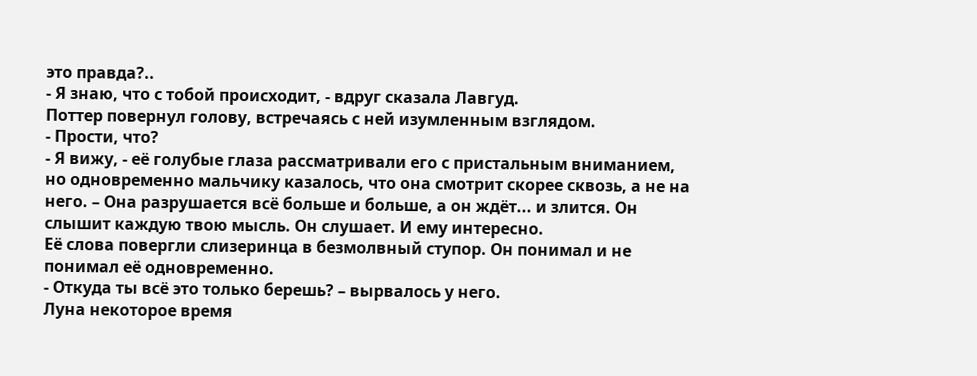это правда?..
- Я знаю, что с тобой происходит, - вдруг сказала Лавгуд.
Поттер повернул голову, встречаясь с ней изумленным взглядом.
- Прости, что?
- Я вижу, - её голубые глаза рассматривали его с пристальным вниманием, но одновременно мальчику казалось, что она смотрит скорее сквозь, а не на него. – Она разрушается всё больше и больше, а он ждёт... и злится. Он слышит каждую твою мысль. Он слушает. И ему интересно.
Её слова повергли слизеринца в безмолвный ступор. Он понимал и не понимал её одновременно.
- Откуда ты всё это только берешь? – вырвалось у него.
Луна некоторое время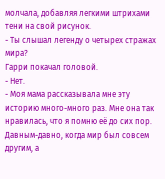молчала, добавляя легкими штрихами тени на свой рисунок.
- Ты слышал легенду о четырех стражах мира?
Гарри покачал головой.
- Нет.
- Моя мама рассказывала мне эту историю много-много раз. Мне она так нравилась, что я помню её до сих пор.
Давным-давно, когда мир был совсем другим, а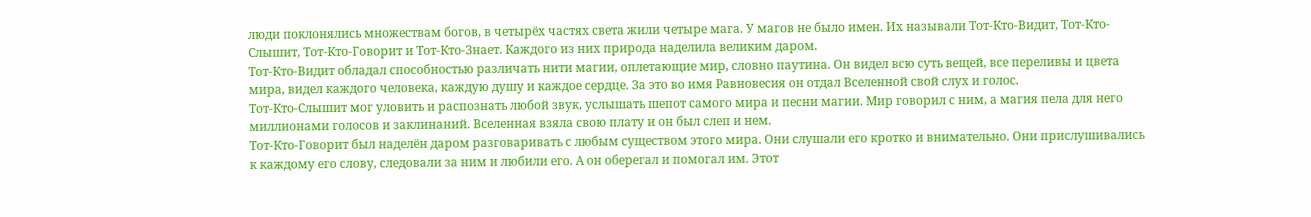люди поклонялись множествам богов, в четырёх частях света жили четыре мага. У магов не было имен. Их называли Тот-Кто-Видит, Тот-Кто-Слышит, Тот-Кто-Говорит и Тот-Кто-Знает. Каждого из них природа наделила великим даром.
Тот-Кто-Видит обладал способностью различать нити магии, оплетающие мир, словно паутина. Он видел всю суть вещей, все переливы и цвета мира, видел каждого человека, каждую душу и каждое сердце. За это во имя Равновесия он отдал Вселенной свой слух и голос.
Тот-Кто-Слышит мог уловить и распознать любой звук, услышать шепот самого мира и песни магии. Мир говорил с ним, а магия пела для него миллионами голосов и заклинаний. Вселенная взяла свою плату и он был слеп и нем.
Тот-Кто-Говорит был наделён даром разговаривать с любым существом этого мира. Они слушали его кротко и внимательно. Они прислушивались к каждому его слову, следовали за ним и любили его. А он оберегал и помогал им. Этот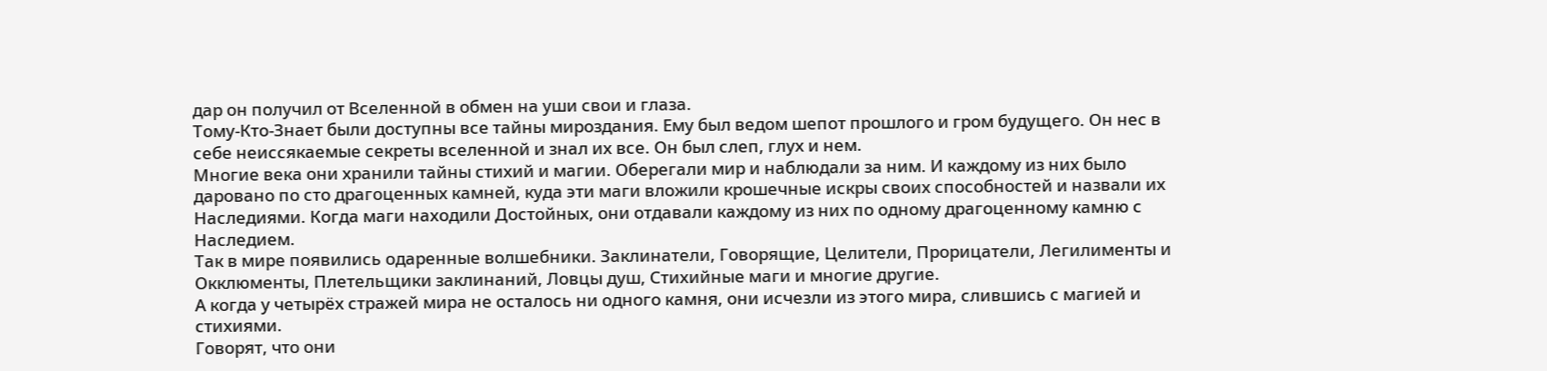дар он получил от Вселенной в обмен на уши свои и глаза.
Тому-Кто-Знает были доступны все тайны мироздания. Ему был ведом шепот прошлого и гром будущего. Он нес в себе неиссякаемые секреты вселенной и знал их все. Он был слеп, глух и нем.
Многие века они хранили тайны стихий и магии. Оберегали мир и наблюдали за ним. И каждому из них было даровано по сто драгоценных камней, куда эти маги вложили крошечные искры своих способностей и назвали их Наследиями. Когда маги находили Достойных, они отдавали каждому из них по одному драгоценному камню с Наследием.
Так в мире появились одаренные волшебники. Заклинатели, Говорящие, Целители, Прорицатели, Легилименты и Окклюменты, Плетельщики заклинаний, Ловцы душ, Стихийные маги и многие другие.
А когда у четырёх стражей мира не осталось ни одного камня, они исчезли из этого мира, слившись с магией и стихиями.
Говорят, что они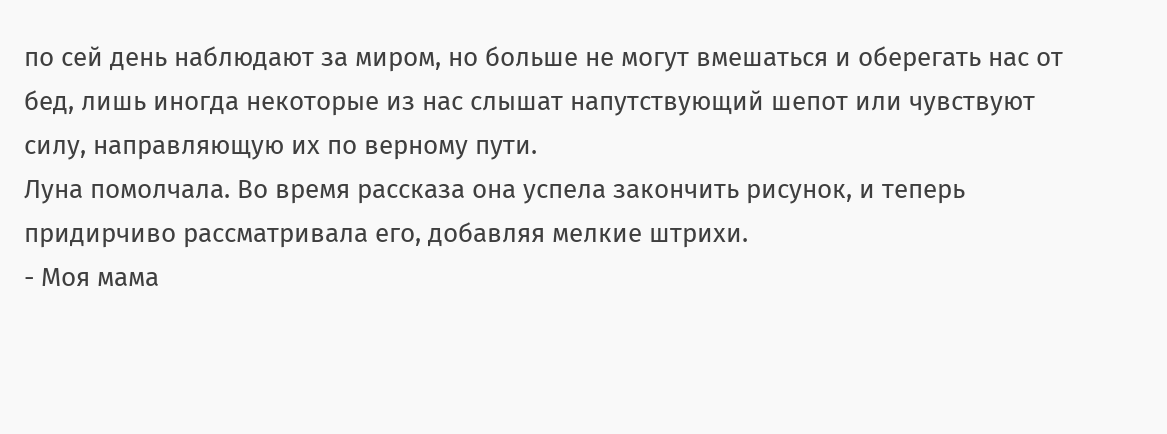по сей день наблюдают за миром, но больше не могут вмешаться и оберегать нас от бед, лишь иногда некоторые из нас слышат напутствующий шепот или чувствуют силу, направляющую их по верному пути.
Луна помолчала. Во время рассказа она успела закончить рисунок, и теперь придирчиво рассматривала его, добавляя мелкие штрихи.
- Моя мама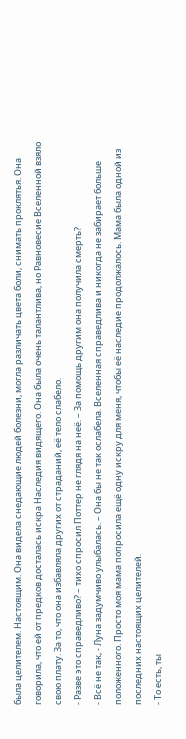была целителем. Настоящим. Она видела снедающие людей болезни, могла различать цвета боли, снимать проклятья. Она говорила, что ей от предков досталась искра Наследия видящего. Она была очень талантлива, но Равновесие Вселенной взяло свою плату. За то, что она избавляла других от страданий, её тело слабело.
- Разве это справедливо? – тихо спросил Поттер не глядя на неё. – За помощь другим она получила смерть?
- Всё не так, - Луна задумчиво улыбалась. – Она бы не так ослабела. Вселенная справедлива и никогда не забирает больше положенного. Просто моя мама попросила ещё одну искру для меня, чтобы её наследие продолжалось. Мама была одной из последних настоящих целителей.
- То есть, ты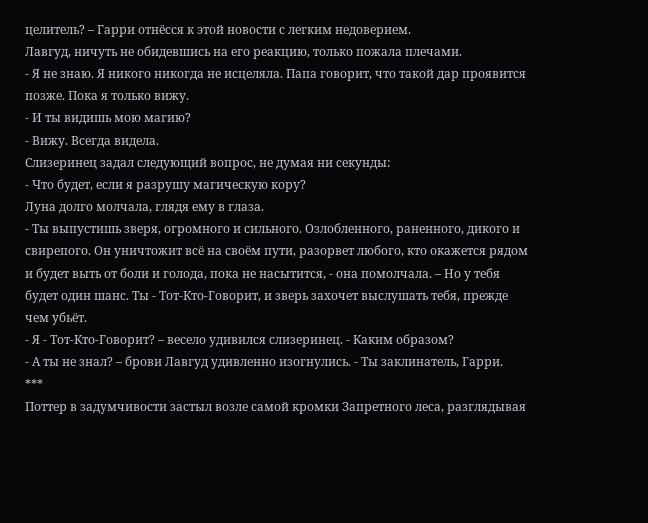целитель? – Гарри отнёсся к этой новости с легким недоверием.
Лавгуд, ничуть не обидевшись на его реакцию, только пожала плечами.
- Я не знаю. Я никого никогда не исцеляла. Папа говорит, что такой дар проявится позже. Пока я только вижу.
- И ты видишь мою магию?
- Вижу. Всегда видела.
Слизеринец задал следующий вопрос, не думая ни секунды:
- Что будет, если я разрушу магическую кору?
Луна долго молчала, глядя ему в глаза.
- Ты выпустишь зверя, огромного и сильного. Озлобленного, раненного, дикого и свирепого. Он уничтожит всё на своём пути, разорвет любого, кто окажется рядом и будет выть от боли и голода, пока не насытится, - она помолчала. – Но у тебя будет один шанс. Ты - Тот-Кто-Говорит, и зверь захочет выслушать тебя, прежде чем убьёт.
- Я - Тот-Кто-Говорит? – весело удивился слизеринец. - Каким образом?
- А ты не знал? – брови Лавгуд удивленно изогнулись. - Ты заклинатель, Гарри.
***
Поттер в задумчивости застыл возле самой кромки Запретного леса, разглядывая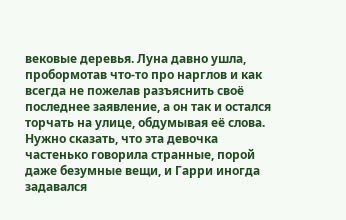вековые деревья. Луна давно ушла, пробормотав что-то про нарглов и как всегда не пожелав разъяснить своё последнее заявление, а он так и остался торчать на улице, обдумывая её слова. Нужно сказать, что эта девочка частенько говорила странные, порой даже безумные вещи, и Гарри иногда задавался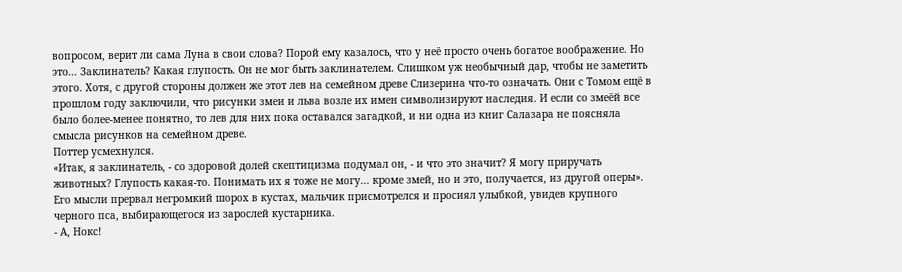вопросом, верит ли сама Луна в свои слова? Порой ему казалось, что у неё просто очень богатое воображение. Но это... Заклинатель? Какая глупость. Он не мог быть заклинателем. Слишком уж необычный дар, чтобы не заметить этого. Хотя, с другой стороны должен же этот лев на семейном древе Слизерина что-то означать. Они с Томом ещё в прошлом году заключили, что рисунки змеи и льва возле их имен символизируют наследия. И если со змеёй все было более-менее понятно, то лев для них пока оставался загадкой, и ни одна из книг Салазара не поясняла смысла рисунков на семейном древе.
Поттер усмехнулся.
«Итак, я заклинатель, - со здоровой долей скептицизма подумал он, - и что это значит? Я могу приручать животных? Глупость какая-то. Понимать их я тоже не могу... кроме змей, но и это, получается, из другой оперы».
Его мысли прервал негромкий шорох в кустах, мальчик присмотрелся и просиял улыбкой, увидев крупного черного пса, выбирающегося из зарослей кустарника.
- А, Нокс!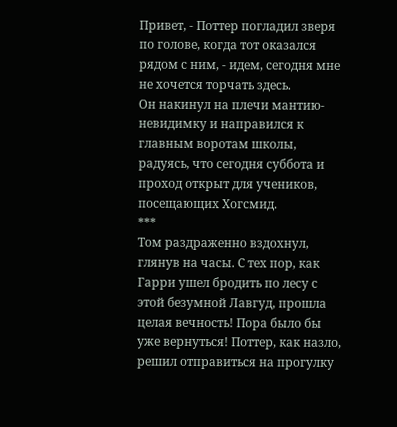Привет, - Поттер погладил зверя по голове, когда тот оказался рядом с ним, - идем, сегодня мне не хочется торчать здесь.
Он накинул на плечи мантию-невидимку и направился к главным воротам школы, радуясь, что сегодня суббота и проход открыт для учеников, посещающих Хогсмид.
***
Том раздраженно вздохнул, глянув на часы. С тех пор, как Гарри ушел бродить по лесу с этой безумной Лавгуд, прошла целая вечность! Пора было бы уже вернуться! Поттер, как назло, решил отправиться на прогулку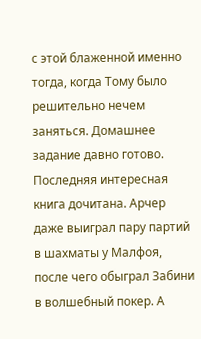с этой блаженной именно тогда, когда Тому было решительно нечем заняться. Домашнее задание давно готово. Последняя интересная книга дочитана. Арчер даже выиграл пару партий в шахматы у Малфоя, после чего обыграл Забини в волшебный покер. А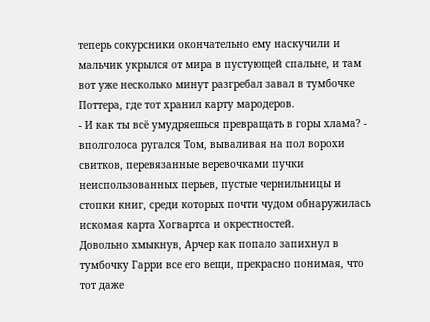теперь сокурсники окончательно ему наскучили и мальчик укрылся от мира в пустующей спальне, и там вот уже несколько минут разгребал завал в тумбочке Поттера, где тот хранил карту мародеров.
- И как ты всё умудряешься превращать в горы хлама? - вполголоса ругался Том, вываливая на пол ворохи свитков, перевязанные веревочками пучки неиспользованных перьев, пустые чернильницы и стопки книг, среди которых почти чудом обнаружилась искомая карта Хогвартса и окрестностей.
Довольно хмыкнув, Арчер как попало запихнул в тумбочку Гарри все его вещи, прекрасно понимая, что тот даже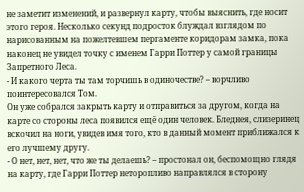не заметит изменений, и развернул карту, чтобы выяснить, где носит этого героя. Несколько секунд подросток блуждал взглядом по нарисованным на пожелтевшем пергаменте коридорам замка, пока наконец не увидел точку с именем Гарри Поттер у самой границы Запретного Леса.
- И какого черта ты там торчишь в одиночестве? – ворчливо поинтересовался Том.
Он уже собрался закрыть карту и отправиться за другом, когда на карте со стороны леса появился ещё один человек. Бледнея, слизеринец вскочил на ноги, увидев имя того, кто в данный момент приближался к его лучшему другу.
- О нет, нет, нет, что же ты делаешь? – простонал он, беспомощно глядя на карту, где Гарри Поттер неторопливо направлялся в сторону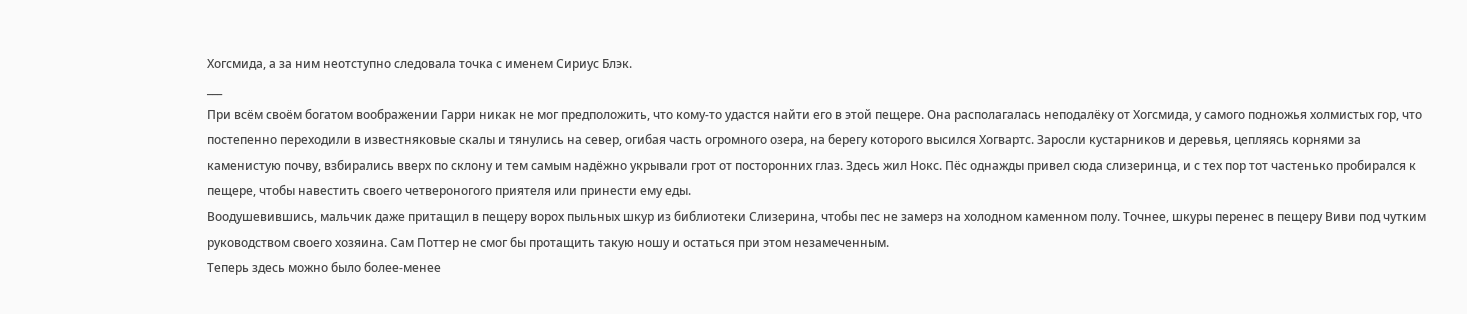Хогсмида, а за ним неотступно следовала точка с именем Сириус Блэк.
___
При всём своём богатом воображении Гарри никак не мог предположить, что кому-то удастся найти его в этой пещере. Она располагалась неподалёку от Хогсмида, у самого подножья холмистых гор, что постепенно переходили в известняковые скалы и тянулись на север, огибая часть огромного озера, на берегу которого высился Хогвартс. Заросли кустарников и деревья, цепляясь корнями за каменистую почву, взбирались вверх по склону и тем самым надёжно укрывали грот от посторонних глаз. Здесь жил Нокс. Пёс однажды привел сюда слизеринца, и с тех пор тот частенько пробирался к пещере, чтобы навестить своего четвероногого приятеля или принести ему еды.
Воодушевившись, мальчик даже притащил в пещеру ворох пыльных шкур из библиотеки Слизерина, чтобы пес не замерз на холодном каменном полу. Точнее, шкуры перенес в пещеру Виви под чутким руководством своего хозяина. Сам Поттер не смог бы протащить такую ношу и остаться при этом незамеченным.
Теперь здесь можно было более-менее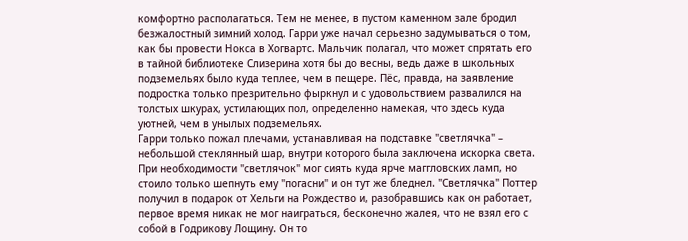комфортно располагаться. Тем не менее, в пустом каменном зале бродил безжалостный зимний холод. Гарри уже начал серьезно задумываться о том, как бы провести Нокса в Хогвартс. Мальчик полагал, что может спрятать его в тайной библиотеке Слизерина хотя бы до весны, ведь даже в школьных подземельях было куда теплее, чем в пещере. Пёс, правда, на заявление подростка только презрительно фыркнул и с удовольствием развалился на толстых шкурах, устилающих пол, определенно намекая, что здесь куда уютней, чем в унылых подземельях.
Гарри только пожал плечами, устанавливая на подставке "светлячка" – небольшой стеклянный шар, внутри которого была заключена искорка света. При необходимости "светлячок" мог сиять куда ярче маггловских ламп, но стоило только шепнуть ему "погасни" и он тут же бледнел. "Светлячка" Поттер получил в подарок от Хельги на Рождество и, разобравшись как он работает, первое время никак не мог наиграться, бесконечно жалея, что не взял его с собой в Годрикову Лощину. Он то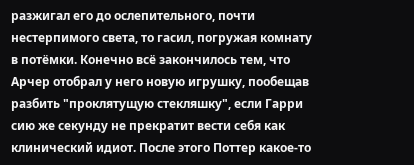разжигал его до ослепительного, почти нестерпимого света, то гасил, погружая комнату в потёмки. Конечно всё закончилось тем, что Арчер отобрал у него новую игрушку, пообещав разбить "проклятущую стекляшку", если Гарри сию же секунду не прекратит вести себя как клинический идиот. После этого Поттер какое-то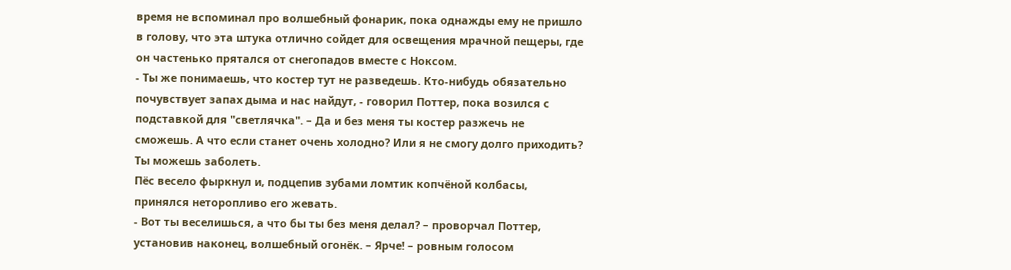время не вспоминал про волшебный фонарик, пока однажды ему не пришло в голову, что эта штука отлично сойдет для освещения мрачной пещеры, где он частенько прятался от снегопадов вместе с Ноксом.
- Ты же понимаешь, что костер тут не разведешь. Кто-нибудь обязательно почувствует запах дыма и нас найдут, - говорил Поттер, пока возился с подставкой для "светлячка". – Да и без меня ты костер разжечь не сможешь. А что если станет очень холодно? Или я не смогу долго приходить? Ты можешь заболеть.
Пёс весело фыркнул и, подцепив зубами ломтик копчёной колбасы, принялся неторопливо его жевать.
- Вот ты веселишься, а что бы ты без меня делал? – проворчал Поттер, установив наконец, волшебный огонёк. – Ярче! – ровным голосом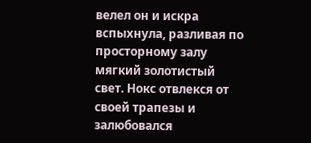велел он и искра вспыхнула, разливая по просторному залу мягкий золотистый свет. Нокс отвлекся от своей трапезы и залюбовался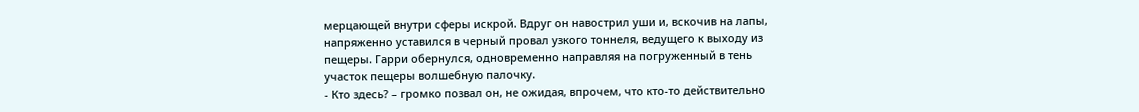мерцающей внутри сферы искрой. Вдруг он навострил уши и, вскочив на лапы, напряженно уставился в черный провал узкого тоннеля, ведущего к выходу из пещеры. Гарри обернулся, одновременно направляя на погруженный в тень участок пещеры волшебную палочку.
- Кто здесь? – громко позвал он, не ожидая, впрочем, что кто-то действительно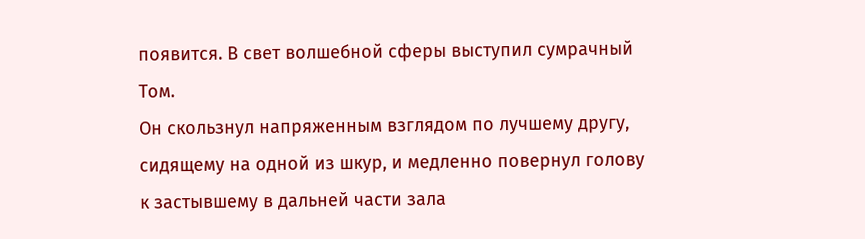появится. В свет волшебной сферы выступил сумрачный Том.
Он скользнул напряженным взглядом по лучшему другу, сидящему на одной из шкур, и медленно повернул голову к застывшему в дальней части зала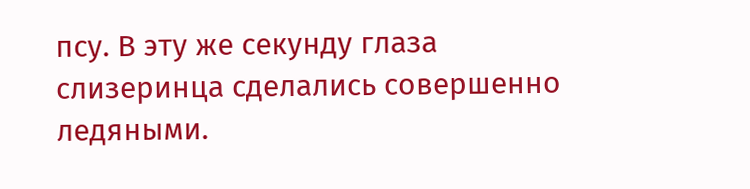псу. В эту же секунду глаза слизеринца сделались совершенно ледяными.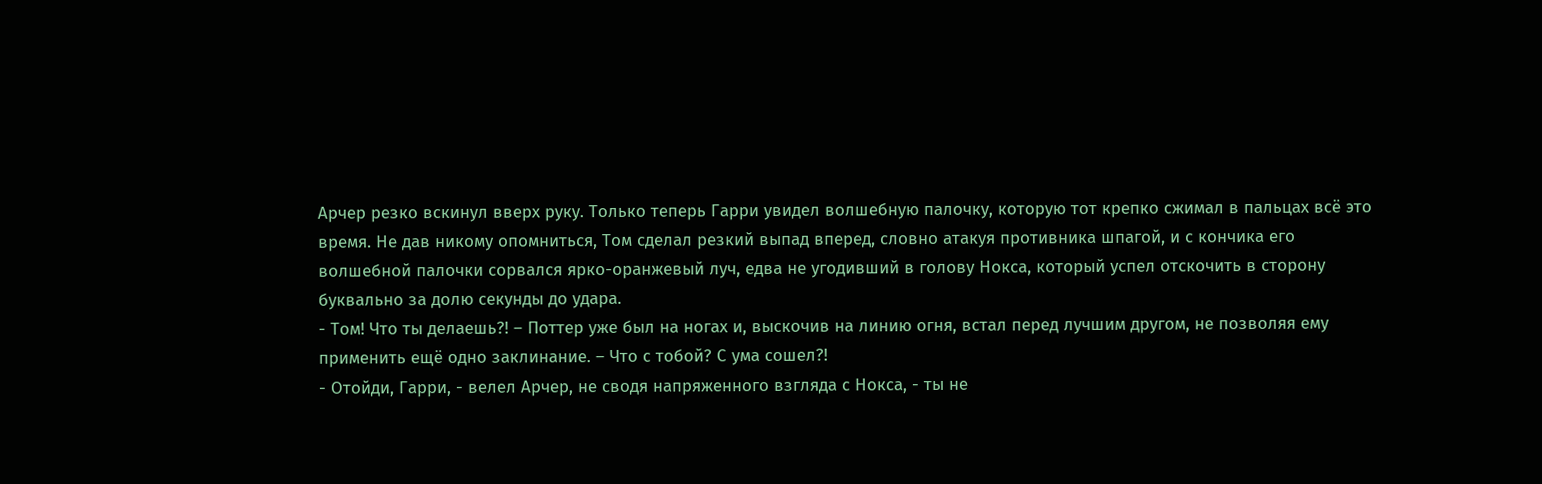Арчер резко вскинул вверх руку. Только теперь Гарри увидел волшебную палочку, которую тот крепко сжимал в пальцах всё это время. Не дав никому опомниться, Том сделал резкий выпад вперед, словно атакуя противника шпагой, и с кончика его волшебной палочки сорвался ярко-оранжевый луч, едва не угодивший в голову Нокса, который успел отскочить в сторону буквально за долю секунды до удара.
- Том! Что ты делаешь?! – Поттер уже был на ногах и, выскочив на линию огня, встал перед лучшим другом, не позволяя ему применить ещё одно заклинание. – Что с тобой? С ума сошел?!
- Отойди, Гарри, - велел Арчер, не сводя напряженного взгляда с Нокса, - ты не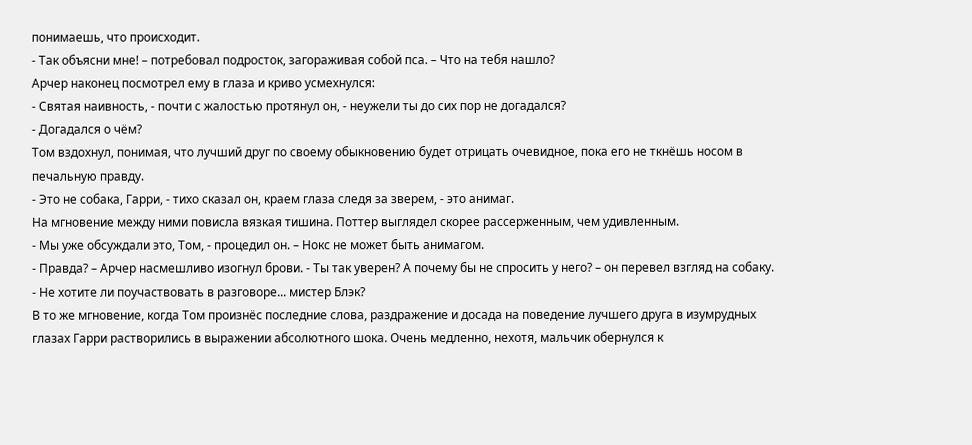понимаешь, что происходит.
- Так объясни мне! – потребовал подросток, загораживая собой пса. – Что на тебя нашло?
Арчер наконец посмотрел ему в глаза и криво усмехнулся:
- Святая наивность, - почти с жалостью протянул он, - неужели ты до сих пор не догадался?
- Догадался о чём?
Том вздохнул, понимая, что лучший друг по своему обыкновению будет отрицать очевидное, пока его не ткнёшь носом в печальную правду.
- Это не собака, Гарри, - тихо сказал он, краем глаза следя за зверем, - это анимаг.
На мгновение между ними повисла вязкая тишина. Поттер выглядел скорее рассерженным, чем удивленным.
- Мы уже обсуждали это, Том, - процедил он. – Нокс не может быть анимагом.
- Правда? – Арчер насмешливо изогнул брови. - Ты так уверен? А почему бы не спросить у него? – он перевел взгляд на собаку. - Не хотите ли поучаствовать в разговоре... мистер Блэк?
В то же мгновение, когда Том произнёс последние слова, раздражение и досада на поведение лучшего друга в изумрудных глазах Гарри растворились в выражении абсолютного шока. Очень медленно, нехотя, мальчик обернулся к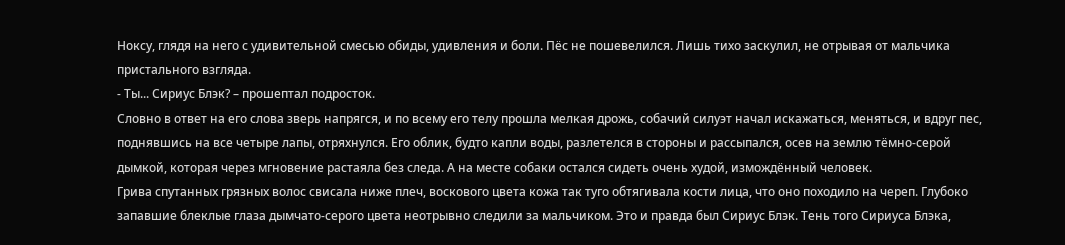Ноксу, глядя на него с удивительной смесью обиды, удивления и боли. Пёс не пошевелился. Лишь тихо заскулил, не отрывая от мальчика пристального взгляда.
- Ты... Сириус Блэк? – прошептал подросток.
Словно в ответ на его слова зверь напрягся, и по всему его телу прошла мелкая дрожь, собачий силуэт начал искажаться, меняться, и вдруг пес, поднявшись на все четыре лапы, отряхнулся. Его облик, будто капли воды, разлетелся в стороны и рассыпался, осев на землю тёмно-серой дымкой, которая через мгновение растаяла без следа. А на месте собаки остался сидеть очень худой, измождённый человек.
Грива спутанных грязных волос свисала ниже плеч, воскового цвета кожа так туго обтягивала кости лица, что оно походило на череп. Глубоко запавшие блеклые глаза дымчато-серого цвета неотрывно следили за мальчиком. Это и правда был Сириус Блэк. Тень того Сириуса Блэка,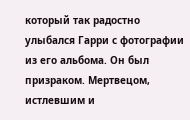который так радостно улыбался Гарри с фотографии из его альбома. Он был призраком. Мертвецом, истлевшим и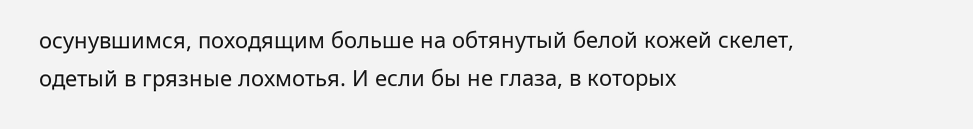осунувшимся, походящим больше на обтянутый белой кожей скелет, одетый в грязные лохмотья. И если бы не глаза, в которых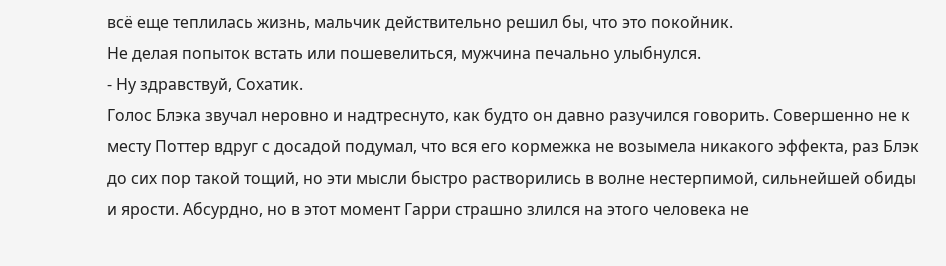всё еще теплилась жизнь, мальчик действительно решил бы, что это покойник.
Не делая попыток встать или пошевелиться, мужчина печально улыбнулся.
- Ну здравствуй, Сохатик.
Голос Блэка звучал неровно и надтреснуто, как будто он давно разучился говорить. Совершенно не к месту Поттер вдруг с досадой подумал, что вся его кормежка не возымела никакого эффекта, раз Блэк до сих пор такой тощий, но эти мысли быстро растворились в волне нестерпимой, сильнейшей обиды и ярости. Абсурдно, но в этот момент Гарри страшно злился на этого человека не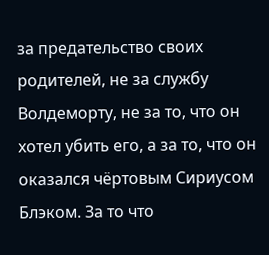за предательство своих родителей, не за службу Волдеморту, не за то, что он хотел убить его, а за то, что он оказался чёртовым Сириусом Блэком. За то что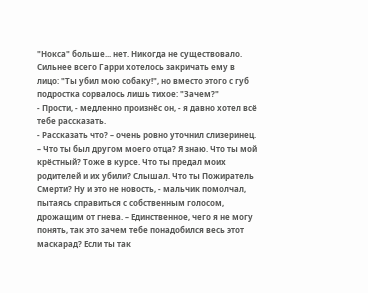"Нокса" больше... нет. Никогда не существовало. Сильнее всего Гарри хотелось закричать ему в лицо: "Ты убил мою собаку!", но вместо этого с губ подростка сорвалось лишь тихое: "Зачем?"
- Прости, - медленно произнёс он, - я давно хотел всё тебе рассказать.
- Рассказать что? – очень ровно уточнил слизеринец. – Что ты был другом моего отца? Я знаю. Что ты мой крёстный? Тоже в курсе. Что ты предал моих родителей и их убили? Слышал. Что ты Пожиратель Смерти? Ну и это не новость, - мальчик помолчал, пытаясь справиться с собственным голосом, дрожащим от гнева. – Единственное, чего я не могу понять, так это зачем тебе понадобился весь этот маскарад? Если ты так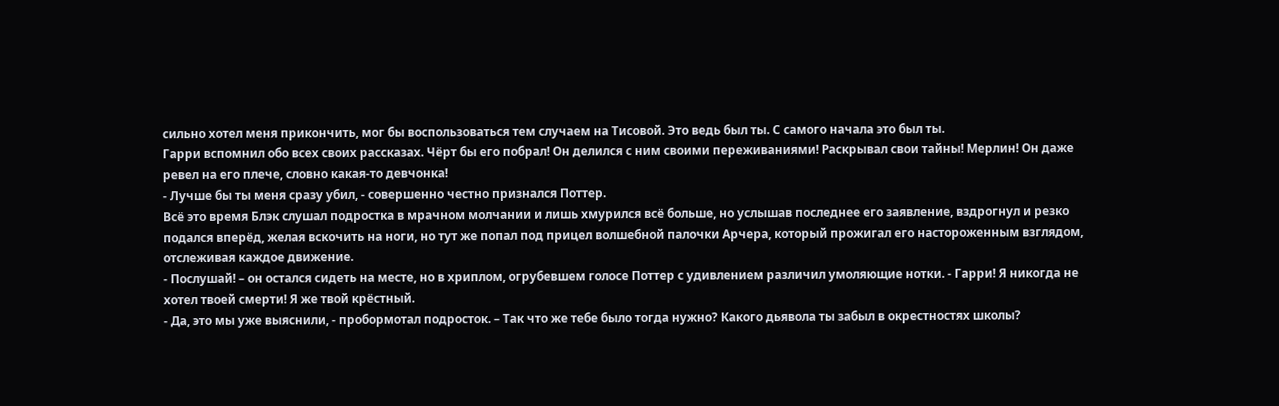сильно хотел меня прикончить, мог бы воспользоваться тем случаем на Тисовой. Это ведь был ты. С самого начала это был ты.
Гарри вспомнил обо всех своих рассказах. Чёрт бы его побрал! Он делился с ним своими переживаниями! Раскрывал свои тайны! Мерлин! Он даже ревел на его плече, словно какая-то девчонка!
- Лучше бы ты меня сразу убил, - совершенно честно признался Поттер.
Всё это время Блэк слушал подростка в мрачном молчании и лишь хмурился всё больше, но услышав последнее его заявление, вздрогнул и резко подался вперёд, желая вскочить на ноги, но тут же попал под прицел волшебной палочки Арчера, который прожигал его настороженным взглядом, отслеживая каждое движение.
- Послушай! – он остался сидеть на месте, но в хриплом, огрубевшем голосе Поттер с удивлением различил умоляющие нотки. - Гарри! Я никогда не хотел твоей смерти! Я же твой крёстный.
- Да, это мы уже выяснили, - пробормотал подросток. – Так что же тебе было тогда нужно? Какого дьявола ты забыл в окрестностях школы?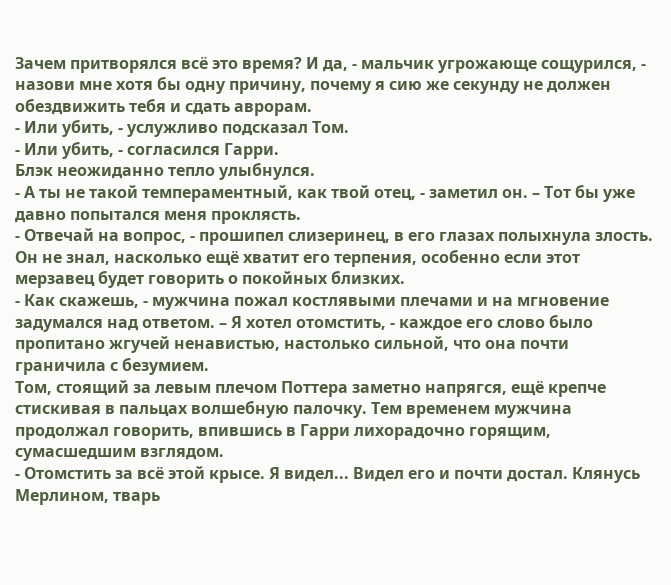Зачем притворялся всё это время? И да, - мальчик угрожающе сощурился, - назови мне хотя бы одну причину, почему я сию же секунду не должен обездвижить тебя и сдать аврорам.
- Или убить, - услужливо подсказал Том.
- Или убить, - согласился Гарри.
Блэк неожиданно тепло улыбнулся.
- А ты не такой темпераментный, как твой отец, - заметил он. – Тот бы уже давно попытался меня проклясть.
- Отвечай на вопрос, - прошипел слизеринец, в его глазах полыхнула злость. Он не знал, насколько ещё хватит его терпения, особенно если этот мерзавец будет говорить о покойных близких.
- Как скажешь, - мужчина пожал костлявыми плечами и на мгновение задумался над ответом. – Я хотел отомстить, - каждое его слово было пропитано жгучей ненавистью, настолько сильной, что она почти граничила с безумием.
Том, стоящий за левым плечом Поттера заметно напрягся, ещё крепче стискивая в пальцах волшебную палочку. Тем временем мужчина продолжал говорить, впившись в Гарри лихорадочно горящим, сумасшедшим взглядом.
- Отомстить за всё этой крысе. Я видел... Видел его и почти достал. Клянусь Мерлином, тварь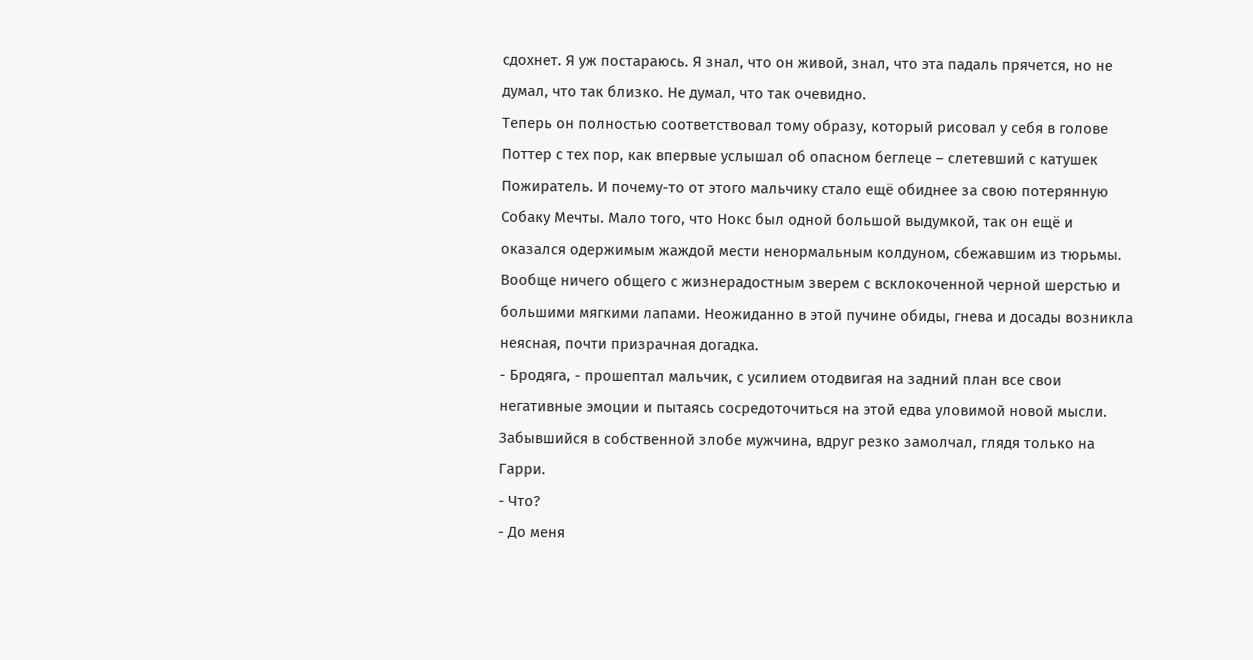сдохнет. Я уж постараюсь. Я знал, что он живой, знал, что эта падаль прячется, но не думал, что так близко. Не думал, что так очевидно.
Теперь он полностью соответствовал тому образу, который рисовал у себя в голове Поттер с тех пор, как впервые услышал об опасном беглеце – слетевший с катушек Пожиратель. И почему-то от этого мальчику стало ещё обиднее за свою потерянную Собаку Мечты. Мало того, что Нокс был одной большой выдумкой, так он ещё и оказался одержимым жаждой мести ненормальным колдуном, сбежавшим из тюрьмы. Вообще ничего общего с жизнерадостным зверем с всклокоченной черной шерстью и большими мягкими лапами. Неожиданно в этой пучине обиды, гнева и досады возникла неясная, почти призрачная догадка.
- Бродяга, - прошептал мальчик, с усилием отодвигая на задний план все свои негативные эмоции и пытаясь сосредоточиться на этой едва уловимой новой мысли.
Забывшийся в собственной злобе мужчина, вдруг резко замолчал, глядя только на Гарри.
- Что?
- До меня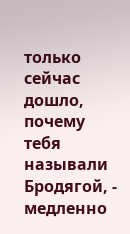только сейчас дошло, почему тебя называли Бродягой, - медленно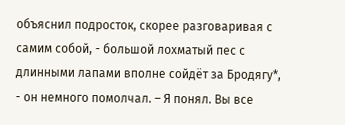объяснил подросток, скорее разговаривая с самим собой, - большой лохматый пес с длинными лапами вполне сойдёт за Бродягу*, - он немного помолчал. – Я понял. Вы все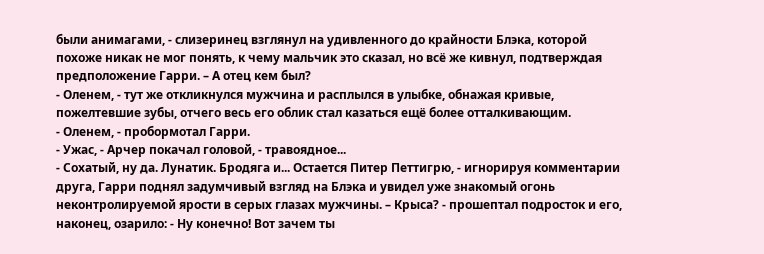были анимагами, - слизеринец взглянул на удивленного до крайности Блэка, которой похоже никак не мог понять, к чему мальчик это сказал, но всё же кивнул, подтверждая предположение Гарри. – А отец кем был?
- Оленем, - тут же откликнулся мужчина и расплылся в улыбке, обнажая кривые, пожелтевшие зубы, отчего весь его облик стал казаться ещё более отталкивающим.
- Оленем, - пробормотал Гарри.
- Ужас, - Арчер покачал головой, - травоядное...
- Сохатый, ну да. Лунатик. Бродяга и... Остается Питер Петтигрю, - игнорируя комментарии друга, Гарри поднял задумчивый взгляд на Блэка и увидел уже знакомый огонь неконтролируемой ярости в серых глазах мужчины. – Крыса? - прошептал подросток и его, наконец, озарило: - Ну конечно! Вот зачем ты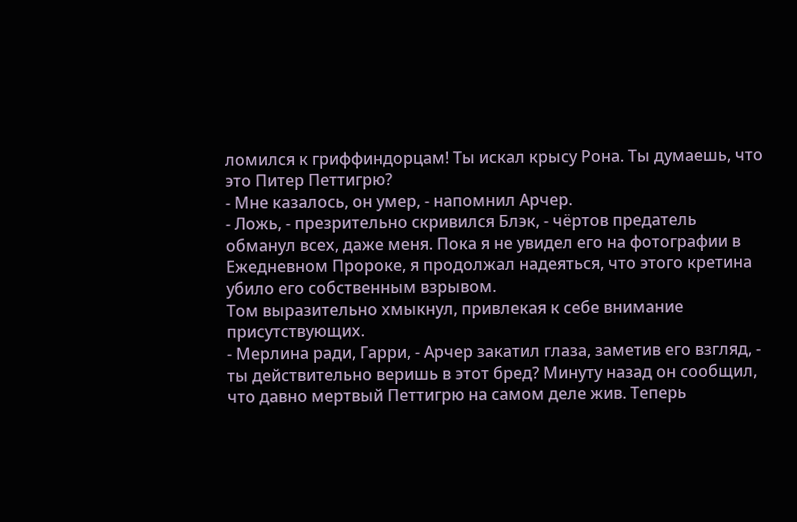ломился к гриффиндорцам! Ты искал крысу Рона. Ты думаешь, что это Питер Петтигрю?
- Мне казалось, он умер, - напомнил Арчер.
- Ложь, - презрительно скривился Блэк, - чёртов предатель обманул всех, даже меня. Пока я не увидел его на фотографии в Ежедневном Пророке, я продолжал надеяться, что этого кретина убило его собственным взрывом.
Том выразительно хмыкнул, привлекая к себе внимание присутствующих.
- Мерлина ради, Гарри, - Арчер закатил глаза, заметив его взгляд, - ты действительно веришь в этот бред? Минуту назад он сообщил, что давно мертвый Петтигрю на самом деле жив. Теперь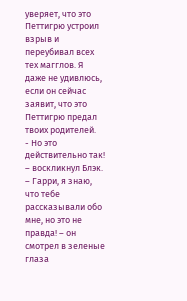уверяет, что это Петтигрю устроил взрыв и переубивал всех тех магглов. Я даже не удивлюсь, если он сейчас заявит, что это Петтигрю предал твоих родителей.
- Но это действительно так! – воскликнул Блэк. – Гарри, я знаю, что тебе рассказывали обо мне, но это не правда! – он смотрел в зеленые глаза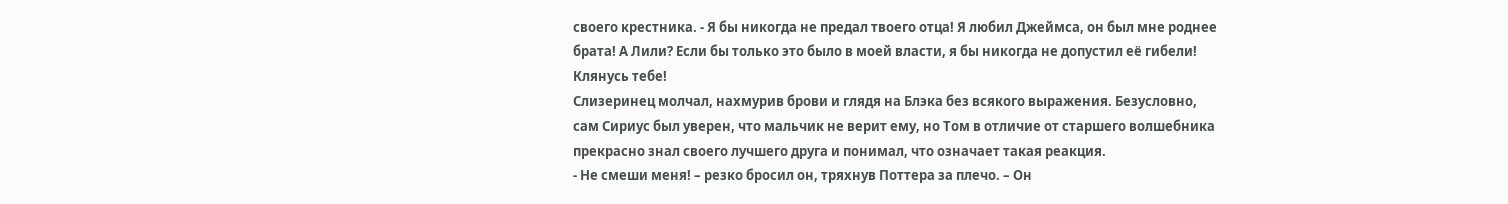своего крестника. - Я бы никогда не предал твоего отца! Я любил Джеймса, он был мне роднее брата! А Лили? Если бы только это было в моей власти, я бы никогда не допустил её гибели! Клянусь тебе!
Слизеринец молчал, нахмурив брови и глядя на Блэка без всякого выражения. Безусловно, сам Сириус был уверен, что мальчик не верит ему, но Том в отличие от старшего волшебника прекрасно знал своего лучшего друга и понимал, что означает такая реакция.
- Не смеши меня! – резко бросил он, тряхнув Поттера за плечо. – Он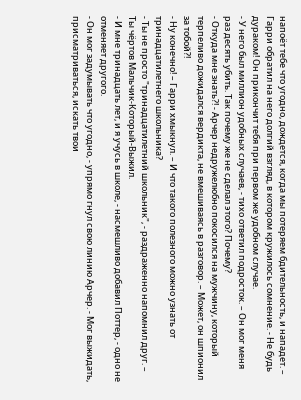напоёт тебе что угодно, дождется, когда мы потеряем бдительность, и нападет. – Гарри обратил на него долгий взгляд, в котором кружилось сомнение. - Не будь дураком! Он прикончит тебя при первом же удобном случае.
- У него был миллион удобных случаев, - тихо ответил подросток. – Он мог меня раз десять убить. Так почему же не сделал этого? Почему?
- Откуда мне знать?! - Арчер недружелюбно покосился на мужчину, который терпеливо дожидался вердикта, не вмешиваясь в разговор. – Может, он шпионил за тобой?!
- Ну конечно! – Гарри хмыкнул. – И что такого полезного можно узнать от тринадцатилетнего школьника?
- Ты не просто "тринадцатилетний школьник", - раздраженно напомнил друг. – Ты чёртов Мальчик-Который-Выжил.
- И мне тринадцать лет, и я учусь в школе, - насмешливо добавил Поттер, - одно не отменяет другого.
- Он мог задумывать что угодно, - упрямо гнул свою линию Арчер. - Мог выжидать, присматриваться, искать твои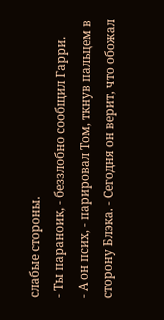слабые стороны.
- Ты параноик, - беззлобно сообщил Гарри.
- А он псих, - парировал Том, ткнув пальцем в сторону Блэка. - Сегодня он верит, что обожал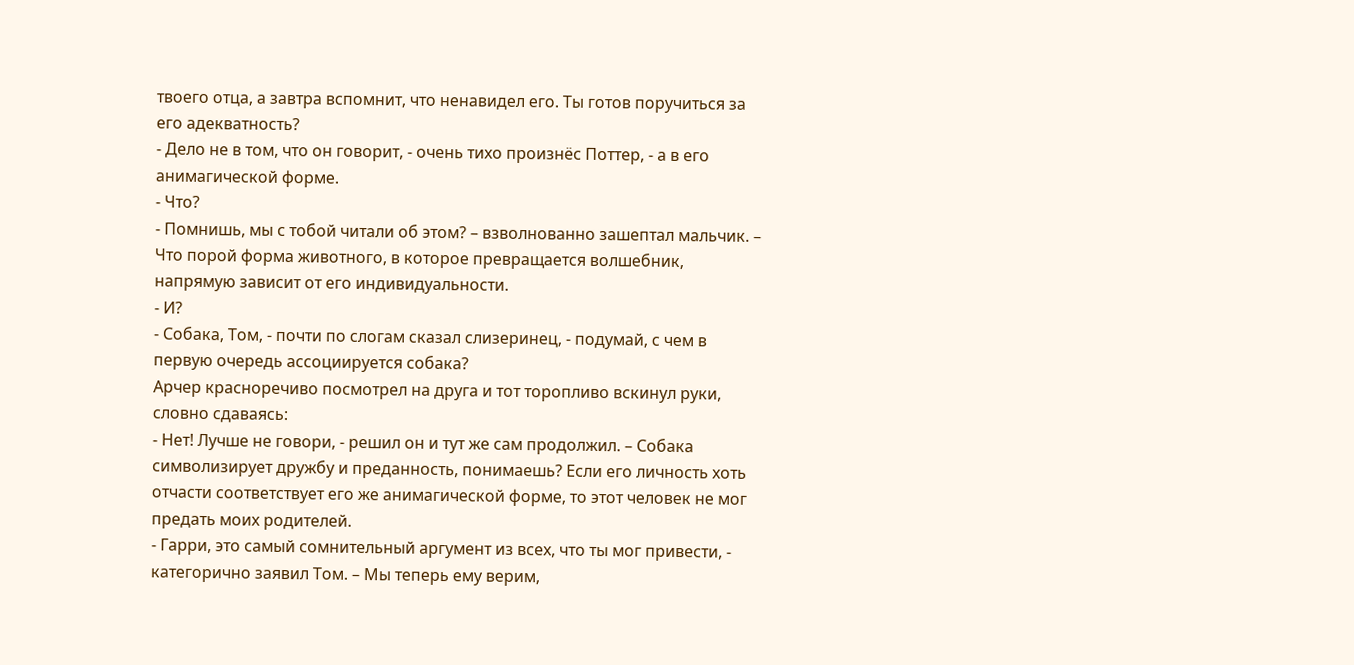твоего отца, а завтра вспомнит, что ненавидел его. Ты готов поручиться за его адекватность?
- Дело не в том, что он говорит, - очень тихо произнёс Поттер, - а в его анимагической форме.
- Что?
- Помнишь, мы с тобой читали об этом? – взволнованно зашептал мальчик. – Что порой форма животного, в которое превращается волшебник, напрямую зависит от его индивидуальности.
- И?
- Собака, Том, - почти по слогам сказал слизеринец, - подумай, с чем в первую очередь ассоциируется собака?
Арчер красноречиво посмотрел на друга и тот торопливо вскинул руки, словно сдаваясь:
- Нет! Лучше не говори, - решил он и тут же сам продолжил. – Собака символизирует дружбу и преданность, понимаешь? Если его личность хоть отчасти соответствует его же анимагической форме, то этот человек не мог предать моих родителей.
- Гарри, это самый сомнительный аргумент из всех, что ты мог привести, - категорично заявил Том. – Мы теперь ему верим,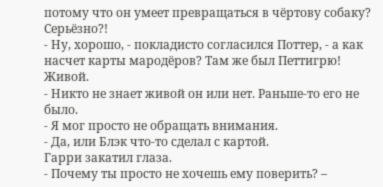потому что он умеет превращаться в чёртову собаку? Серьёзно?!
- Ну, хорошо, - покладисто согласился Поттер, - а как насчет карты мародёров? Там же был Петтигрю! Живой.
- Никто не знает живой он или нет. Раньше-то его не было.
- Я мог просто не обращать внимания.
- Да, или Блэк что-то сделал с картой.
Гарри закатил глаза.
- Почему ты просто не хочешь ему поверить? –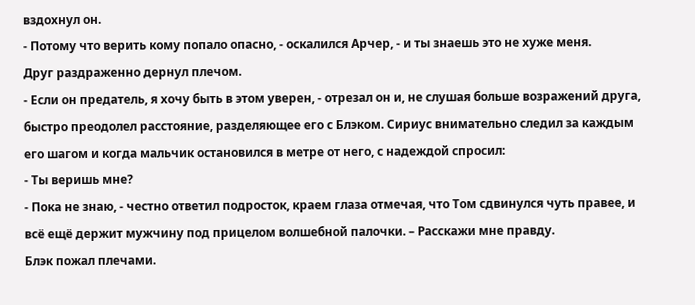вздохнул он.
- Потому что верить кому попало опасно, - оскалился Арчер, - и ты знаешь это не хуже меня.
Друг раздраженно дернул плечом.
- Если он предатель, я хочу быть в этом уверен, - отрезал он и, не слушая больше возражений друга, быстро преодолел расстояние, разделяющее его с Блэком. Сириус внимательно следил за каждым его шагом и когда мальчик остановился в метре от него, с надеждой спросил:
- Ты веришь мне?
- Пока не знаю, - честно ответил подросток, краем глаза отмечая, что Том сдвинулся чуть правее, и всё ещё держит мужчину под прицелом волшебной палочки. – Расскажи мне правду.
Блэк пожал плечами.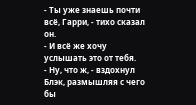- Ты уже знаешь почти всё, Гарри, - тихо сказал он.
- И всё же хочу услышать это от тебя.
- Ну, что ж, - вздохнул Блэк, размышляя с чего бы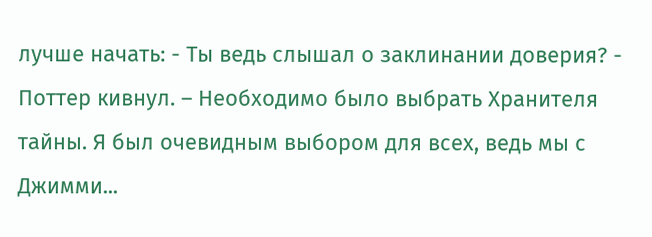лучше начать: - Ты ведь слышал о заклинании доверия? - Поттер кивнул. – Необходимо было выбрать Хранителя тайны. Я был очевидным выбором для всех, ведь мы с Джимми...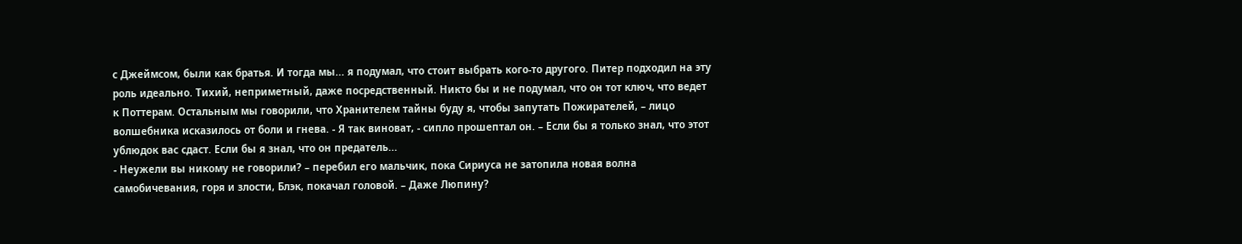с Джеймсом, были как братья. И тогда мы... я подумал, что стоит выбрать кого-то другого. Питер подходил на эту роль идеально. Тихий, неприметный, даже посредственный. Никто бы и не подумал, что он тот ключ, что ведет к Поттерам. Остальным мы говорили, что Хранителем тайны буду я, чтобы запутать Пожирателей, – лицо волшебника исказилось от боли и гнева. - Я так виноват, - сипло прошептал он. – Если бы я только знал, что этот ублюдок вас сдаст. Если бы я знал, что он предатель...
- Неужели вы никому не говорили? – перебил его мальчик, пока Сириуса не затопила новая волна самобичевания, горя и злости, Блэк, покачал головой. – Даже Люпину?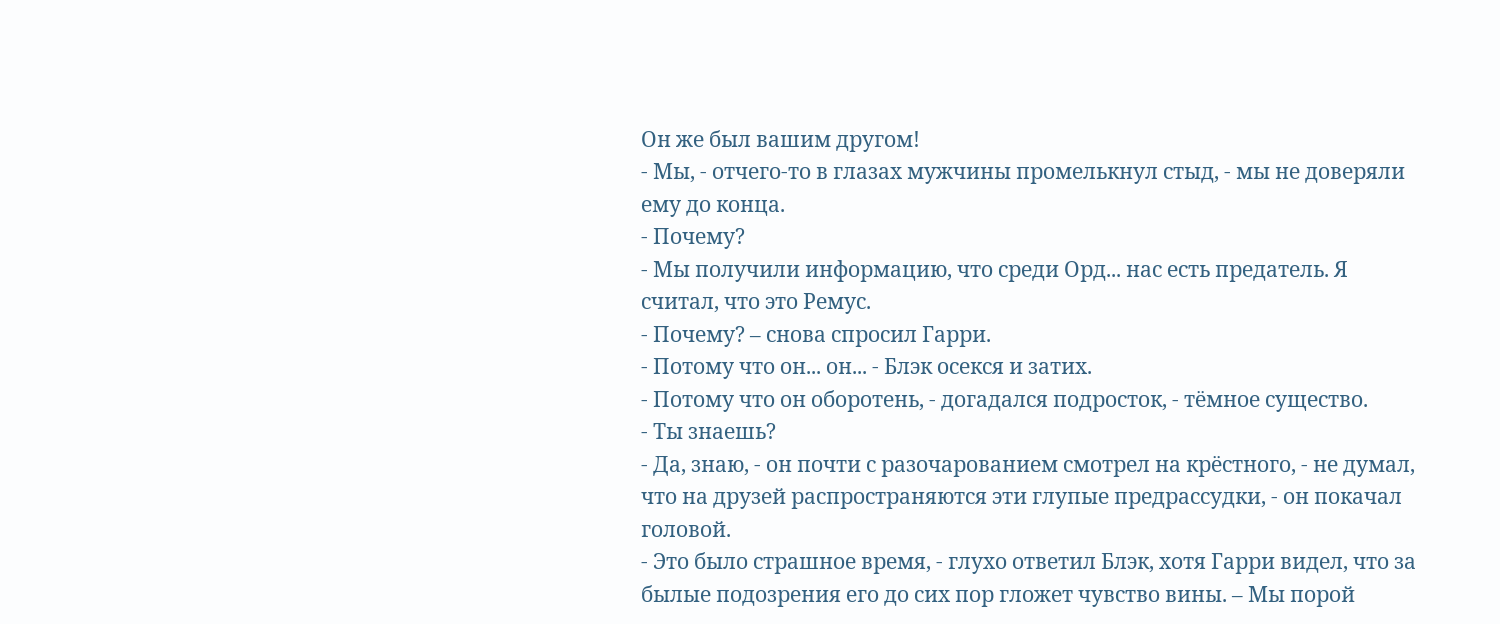Он же был вашим другом!
- Мы, - отчего-то в глазах мужчины промелькнул стыд, - мы не доверяли ему до конца.
- Почему?
- Мы получили информацию, что среди Орд... нас есть предатель. Я считал, что это Ремус.
- Почему? – снова спросил Гарри.
- Потому что он... он... - Блэк осекся и затих.
- Потому что он оборотень, - догадался подросток, - тёмное существо.
- Ты знаешь?
- Да, знаю, - он почти с разочарованием смотрел на крёстного, - не думал, что на друзей распространяются эти глупые предрассудки, - он покачал головой.
- Это было страшное время, - глухо ответил Блэк, хотя Гарри видел, что за былые подозрения его до сих пор гложет чувство вины. – Мы порой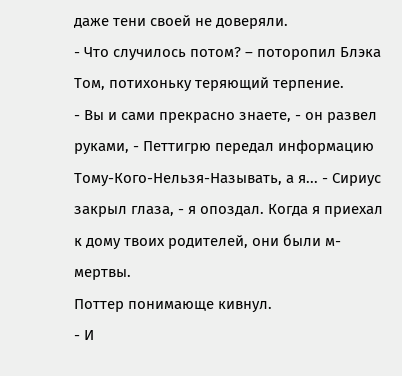даже тени своей не доверяли.
- Что случилось потом? – поторопил Блэка Том, потихоньку теряющий терпение.
- Вы и сами прекрасно знаете, - он развел руками, - Петтигрю передал информацию Тому-Кого-Нельзя-Называть, а я... - Сириус закрыл глаза, - я опоздал. Когда я приехал к дому твоих родителей, они были м-мертвы.
Поттер понимающе кивнул.
- И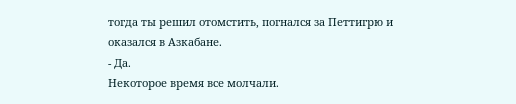тогда ты решил отомстить, погнался за Петтигрю и оказался в Азкабане.
- Да.
Некоторое время все молчали.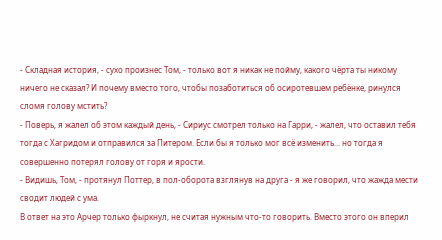- Складная история, - сухо произнес Том, - только вот я никак не пойму, какого чёрта ты никому ничего не сказал? И почему вместо того, чтобы позаботиться об осиротевшем ребёнке, ринулся сломя голову мстить?
- Поверь, я жалел об этом каждый день, - Сириус смотрел только на Гарри, - жалел, что оставил тебя тогда с Хагридом и отправился за Питером. Если бы я только мог всё изменить... но тогда я совершенно потерял голову от горя и ярости.
- Видишь, Том, - протянул Поттер, в пол-оборота взглянув на друга - я же говорил, что жажда мести сводит людей с ума.
В ответ на это Арчер только фыркнул, не считая нужным что-то говорить. Вместо этого он вперил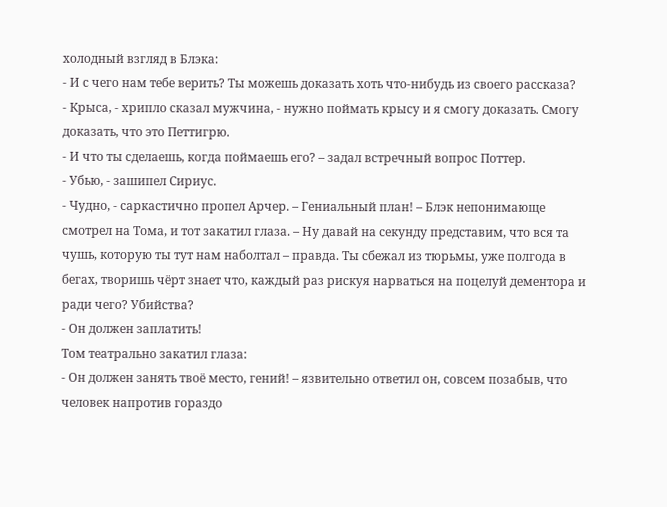холодный взгляд в Блэка:
- И с чего нам тебе верить? Ты можешь доказать хоть что-нибудь из своего рассказа?
- Крыса, - хрипло сказал мужчина, - нужно поймать крысу и я смогу доказать. Смогу доказать, что это Петтигрю.
- И что ты сделаешь, когда поймаешь его? – задал встречный вопрос Поттер.
- Убью, - зашипел Сириус.
- Чудно, - саркастично пропел Арчер. – Гениальный план! – Блэк непонимающе смотрел на Тома, и тот закатил глаза. – Ну давай на секунду представим, что вся та чушь, которую ты тут нам наболтал – правда. Ты сбежал из тюрьмы, уже полгода в бегах, творишь чёрт знает что, каждый раз рискуя нарваться на поцелуй дементора и ради чего? Убийства?
- Он должен заплатить!
Том театрально закатил глаза:
- Он должен занять твоё место, гений! – язвительно ответил он, совсем позабыв, что человек напротив гораздо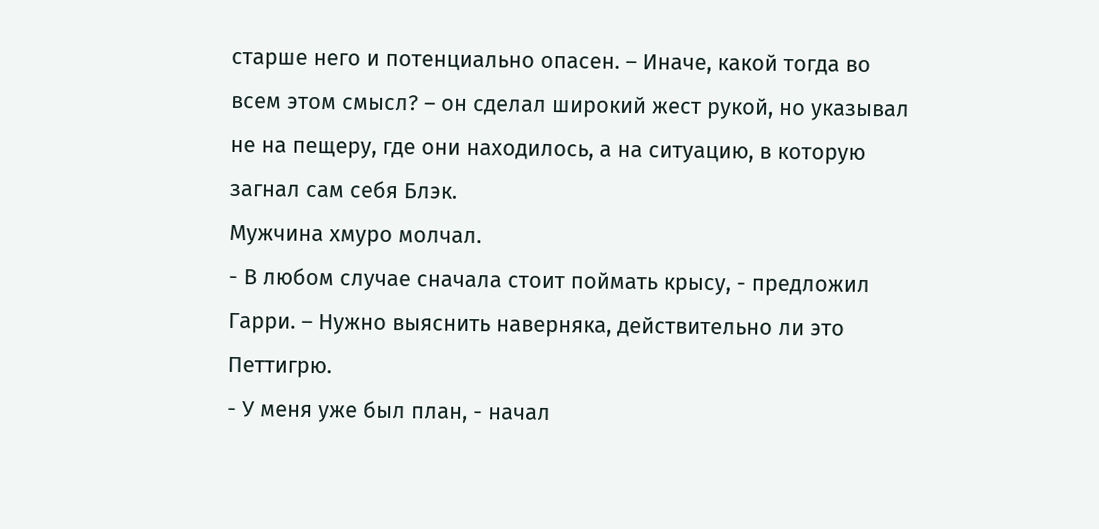старше него и потенциально опасен. – Иначе, какой тогда во всем этом смысл? – он сделал широкий жест рукой, но указывал не на пещеру, где они находилось, а на ситуацию, в которую загнал сам себя Блэк.
Мужчина хмуро молчал.
- В любом случае сначала стоит поймать крысу, - предложил Гарри. – Нужно выяснить наверняка, действительно ли это Петтигрю.
- У меня уже был план, - начал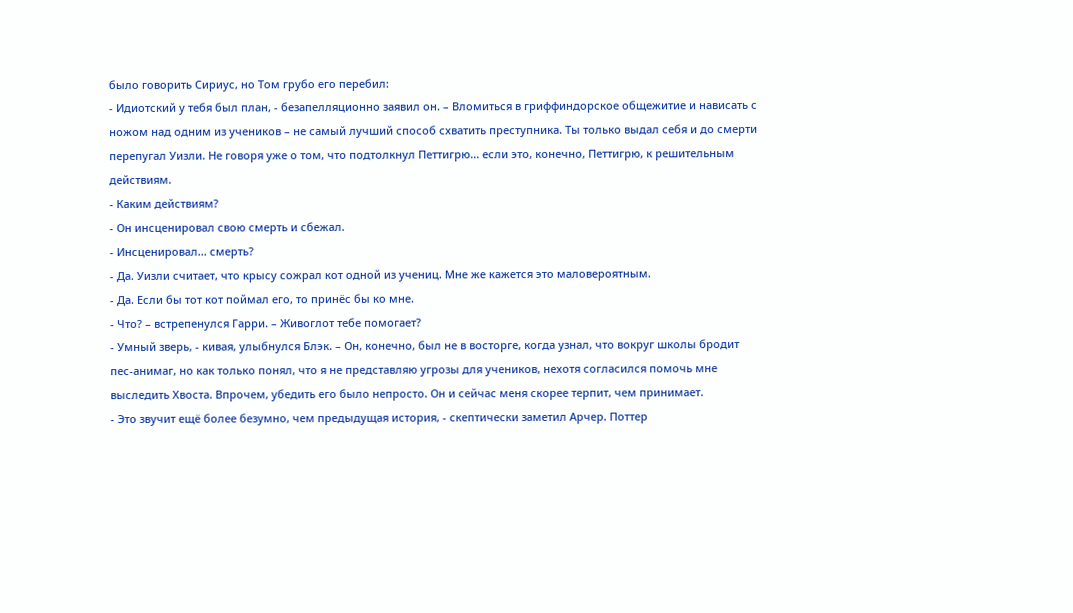было говорить Сириус, но Том грубо его перебил:
- Идиотский у тебя был план, - безапелляционно заявил он. – Вломиться в гриффиндорское общежитие и нависать с ножом над одним из учеников – не самый лучший способ схватить преступника. Ты только выдал себя и до смерти перепугал Уизли. Не говоря уже о том, что подтолкнул Петтигрю... если это, конечно, Петтигрю, к решительным действиям.
- Каким действиям?
- Он инсценировал свою смерть и сбежал.
- Инсценировал... смерть?
- Да. Уизли считает, что крысу сожрал кот одной из учениц. Мне же кажется это маловероятным.
- Да. Если бы тот кот поймал его, то принёс бы ко мне.
- Что? – встрепенулся Гарри. – Живоглот тебе помогает?
- Умный зверь, - кивая, улыбнулся Блэк. – Он, конечно, был не в восторге, когда узнал, что вокруг школы бродит пес-анимаг, но как только понял, что я не представляю угрозы для учеников, нехотя согласился помочь мне выследить Хвоста. Впрочем, убедить его было непросто. Он и сейчас меня скорее терпит, чем принимает.
- Это звучит ещё более безумно, чем предыдущая история, - скептически заметил Арчер. Поттер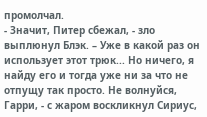промолчал.
- Значит, Питер сбежал, - зло выплюнул Блэк. – Уже в какой раз он использует этот трюк... Но ничего, я найду его и тогда уже ни за что не отпущу так просто. Не волнуйся, Гарри, - с жаром воскликнул Сириус,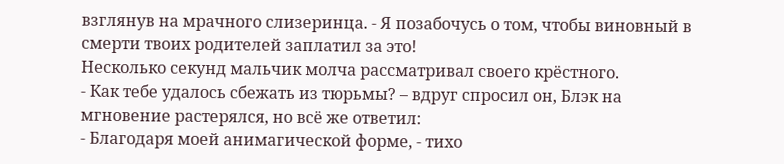взглянув на мрачного слизеринца. - Я позабочусь о том, чтобы виновный в смерти твоих родителей заплатил за это!
Несколько секунд мальчик молча рассматривал своего крёстного.
- Как тебе удалось сбежать из тюрьмы? – вдруг спросил он, Блэк на мгновение растерялся, но всё же ответил:
- Благодаря моей анимагической форме, - тихо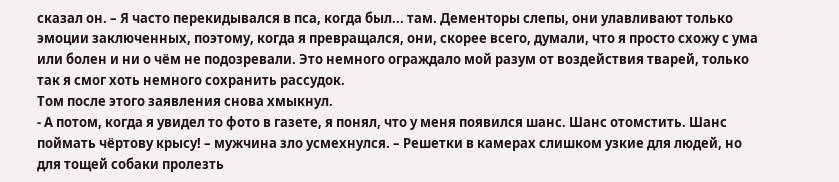сказал он. – Я часто перекидывался в пса, когда был... там. Дементоры слепы, они улавливают только эмоции заключенных, поэтому, когда я превращался, они, скорее всего, думали, что я просто схожу с ума или болен и ни о чём не подозревали. Это немного ограждало мой разум от воздействия тварей, только так я смог хоть немного сохранить рассудок.
Том после этого заявления снова хмыкнул.
- А потом, когда я увидел то фото в газете, я понял, что у меня появился шанс. Шанс отомстить. Шанс поймать чёртову крысу! – мужчина зло усмехнулся. – Решетки в камерах слишком узкие для людей, но для тощей собаки пролезть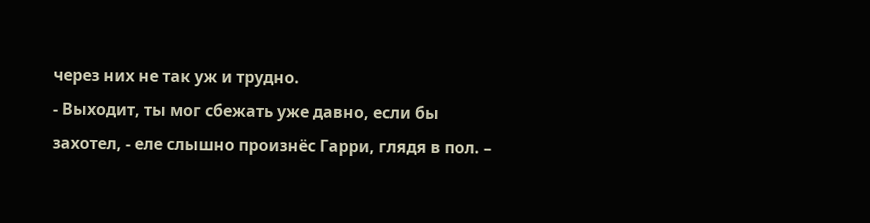через них не так уж и трудно.
- Выходит, ты мог сбежать уже давно, если бы захотел, - еле слышно произнёс Гарри, глядя в пол. –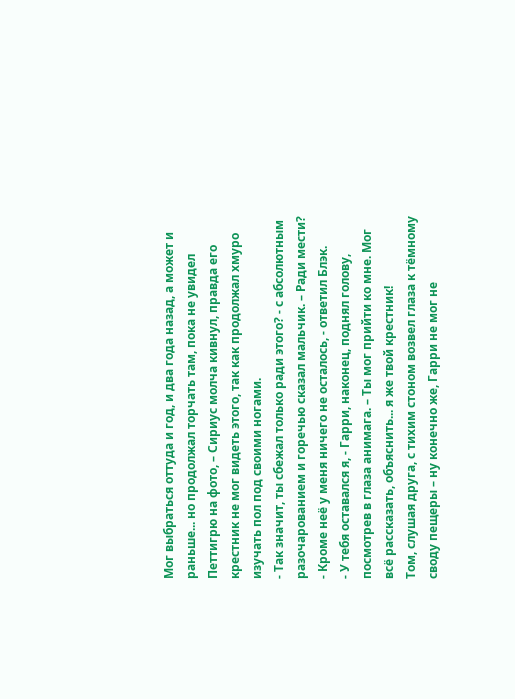Мог выбраться оттуда и год, и два года назад, а может и раньше... но продолжал торчать там, пока не увидел Петтигрю на фото, – Сириус молча кивнул, правда его крестник не мог видеть этого, так как продолжал хмуро изучать пол под своими ногами.
- Так значит, ты сбежал только ради этого? - с абсолютным разочарованием и горечью сказал мальчик. – Ради мести?
- Кроме неё у меня ничего не осталось, - ответил Блэк.
- У тебя оставался я, - Гарри, наконец, поднял голову, посмотрев в глаза анимага. – Ты мог прийти ко мне. Мог всё рассказать, объяснить... я же твой крестник!
Том, слушая друга, с тихим стоном возвел глаза к тёмному своду пещеры – ну конечно же, Гарри не мог не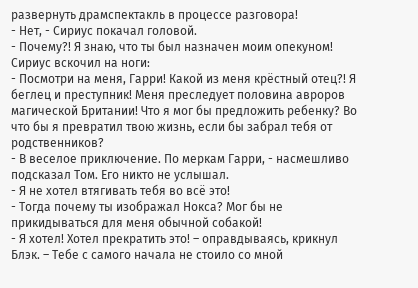развернуть драмспектакль в процессе разговора!
- Нет, - Сириус покачал головой.
- Почему?! Я знаю, что ты был назначен моим опекуном!
Сириус вскочил на ноги:
- Посмотри на меня, Гарри! Какой из меня крёстный отец?! Я беглец и преступник! Меня преследует половина авроров магической Британии! Что я мог бы предложить ребенку? Во что бы я превратил твою жизнь, если бы забрал тебя от родственников?
- В веселое приключение. По меркам Гарри, - насмешливо подсказал Том. Его никто не услышал.
- Я не хотел втягивать тебя во всё это!
- Тогда почему ты изображал Нокса? Мог бы не прикидываться для меня обычной собакой!
- Я хотел! Хотел прекратить это! – оправдываясь, крикнул Блэк. – Тебе с самого начала не стоило со мной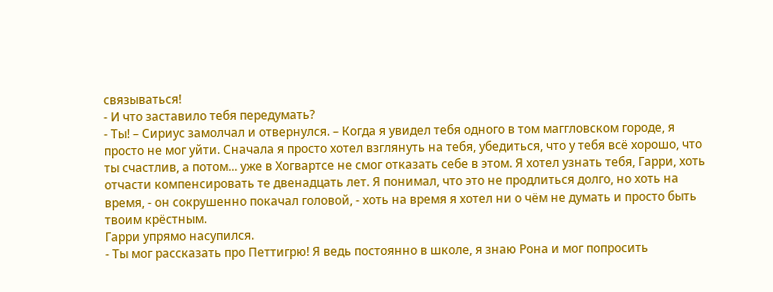связываться!
- И что заставило тебя передумать?
- Ты! – Сириус замолчал и отвернулся. – Когда я увидел тебя одного в том маггловском городе, я просто не мог уйти. Сначала я просто хотел взглянуть на тебя, убедиться, что у тебя всё хорошо, что ты счастлив, а потом... уже в Хогвартсе не смог отказать себе в этом. Я хотел узнать тебя, Гарри, хоть отчасти компенсировать те двенадцать лет. Я понимал, что это не продлиться долго, но хоть на время, - он сокрушенно покачал головой, - хоть на время я хотел ни о чём не думать и просто быть твоим крёстным.
Гарри упрямо насупился.
- Ты мог рассказать про Петтигрю! Я ведь постоянно в школе, я знаю Рона и мог попросить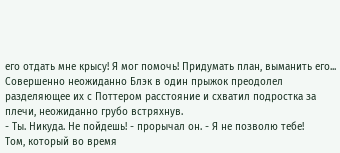его отдать мне крысу! Я мог помочь! Придумать план, выманить его...
Совершенно неожиданно Блэк в один прыжок преодолел разделяющее их с Поттером расстояние и схватил подростка за плечи, неожиданно грубо встряхнув.
- Ты. Никуда. Не пойдешь! - прорычал он. - Я не позволю тебе!
Том, который во время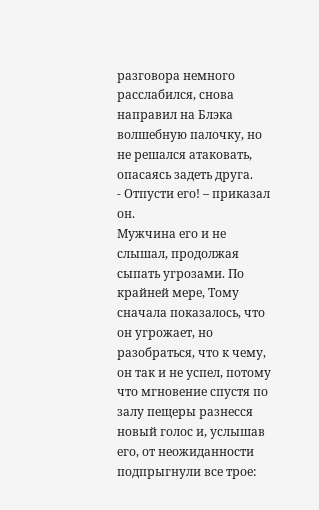разговора немного расслабился, снова направил на Блэка волшебную палочку, но не решался атаковать, опасаясь задеть друга.
- Отпусти его! – приказал он.
Мужчина его и не слышал, продолжая сыпать угрозами. По крайней мере, Тому сначала показалось, что он угрожает, но разобраться, что к чему, он так и не успел, потому что мгновение спустя по залу пещеры разнесся новый голос и, услышав его, от неожиданности подпрыгнули все трое: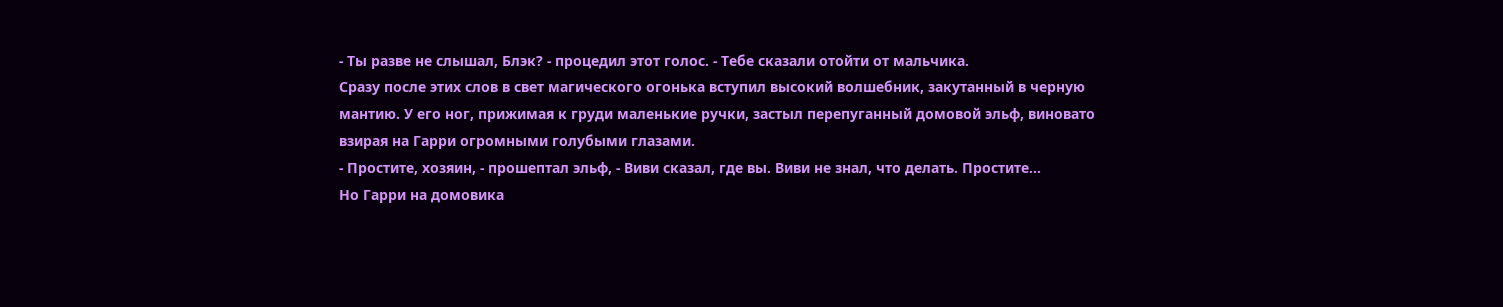- Ты разве не слышал, Блэк? - процедил этот голос. - Тебе сказали отойти от мальчика.
Сразу после этих слов в свет магического огонька вступил высокий волшебник, закутанный в черную мантию. У его ног, прижимая к груди маленькие ручки, застыл перепуганный домовой эльф, виновато взирая на Гарри огромными голубыми глазами.
- Простите, хозяин, - прошептал эльф, - Виви сказал, где вы. Виви не знал, что делать. Простите...
Но Гарри на домовика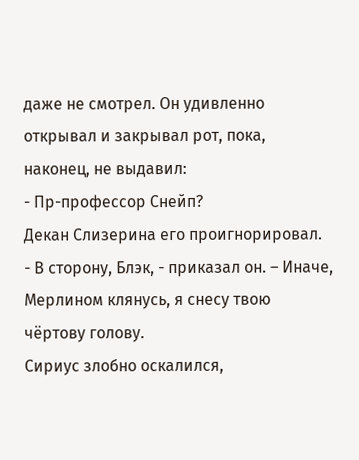даже не смотрел. Он удивленно открывал и закрывал рот, пока, наконец, не выдавил:
- Пр-профессор Снейп?
Декан Слизерина его проигнорировал.
- В сторону, Блэк, - приказал он. – Иначе, Мерлином клянусь, я снесу твою чёртову голову.
Сириус злобно оскалился,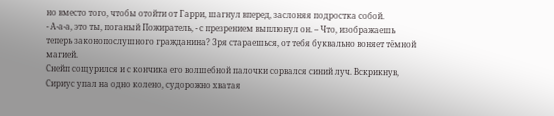но вместо того, чтобы отойти от Гарри, шагнул вперед, заслоняя подростка собой.
- А-а-а, это ты, поганый Пожиратель, - с презрением выплюнул он. – Что, изображаешь теперь законопослушного гражданина? Зря стараешься, от тебя буквально воняет тёмной магией.
Снейп сощурился и с кончика его волшебной палочки сорвался синий луч. Вскрикнув, Сириус упал на одно колено, судорожно хватая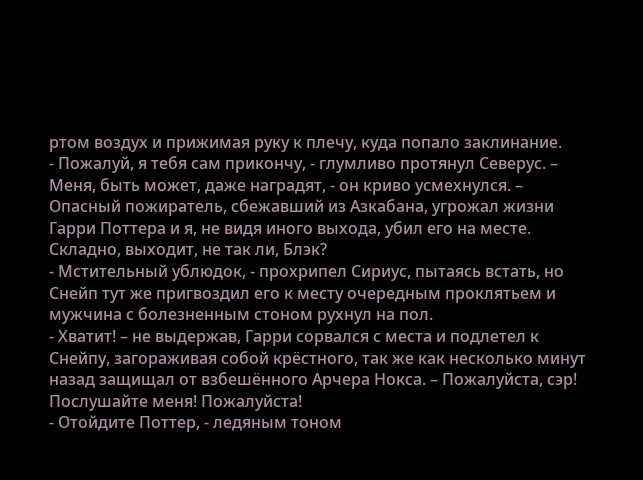ртом воздух и прижимая руку к плечу, куда попало заклинание.
- Пожалуй, я тебя сам прикончу, - глумливо протянул Северус. – Меня, быть может, даже наградят, - он криво усмехнулся. – Опасный пожиратель, сбежавший из Азкабана, угрожал жизни Гарри Поттера и я, не видя иного выхода, убил его на месте. Складно, выходит, не так ли, Блэк?
- Мстительный ублюдок, - прохрипел Сириус, пытаясь встать, но Снейп тут же пригвоздил его к месту очередным проклятьем и мужчина с болезненным стоном рухнул на пол.
- Хватит! – не выдержав, Гарри сорвался с места и подлетел к Снейпу, загораживая собой крёстного, так же как несколько минут назад защищал от взбешённого Арчера Нокса. – Пожалуйста, сэр! Послушайте меня! Пожалуйста!
- Отойдите Поттер, - ледяным тоном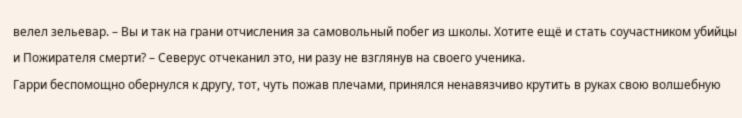велел зельевар. – Вы и так на грани отчисления за самовольный побег из школы. Хотите ещё и стать соучастником убийцы и Пожирателя смерти? – Северус отчеканил это, ни разу не взглянув на своего ученика.
Гарри беспомощно обернулся к другу, тот, чуть пожав плечами, принялся ненавязчиво крутить в руках свою волшебную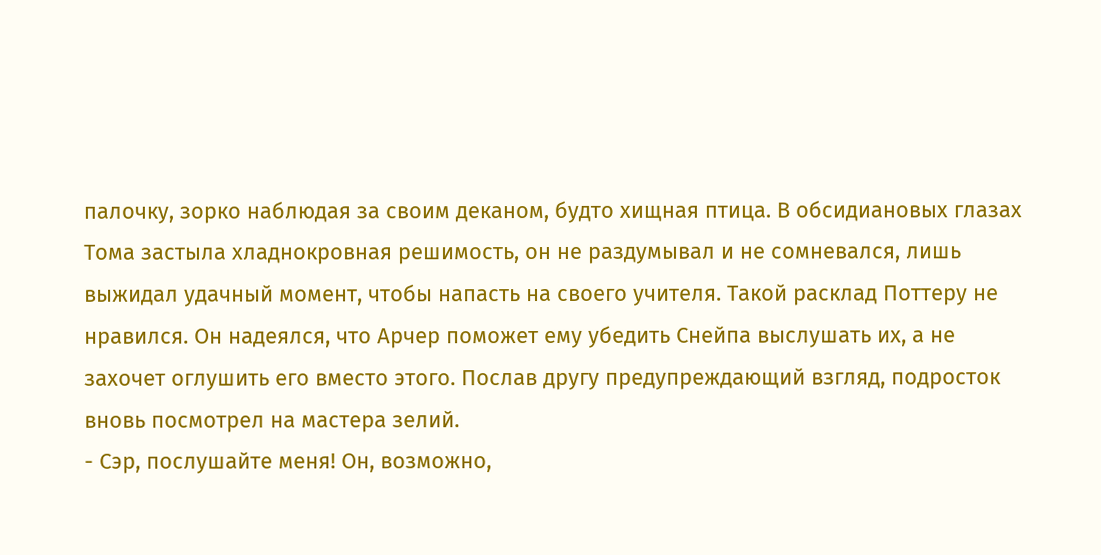палочку, зорко наблюдая за своим деканом, будто хищная птица. В обсидиановых глазах Тома застыла хладнокровная решимость, он не раздумывал и не сомневался, лишь выжидал удачный момент, чтобы напасть на своего учителя. Такой расклад Поттеру не нравился. Он надеялся, что Арчер поможет ему убедить Снейпа выслушать их, а не захочет оглушить его вместо этого. Послав другу предупреждающий взгляд, подросток вновь посмотрел на мастера зелий.
- Сэр, послушайте меня! Он, возможно,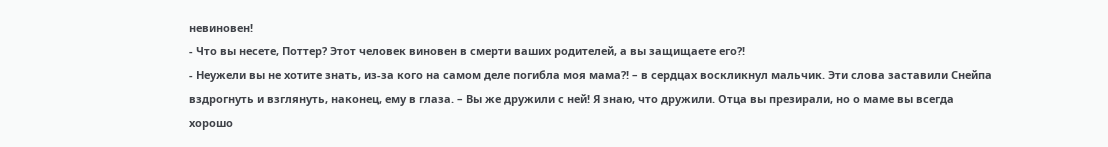невиновен!
- Что вы несете, Поттер? Этот человек виновен в смерти ваших родителей, а вы защищаете его?!
- Неужели вы не хотите знать, из-за кого на самом деле погибла моя мама?! – в сердцах воскликнул мальчик. Эти слова заставили Снейпа вздрогнуть и взглянуть, наконец, ему в глаза. – Вы же дружили с ней! Я знаю, что дружили. Отца вы презирали, но о маме вы всегда хорошо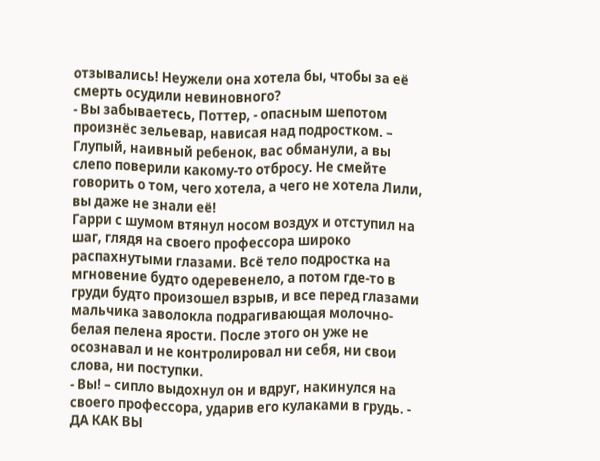отзывались! Неужели она хотела бы, чтобы за её смерть осудили невиновного?
- Вы забываетесь, Поттер, - опасным шепотом произнёс зельевар, нависая над подростком. – Глупый, наивный ребенок, вас обманули, а вы слепо поверили какому-то отбросу. Не смейте говорить о том, чего хотела, а чего не хотела Лили, вы даже не знали её!
Гарри с шумом втянул носом воздух и отступил на шаг, глядя на своего профессора широко распахнутыми глазами. Всё тело подростка на мгновение будто одеревенело, а потом где-то в груди будто произошел взрыв, и все перед глазами мальчика заволокла подрагивающая молочно-белая пелена ярости. После этого он уже не осознавал и не контролировал ни себя, ни свои слова, ни поступки.
- Вы! – сипло выдохнул он и вдруг, накинулся на своего профессора, ударив его кулаками в грудь. - ДА КАК ВЫ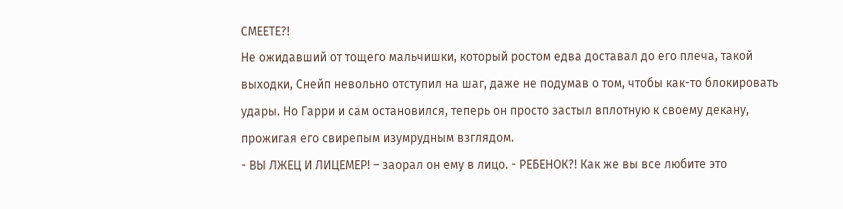СМЕЕТЕ?!
Не ожидавший от тощего мальчишки, который ростом едва доставал до его плеча, такой выходки, Снейп невольно отступил на шаг, даже не подумав о том, чтобы как-то блокировать удары. Но Гарри и сам остановился, теперь он просто застыл вплотную к своему декану, прожигая его свирепым изумрудным взглядом.
- ВЫ ЛЖЕЦ И ЛИЦЕМЕР! – заорал он ему в лицо. - РЕБЕНОК?! Как же вы все любите это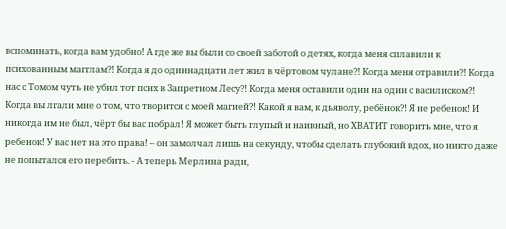вспоминать, когда вам удобно! А где же вы были со своей заботой о детях, когда меня сплавили к психованным магглам?! Когда я до одиннадцати лет жил в чёртовом чулане?! Когда меня отравили?! Когда нас с Томом чуть не убил тот псих в Запретном Лесу?! Когда меня оставили один на один с василиском?! Когда вы лгали мне о том, что творится с моей магией?! Какой я вам, к дьяволу, ребёнок?! Я не ребенок! И никогда им не был, чёрт бы вас побрал! Я может быть глупый и наивный, но ХВАТИТ говорить мне, что я ребенок! У вас нет на это права! – он замолчал лишь на секунду, чтобы сделать глубокий вдох, но никто даже не попытался его перебить. - А теперь Мерлина ради,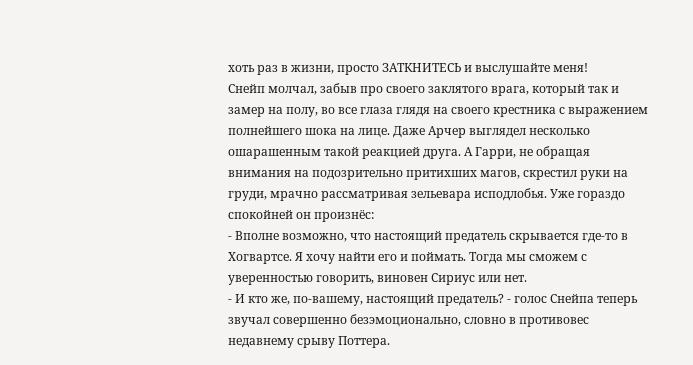хоть раз в жизни, просто ЗАТКНИТЕСЬ и выслушайте меня!
Снейп молчал, забыв про своего заклятого врага, который так и замер на полу, во все глаза глядя на своего крестника с выражением полнейшего шока на лице. Даже Арчер выглядел несколько ошарашенным такой реакцией друга. А Гарри, не обращая внимания на подозрительно притихших магов, скрестил руки на груди, мрачно рассматривая зельевара исподлобья. Уже гораздо спокойней он произнёс:
- Вполне возможно, что настоящий предатель скрывается где-то в Хогвартсе. Я хочу найти его и поймать. Тогда мы сможем с уверенностью говорить, виновен Сириус или нет.
- И кто же, по-вашему, настоящий предатель? - голос Снейпа теперь звучал совершенно безэмоционально, словно в противовес недавнему срыву Поттера.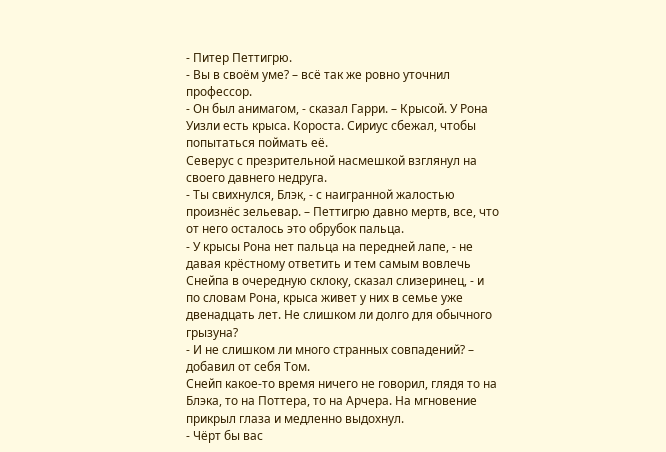- Питер Петтигрю.
- Вы в своём уме? – всё так же ровно уточнил профессор.
- Он был анимагом, - сказал Гарри. – Крысой. У Рона Уизли есть крыса. Короста. Сириус сбежал, чтобы попытаться поймать её.
Северус с презрительной насмешкой взглянул на своего давнего недруга.
- Ты свихнулся, Блэк, - с наигранной жалостью произнёс зельевар. – Петтигрю давно мертв, все, что от него осталось это обрубок пальца.
- У крысы Рона нет пальца на передней лапе, - не давая крёстному ответить и тем самым вовлечь Снейпа в очередную склоку, сказал слизеринец, - и по словам Рона, крыса живет у них в семье уже двенадцать лет. Не слишком ли долго для обычного грызуна?
- И не слишком ли много странных совпадений? – добавил от себя Том.
Снейп какое-то время ничего не говорил, глядя то на Блэка, то на Поттера, то на Арчера. На мгновение прикрыл глаза и медленно выдохнул.
- Чёрт бы вас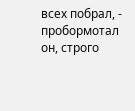всех побрал, - пробормотал он, строго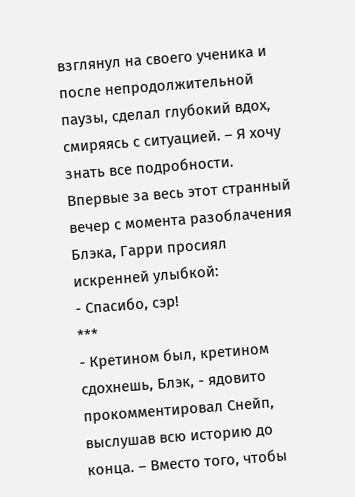взглянул на своего ученика и после непродолжительной паузы, сделал глубокий вдох, смиряясь с ситуацией. – Я хочу знать все подробности.
Впервые за весь этот странный вечер с момента разоблачения Блэка, Гарри просиял искренней улыбкой:
- Спасибо, сэр!
***
- Кретином был, кретином сдохнешь, Блэк, - ядовито прокомментировал Снейп, выслушав всю историю до конца. – Вместо того, чтобы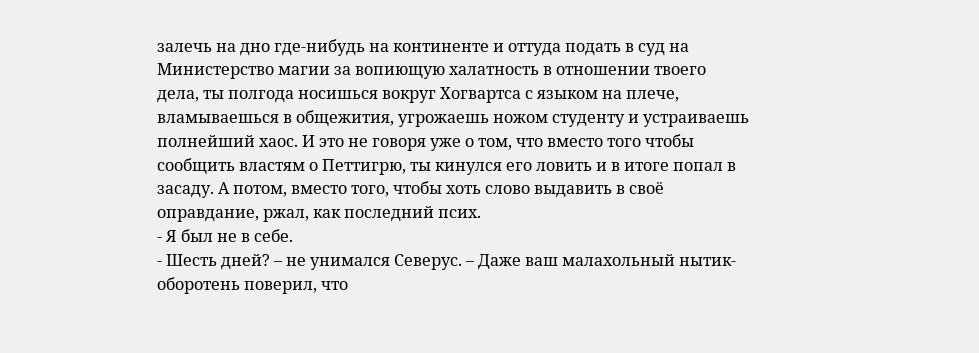залечь на дно где-нибудь на континенте и оттуда подать в суд на Министерство магии за вопиющую халатность в отношении твоего дела, ты полгода носишься вокруг Хогвартса с языком на плече, вламываешься в общежития, угрожаешь ножом студенту и устраиваешь полнейший хаос. И это не говоря уже о том, что вместо того чтобы сообщить властям о Петтигрю, ты кинулся его ловить и в итоге попал в засаду. А потом, вместо того, чтобы хоть слово выдавить в своё оправдание, ржал, как последний псих.
- Я был не в себе.
- Шесть дней? – не унимался Северус. – Даже ваш малахольный нытик-оборотень поверил, что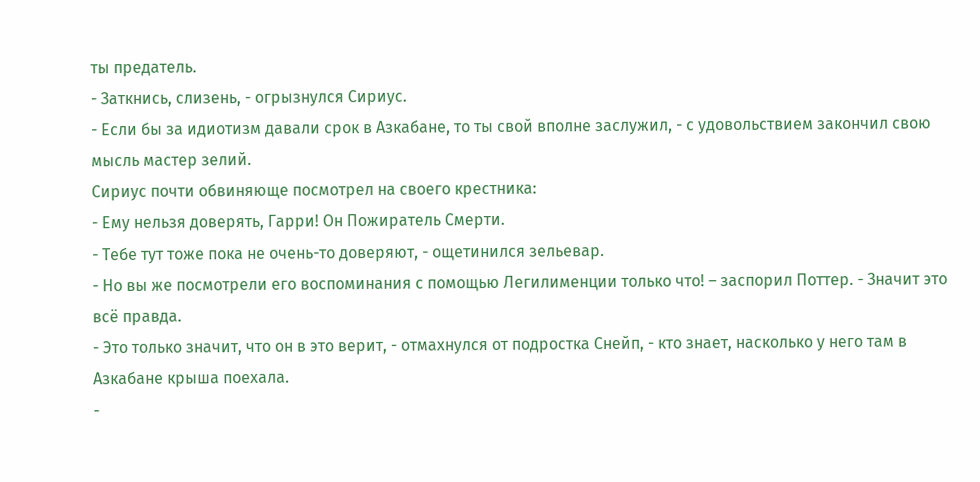ты предатель.
- Заткнись, слизень, - огрызнулся Сириус.
- Если бы за идиотизм давали срок в Азкабане, то ты свой вполне заслужил, - с удовольствием закончил свою мысль мастер зелий.
Сириус почти обвиняюще посмотрел на своего крестника:
- Ему нельзя доверять, Гарри! Он Пожиратель Смерти.
- Тебе тут тоже пока не очень-то доверяют, - ощетинился зельевар.
- Но вы же посмотрели его воспоминания с помощью Легилименции только что! – заспорил Поттер. - Значит это всё правда.
- Это только значит, что он в это верит, - отмахнулся от подростка Снейп, - кто знает, насколько у него там в Азкабане крыша поехала.
-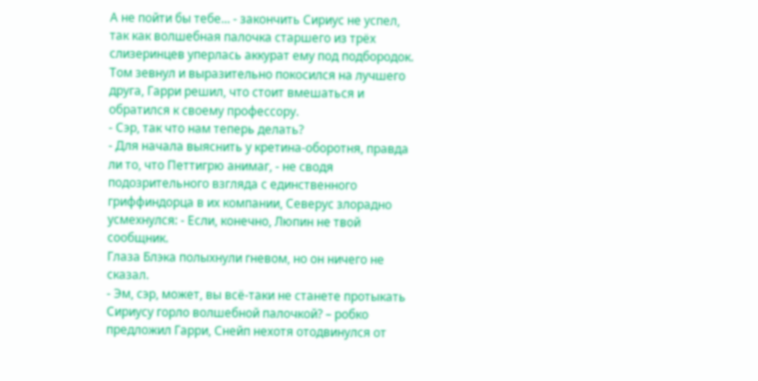А не пойти бы тебе... - закончить Сириус не успел, так как волшебная палочка старшего из трёх слизеринцев уперлась аккурат ему под подбородок.
Том зевнул и выразительно покосился на лучшего друга, Гарри решил, что стоит вмешаться и обратился к своему профессору.
- Сэр, так что нам теперь делать?
- Для начала выяснить у кретина-оборотня, правда ли то, что Петтигрю анимаг, - не сводя подозрительного взгляда с единственного гриффиндорца в их компании, Северус злорадно усмехнулся: - Если, конечно, Люпин не твой сообщник.
Глаза Блэка полыхнули гневом, но он ничего не сказал.
- Эм, сэр, может, вы всё-таки не станете протыкать Сириусу горло волшебной палочкой? – робко предложил Гарри, Снейп нехотя отодвинулся от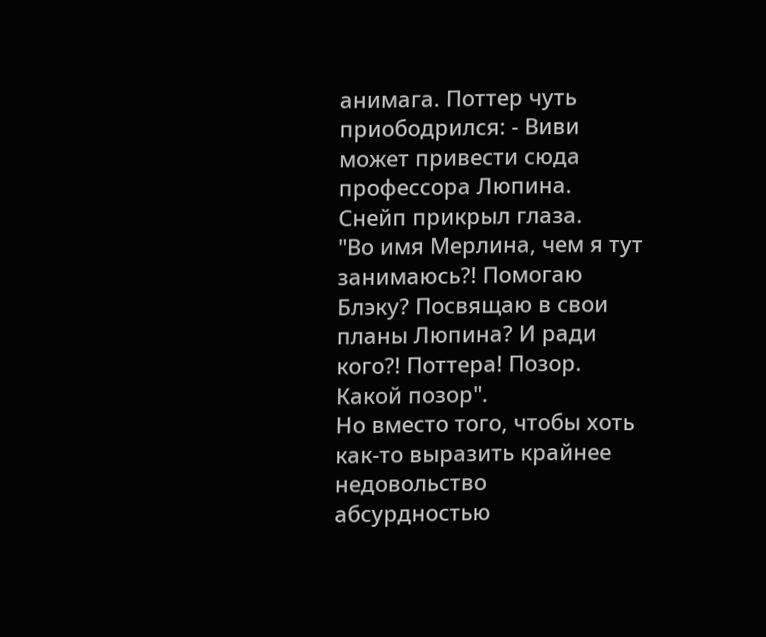анимага. Поттер чуть приободрился: - Виви может привести сюда профессора Люпина.
Снейп прикрыл глаза.
"Во имя Мерлина, чем я тут занимаюсь?! Помогаю Блэку? Посвящаю в свои планы Люпина? И ради кого?! Поттера! Позор. Какой позор".
Но вместо того, чтобы хоть как-то выразить крайнее недовольство абсурдностью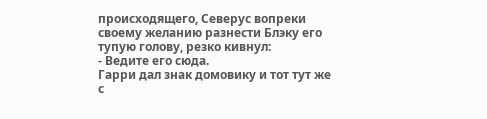происходящего, Северус вопреки своему желанию разнести Блэку его тупую голову, резко кивнул:
- Ведите его сюда.
Гарри дал знак домовику и тот тут же с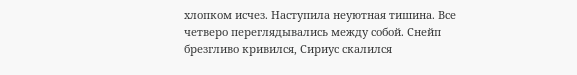хлопком исчез. Наступила неуютная тишина. Все четверо переглядывались между собой. Снейп брезгливо кривился, Сириус скалился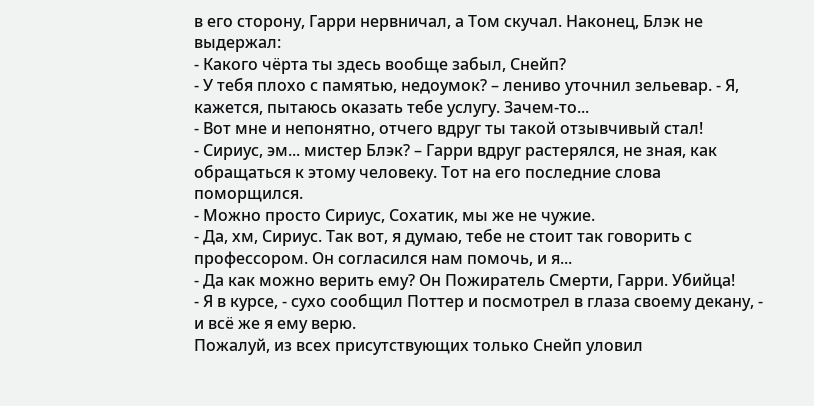в его сторону, Гарри нервничал, а Том скучал. Наконец, Блэк не выдержал:
- Какого чёрта ты здесь вообще забыл, Снейп?
- У тебя плохо с памятью, недоумок? – лениво уточнил зельевар. - Я, кажется, пытаюсь оказать тебе услугу. Зачем-то...
- Вот мне и непонятно, отчего вдруг ты такой отзывчивый стал!
- Сириус, эм... мистер Блэк? – Гарри вдруг растерялся, не зная, как обращаться к этому человеку. Тот на его последние слова поморщился.
- Можно просто Сириус, Сохатик, мы же не чужие.
- Да, хм, Сириус. Так вот, я думаю, тебе не стоит так говорить с профессором. Он согласился нам помочь, и я...
- Да как можно верить ему? Он Пожиратель Смерти, Гарри. Убийца!
- Я в курсе, - сухо сообщил Поттер и посмотрел в глаза своему декану, - и всё же я ему верю.
Пожалуй, из всех присутствующих только Снейп уловил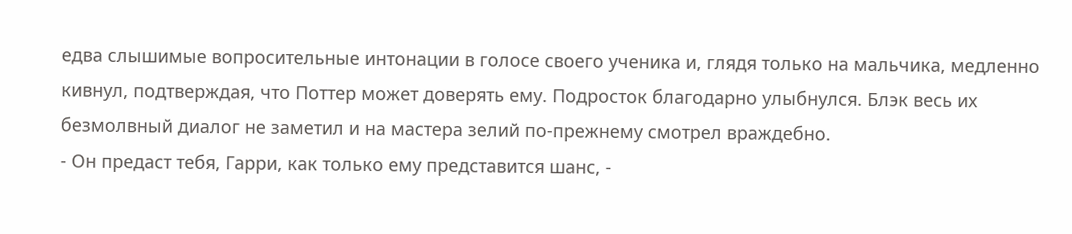едва слышимые вопросительные интонации в голосе своего ученика и, глядя только на мальчика, медленно кивнул, подтверждая, что Поттер может доверять ему. Подросток благодарно улыбнулся. Блэк весь их безмолвный диалог не заметил и на мастера зелий по-прежнему смотрел враждебно.
- Он предаст тебя, Гарри, как только ему представится шанс, -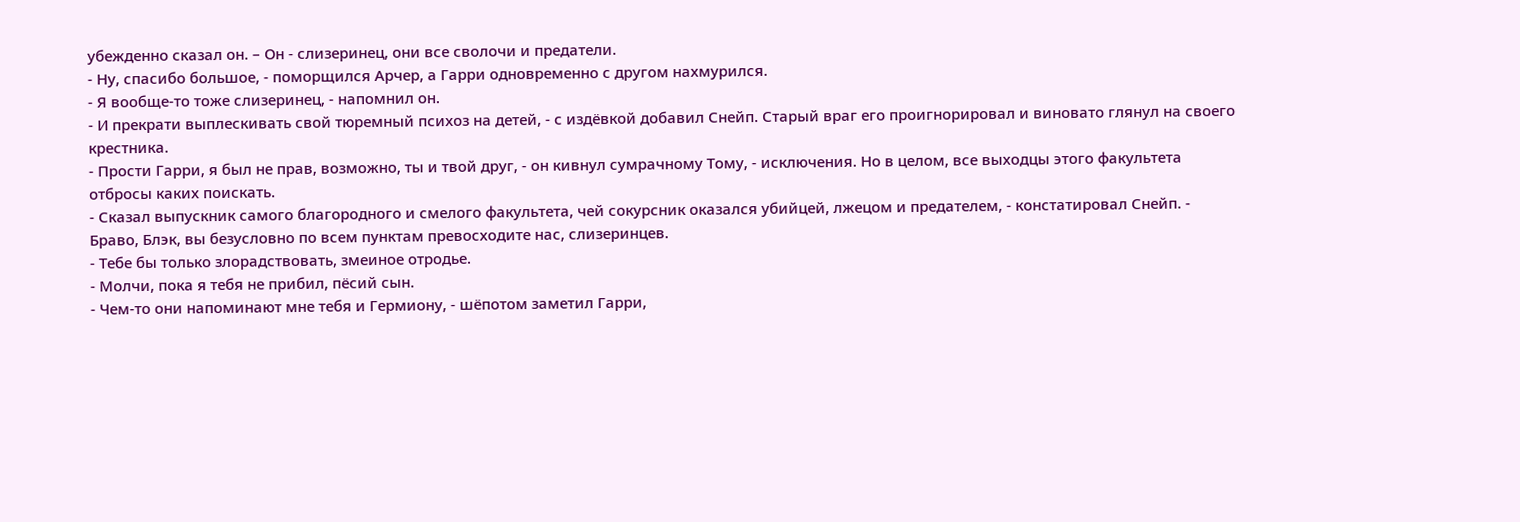убежденно сказал он. – Он - слизеринец, они все сволочи и предатели.
- Ну, спасибо большое, - поморщился Арчер, а Гарри одновременно с другом нахмурился.
- Я вообще-то тоже слизеринец, - напомнил он.
- И прекрати выплескивать свой тюремный психоз на детей, - с издёвкой добавил Снейп. Старый враг его проигнорировал и виновато глянул на своего крестника.
- Прости Гарри, я был не прав, возможно, ты и твой друг, - он кивнул сумрачному Тому, - исключения. Но в целом, все выходцы этого факультета отбросы каких поискать.
- Сказал выпускник самого благородного и смелого факультета, чей сокурсник оказался убийцей, лжецом и предателем, - констатировал Снейп. - Браво, Блэк, вы безусловно по всем пунктам превосходите нас, слизеринцев.
- Тебе бы только злорадствовать, змеиное отродье.
- Молчи, пока я тебя не прибил, пёсий сын.
- Чем-то они напоминают мне тебя и Гермиону, - шёпотом заметил Гарри,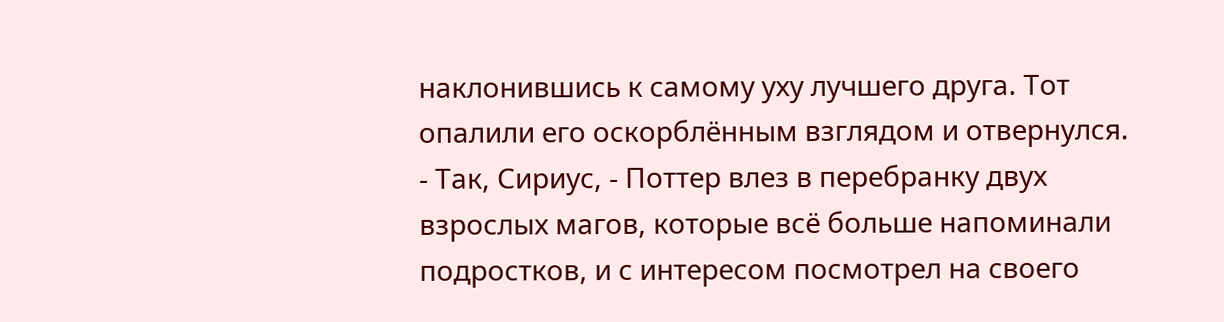наклонившись к самому уху лучшего друга. Тот опалили его оскорблённым взглядом и отвернулся.
- Так, Сириус, - Поттер влез в перебранку двух взрослых магов, которые всё больше напоминали подростков, и с интересом посмотрел на своего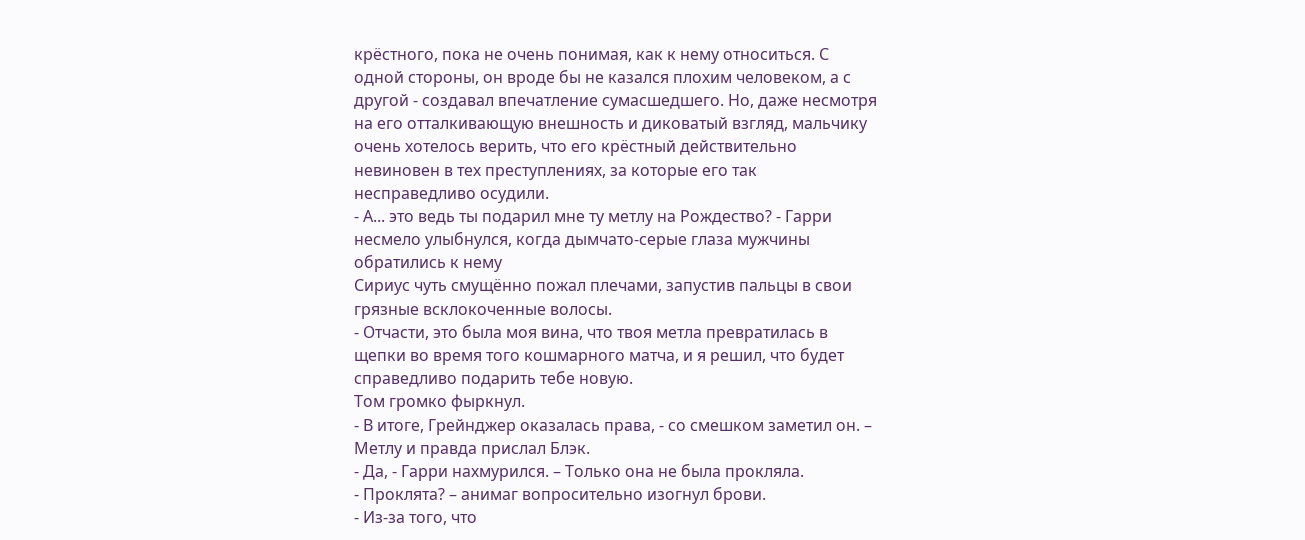крёстного, пока не очень понимая, как к нему относиться. С одной стороны, он вроде бы не казался плохим человеком, а с другой - создавал впечатление сумасшедшего. Но, даже несмотря на его отталкивающую внешность и диковатый взгляд, мальчику очень хотелось верить, что его крёстный действительно невиновен в тех преступлениях, за которые его так несправедливо осудили.
- А... это ведь ты подарил мне ту метлу на Рождество? - Гарри несмело улыбнулся, когда дымчато-серые глаза мужчины обратились к нему
Сириус чуть смущённо пожал плечами, запустив пальцы в свои грязные всклокоченные волосы.
- Отчасти, это была моя вина, что твоя метла превратилась в щепки во время того кошмарного матча, и я решил, что будет справедливо подарить тебе новую.
Том громко фыркнул.
- В итоге, Грейнджер оказалась права, - со смешком заметил он. – Метлу и правда прислал Блэк.
- Да, - Гарри нахмурился. – Только она не была прокляла.
- Проклята? – анимаг вопросительно изогнул брови.
- Из-за того, что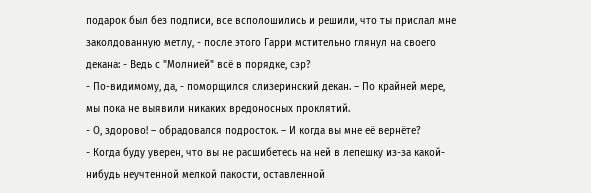подарок был без подписи, все всполошились и решили, что ты прислал мне заколдованную метлу, - после этого Гарри мстительно глянул на своего декана: - Ведь с "Молнией" всё в порядке, сэр?
- По-видимому, да, - поморщился слизеринский декан. – По крайней мере, мы пока не выявили никаких вредоносных проклятий.
- О, здорово! – обрадовался подросток. – И когда вы мне её вернёте?
- Когда буду уверен, что вы не расшибетесь на ней в лепешку из-за какой-нибудь неучтенной мелкой пакости, оставленной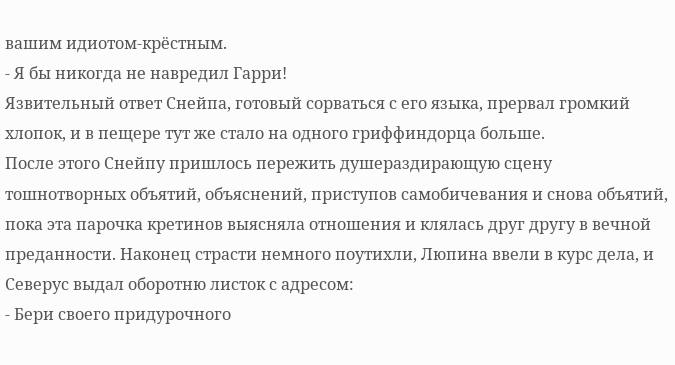вашим идиотом-крёстным.
- Я бы никогда не навредил Гарри!
Язвительный ответ Снейпа, готовый сорваться с его языка, прервал громкий хлопок, и в пещере тут же стало на одного гриффиндорца больше.
После этого Снейпу пришлось пережить душераздирающую сцену тошнотворных объятий, объяснений, приступов самобичевания и снова объятий, пока эта парочка кретинов выясняла отношения и клялась друг другу в вечной преданности. Наконец страсти немного поутихли, Люпина ввели в курс дела, и Северус выдал оборотню листок с адресом:
- Бери своего придурочного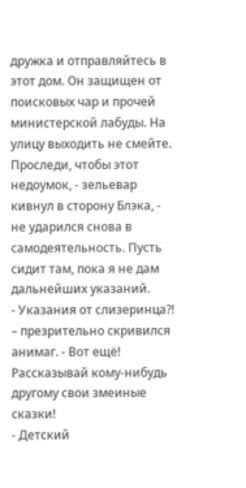дружка и отправляйтесь в этот дом. Он защищен от поисковых чар и прочей министерской лабуды. На улицу выходить не смейте. Проследи, чтобы этот недоумок, - зельевар кивнул в сторону Блэка, - не ударился снова в самодеятельность. Пусть сидит там, пока я не дам дальнейших указаний.
- Указания от слизеринца?! – презрительно скривился анимаг. - Вот ещё! Рассказывай кому-нибудь другому свои змеиные сказки!
- Детский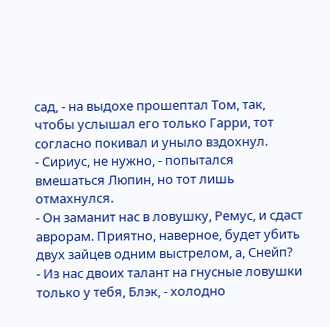сад, - на выдохе прошептал Том, так, чтобы услышал его только Гарри, тот согласно покивал и уныло вздохнул.
- Сириус, не нужно, - попытался вмешаться Люпин, но тот лишь отмахнулся.
- Он заманит нас в ловушку, Ремус, и сдаст аврорам. Приятно, наверное, будет убить двух зайцев одним выстрелом, а, Снейп?
- Из нас двоих талант на гнусные ловушки только у тебя, Блэк, - холодно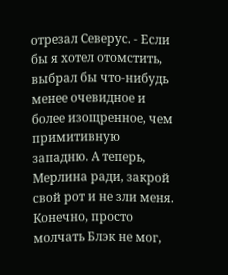отрезал Северус. - Если бы я хотел отомстить, выбрал бы что-нибудь менее очевидное и более изощренное, чем примитивную западню. А теперь, Мерлина ради, закрой свой рот и не зли меня.
Конечно, просто молчать Блэк не мог,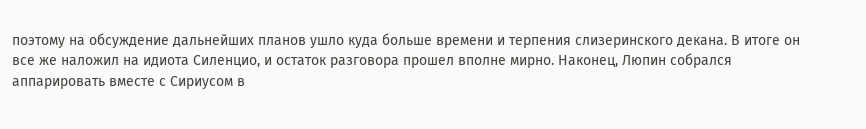поэтому на обсуждение дальнейших планов ушло куда больше времени и терпения слизеринского декана. В итоге он все же наложил на идиота Силенцио, и остаток разговора прошел вполне мирно. Наконец, Люпин собрался аппарировать вместе с Сириусом в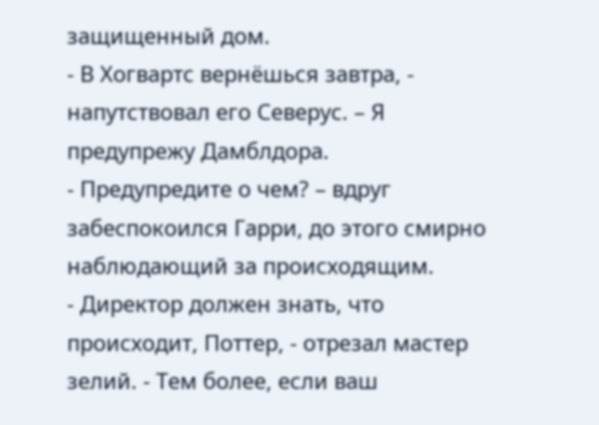защищенный дом.
- В Хогвартс вернёшься завтра, - напутствовал его Северус. – Я предупрежу Дамблдора.
- Предупредите о чем? – вдруг забеспокоился Гарри, до этого смирно наблюдающий за происходящим.
- Директор должен знать, что происходит, Поттер, - отрезал мастер зелий. - Тем более, если ваш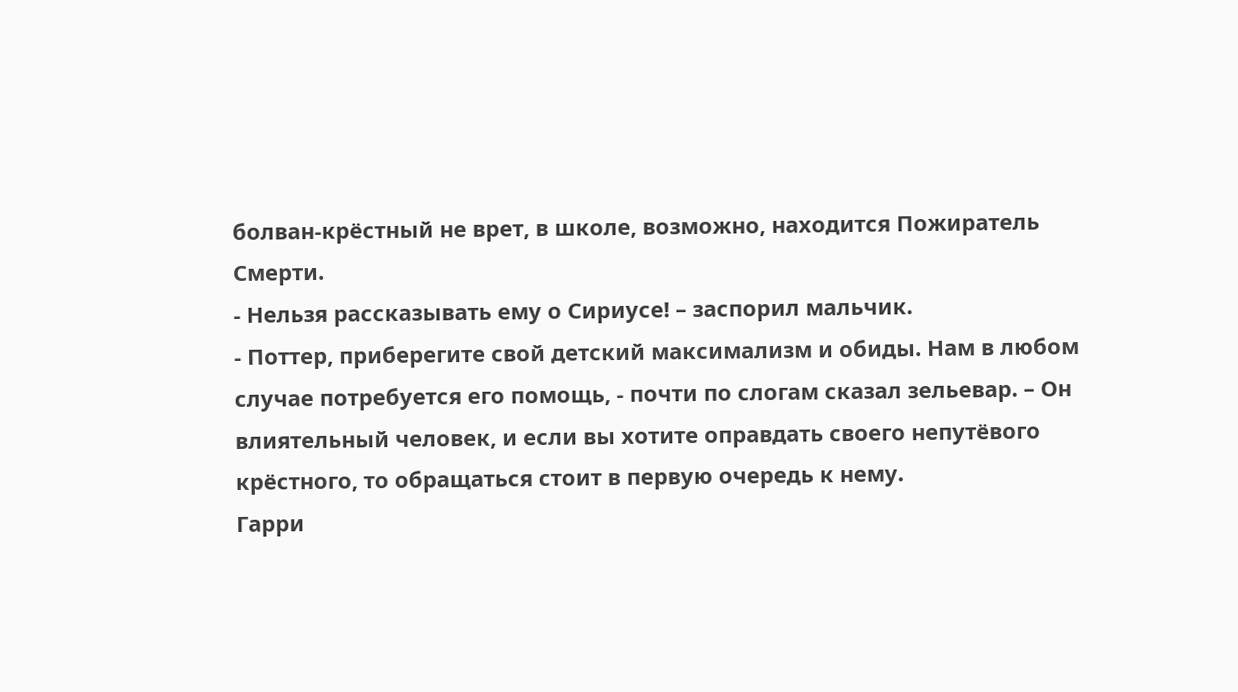болван-крёстный не врет, в школе, возможно, находится Пожиратель Смерти.
- Нельзя рассказывать ему о Сириусе! – заспорил мальчик.
- Поттер, приберегите свой детский максимализм и обиды. Нам в любом случае потребуется его помощь, - почти по слогам сказал зельевар. – Он влиятельный человек, и если вы хотите оправдать своего непутёвого крёстного, то обращаться стоит в первую очередь к нему.
Гарри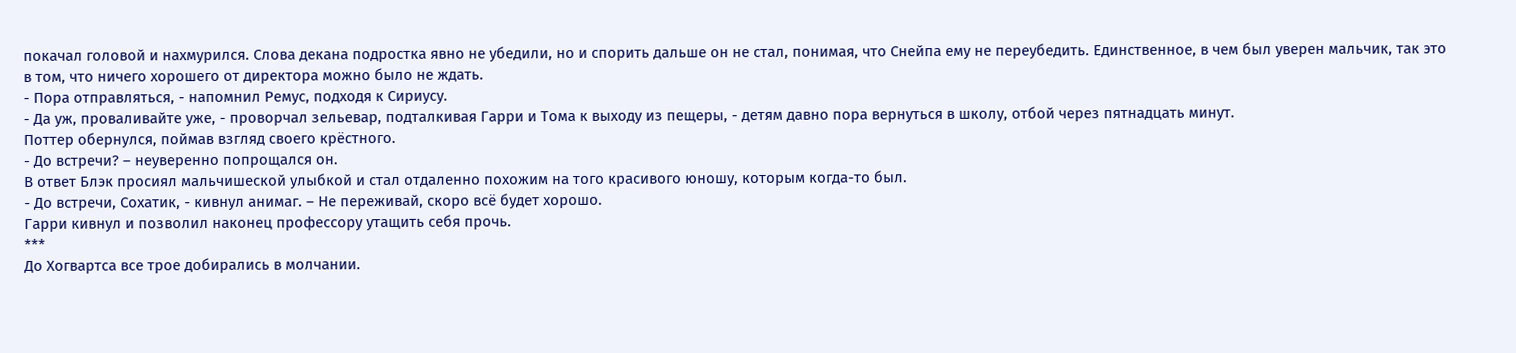покачал головой и нахмурился. Слова декана подростка явно не убедили, но и спорить дальше он не стал, понимая, что Снейпа ему не переубедить. Единственное, в чем был уверен мальчик, так это в том, что ничего хорошего от директора можно было не ждать.
- Пора отправляться, - напомнил Ремус, подходя к Сириусу.
- Да уж, проваливайте уже, - проворчал зельевар, подталкивая Гарри и Тома к выходу из пещеры, - детям давно пора вернуться в школу, отбой через пятнадцать минут.
Поттер обернулся, поймав взгляд своего крёстного.
- До встречи? – неуверенно попрощался он.
В ответ Блэк просиял мальчишеской улыбкой и стал отдаленно похожим на того красивого юношу, которым когда-то был.
- До встречи, Сохатик, - кивнул анимаг. – Не переживай, скоро всё будет хорошо.
Гарри кивнул и позволил наконец профессору утащить себя прочь.
***
До Хогвартса все трое добирались в молчании.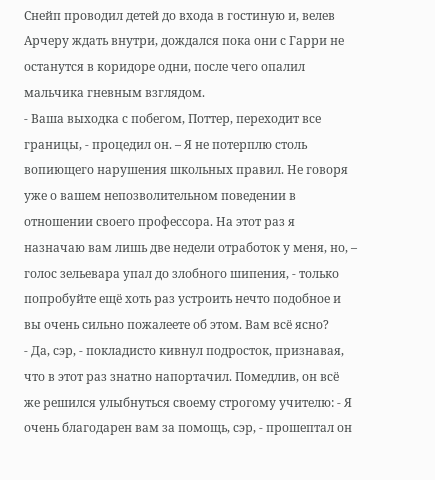Снейп проводил детей до входа в гостиную и, велев Арчеру ждать внутри, дождался пока они с Гарри не останутся в коридоре одни, после чего опалил мальчика гневным взглядом.
- Ваша выходка с побегом, Поттер, переходит все границы, - процедил он. – Я не потерплю столь вопиющего нарушения школьных правил. Не говоря уже о вашем непозволительном поведении в отношении своего профессора. На этот раз я назначаю вам лишь две недели отработок у меня, но, – голос зельевара упал до злобного шипения, - только попробуйте ещё хоть раз устроить нечто подобное и вы очень сильно пожалеете об этом. Вам всё ясно?
- Да, сэр, - покладисто кивнул подросток, признавая, что в этот раз знатно напортачил. Помедлив, он всё же решился улыбнуться своему строгому учителю: - Я очень благодарен вам за помощь, сэр, - прошептал он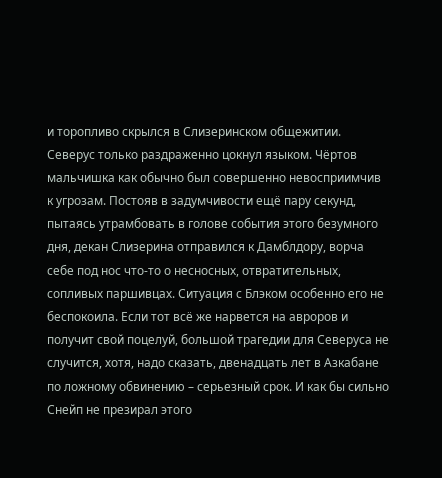и торопливо скрылся в Слизеринском общежитии.
Северус только раздраженно цокнул языком. Чёртов мальчишка как обычно был совершенно невосприимчив к угрозам. Постояв в задумчивости ещё пару секунд, пытаясь утрамбовать в голове события этого безумного дня, декан Слизерина отправился к Дамблдору, ворча себе под нос что-то о несносных, отвратительных, сопливых паршивцах. Ситуация с Блэком особенно его не беспокоила. Если тот всё же нарвется на авроров и получит свой поцелуй, большой трагедии для Северуса не случится, хотя, надо сказать, двенадцать лет в Азкабане по ложному обвинению – серьезный срок. И как бы сильно Снейп не презирал этого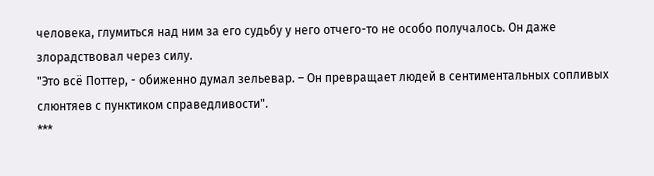человека, глумиться над ним за его судьбу у него отчего-то не особо получалось. Он даже злорадствовал через силу.
"Это всё Поттер, - обиженно думал зельевар. – Он превращает людей в сентиментальных сопливых слюнтяев с пунктиком справедливости".
***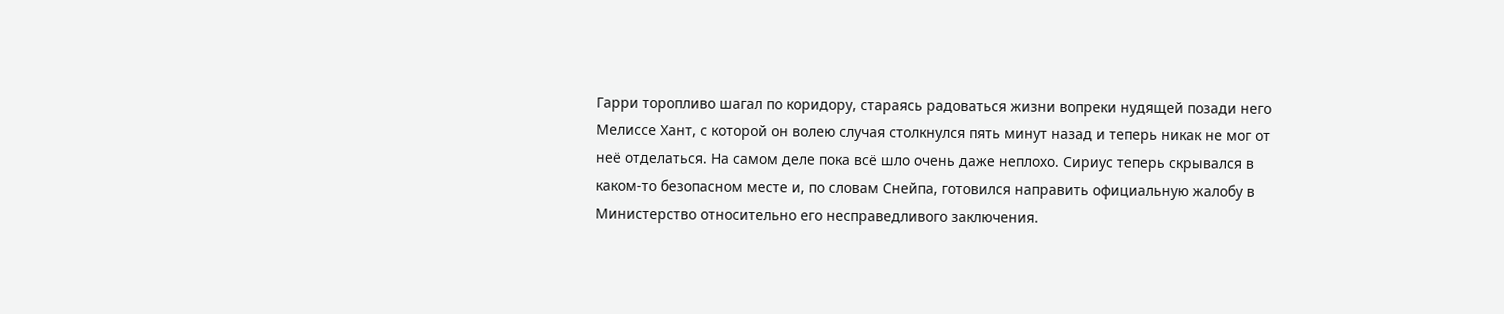Гарри торопливо шагал по коридору, стараясь радоваться жизни вопреки нудящей позади него Мелиссе Хант, с которой он волею случая столкнулся пять минут назад и теперь никак не мог от неё отделаться. На самом деле пока всё шло очень даже неплохо. Сириус теперь скрывался в каком-то безопасном месте и, по словам Снейпа, готовился направить официальную жалобу в Министерство относительно его несправедливого заключения.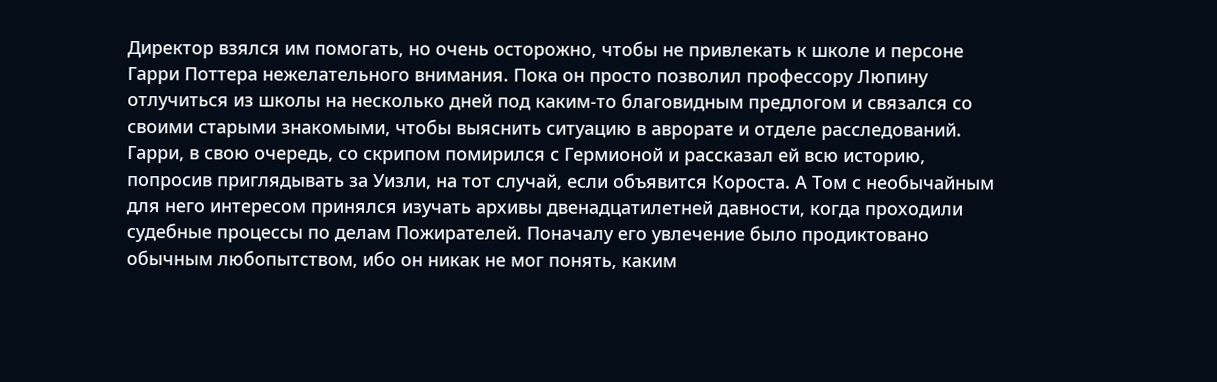Директор взялся им помогать, но очень осторожно, чтобы не привлекать к школе и персоне Гарри Поттера нежелательного внимания. Пока он просто позволил профессору Люпину отлучиться из школы на несколько дней под каким-то благовидным предлогом и связался со своими старыми знакомыми, чтобы выяснить ситуацию в аврорате и отделе расследований. Гарри, в свою очередь, со скрипом помирился с Гермионой и рассказал ей всю историю, попросив приглядывать за Уизли, на тот случай, если объявится Короста. А Том с необычайным для него интересом принялся изучать архивы двенадцатилетней давности, когда проходили судебные процессы по делам Пожирателей. Поначалу его увлечение было продиктовано обычным любопытством, ибо он никак не мог понять, каким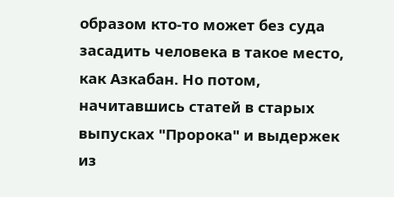образом кто-то может без суда засадить человека в такое место, как Азкабан. Но потом, начитавшись статей в старых выпусках "Пророка" и выдержек из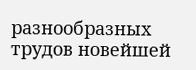разнообразных трудов новейшей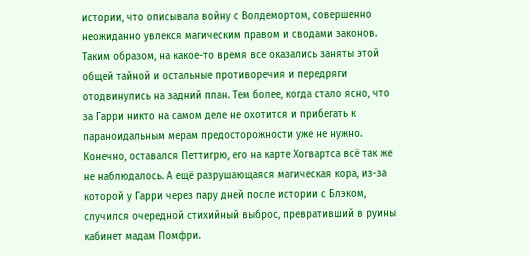истории, что описывала войну с Волдемортом, совершенно неожиданно увлекся магическим правом и сводами законов.
Таким образом, на какое-то время все оказались заняты этой общей тайной и остальные противоречия и передряги отодвинулись на задний план. Тем более, когда стало ясно, что за Гарри никто на самом деле не охотится и прибегать к параноидальным мерам предосторожности уже не нужно. Конечно, оставался Петтигрю, его на карте Хогвартса всё так же не наблюдалось. А ещё разрушающаяся магическая кора, из-за которой у Гарри через пару дней после истории с Блэком, случился очередной стихийный выброс, превративший в руины кабинет мадам Помфри.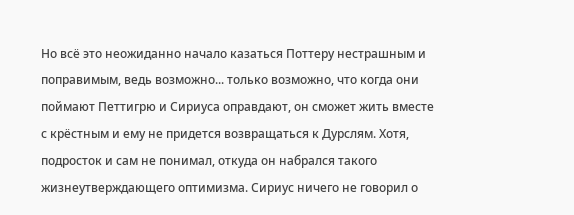Но всё это неожиданно начало казаться Поттеру нестрашным и поправимым, ведь возможно... только возможно, что когда они поймают Петтигрю и Сириуса оправдают, он сможет жить вместе с крёстным и ему не придется возвращаться к Дурслям. Хотя, подросток и сам не понимал, откуда он набрался такого жизнеутверждающего оптимизма. Сириус ничего не говорил о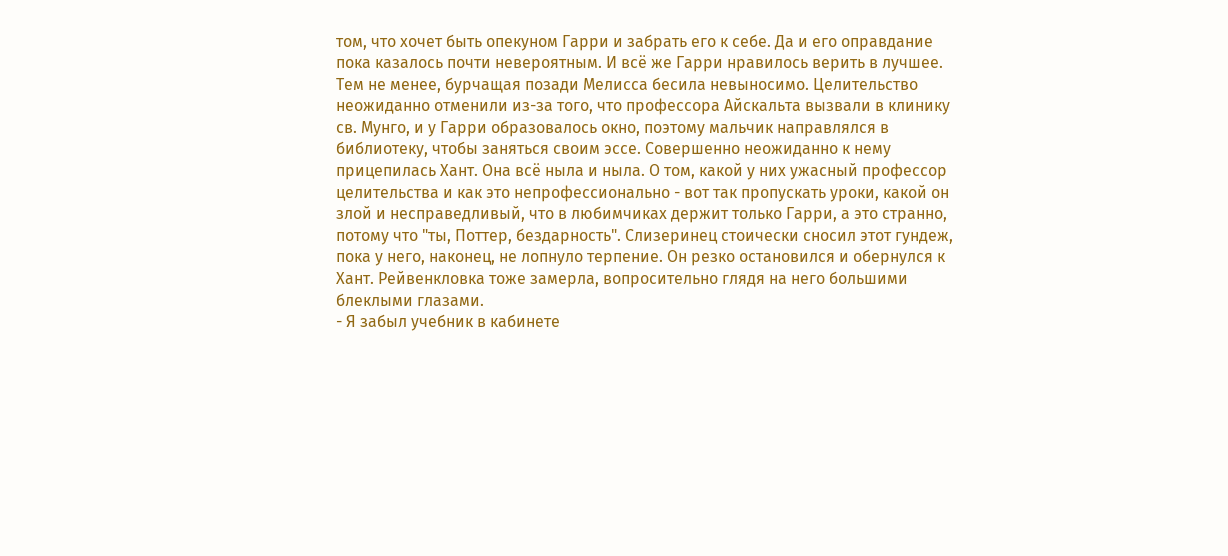том, что хочет быть опекуном Гарри и забрать его к себе. Да и его оправдание пока казалось почти невероятным. И всё же Гарри нравилось верить в лучшее.
Тем не менее, бурчащая позади Мелисса бесила невыносимо. Целительство неожиданно отменили из-за того, что профессора Айскальта вызвали в клинику св. Мунго, и у Гарри образовалось окно, поэтому мальчик направлялся в библиотеку, чтобы заняться своим эссе. Совершенно неожиданно к нему прицепилась Хант. Она всё ныла и ныла. О том, какой у них ужасный профессор целительства и как это непрофессионально - вот так пропускать уроки, какой он злой и несправедливый, что в любимчиках держит только Гарри, а это странно, потому что "ты, Поттер, бездарность". Слизеринец стоически сносил этот гундеж, пока у него, наконец, не лопнуло терпение. Он резко остановился и обернулся к Хант. Рейвенкловка тоже замерла, вопросительно глядя на него большими блеклыми глазами.
- Я забыл учебник в кабинете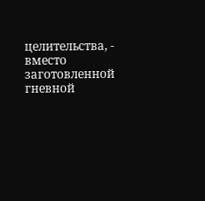целительства, - вместо заготовленной гневной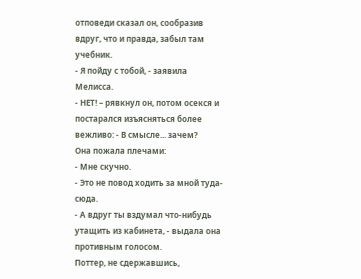отповеди сказал он, сообразив вдруг, что и правда, забыл там учебник.
- Я пойду с тобой, - заявила Мелисса.
- НЕТ! – рявкнул он, потом осекся и постарался изъясняться более вежливо: - В смысле... зачем?
Она пожала плечами:
- Мне скучно.
- Это не повод ходить за мной туда-сюда.
- А вдруг ты вздумал что-нибудь утащить из кабинета, - выдала она противным голосом.
Поттер, не сдержавшись,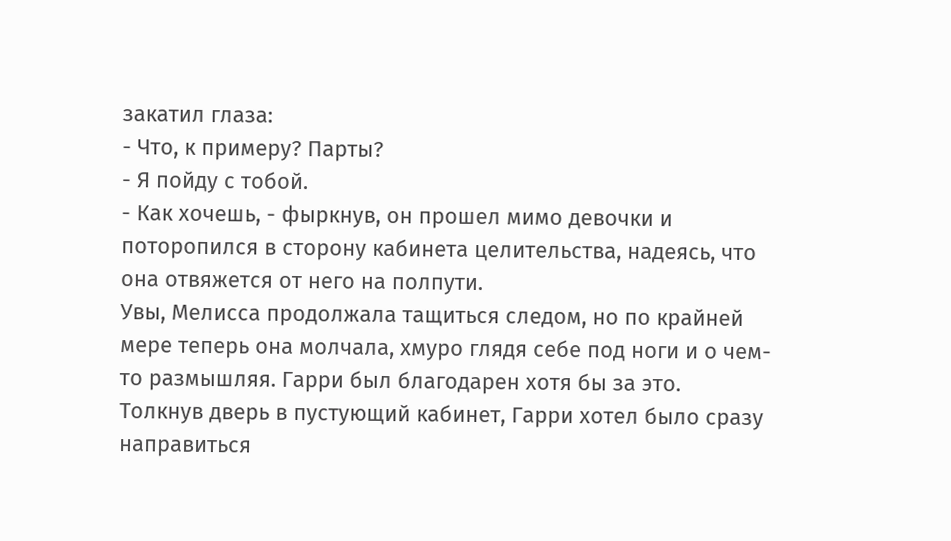закатил глаза:
- Что, к примеру? Парты?
- Я пойду с тобой.
- Как хочешь, - фыркнув, он прошел мимо девочки и поторопился в сторону кабинета целительства, надеясь, что она отвяжется от него на полпути.
Увы, Мелисса продолжала тащиться следом, но по крайней мере теперь она молчала, хмуро глядя себе под ноги и о чем-то размышляя. Гарри был благодарен хотя бы за это.
Толкнув дверь в пустующий кабинет, Гарри хотел было сразу направиться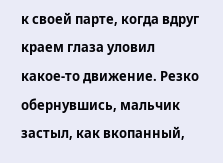к своей парте, когда вдруг краем глаза уловил какое-то движение. Резко обернувшись, мальчик застыл, как вкопанный,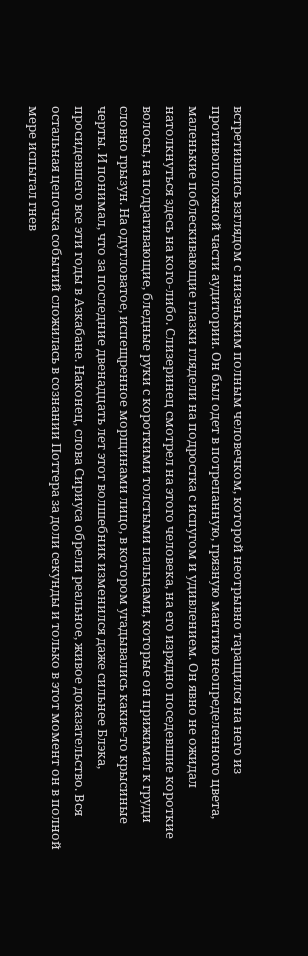встретившись взглядом с низеньким полным человечком, которой неотрывно таращился на него из противоположной части аудитории. Он был одет в потрепанную, грязную мантию неопределенного цвета, маленькие поблескивающие глазки глядели на подростка с испугом и удивлением. Он явно не ожидал натолкнуться здесь на кого-либо. Слизеринец смотрел на этого человека, на его изрядно поседевшие короткие волосы, на подрагивающие, бледные руки с короткими толстыми пальцами, которые он прижимал к груди словно грызун. На одутловатое, испещренное морщинами лицо, в котором угадывались какие-то крысиные черты. И понимал, что за последние двенадцать лет этот волшебник изменился даже сильнее Блэка, просидевшего все эти годы в Азкабане. Наконец, слова Сириуса обрели реальное, живое доказательство. Вся остальная цепочка событий сложилась в сознании Поттера за доли секунды и только в этот момент он в полной мере испытал гнев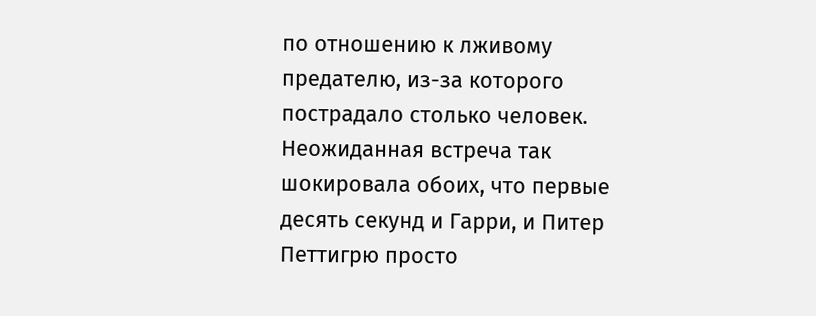по отношению к лживому предателю, из-за которого пострадало столько человек.
Неожиданная встреча так шокировала обоих, что первые десять секунд и Гарри, и Питер Петтигрю просто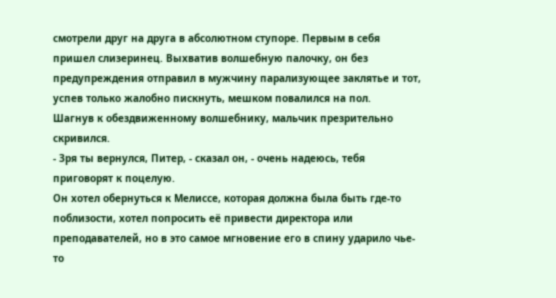смотрели друг на друга в абсолютном ступоре. Первым в себя пришел слизеринец. Выхватив волшебную палочку, он без предупреждения отправил в мужчину парализующее заклятье и тот, успев только жалобно пискнуть, мешком повалился на пол.
Шагнув к обездвиженному волшебнику, мальчик презрительно скривился.
- Зря ты вернулся, Питер, - сказал он, - очень надеюсь, тебя приговорят к поцелую.
Он хотел обернуться к Мелиссе, которая должна была быть где-то поблизости, хотел попросить её привести директора или преподавателей, но в это самое мгновение его в спину ударило чье-то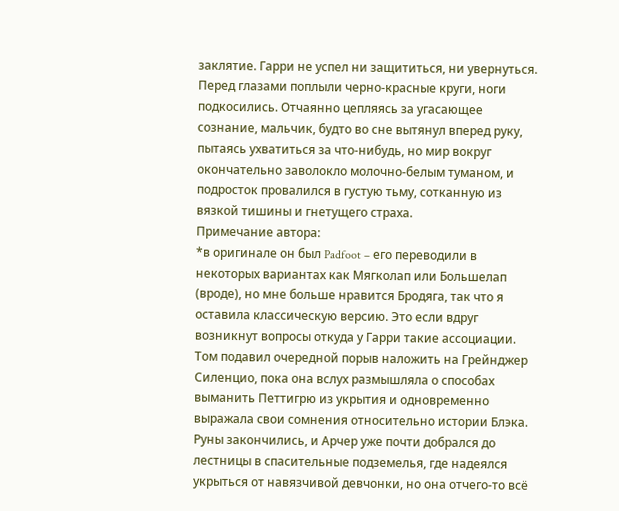заклятие. Гарри не успел ни защититься, ни увернуться. Перед глазами поплыли черно-красные круги, ноги подкосились. Отчаянно цепляясь за угасающее сознание, мальчик, будто во сне вытянул вперед руку, пытаясь ухватиться за что-нибудь, но мир вокруг окончательно заволокло молочно-белым туманом, и подросток провалился в густую тьму, сотканную из вязкой тишины и гнетущего страха.
Примечание автора:
*в оригинале он был Padfoot – его переводили в некоторых вариантах как Мягколап или Большелап (вроде), но мне больше нравится Бродяга, так что я оставила классическую версию. Это если вдруг возникнут вопросы откуда у Гарри такие ассоциации.
Том подавил очередной порыв наложить на Грейнджер Силенцио, пока она вслух размышляла о способах выманить Петтигрю из укрытия и одновременно выражала свои сомнения относительно истории Блэка. Руны закончились, и Арчер уже почти добрался до лестницы в спасительные подземелья, где надеялся укрыться от навязчивой девчонки, но она отчего-то всё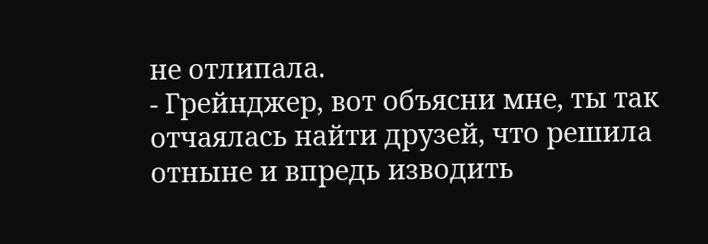не отлипала.
- Грейнджер, вот объясни мне, ты так отчаялась найти друзей, что решила отныне и впредь изводить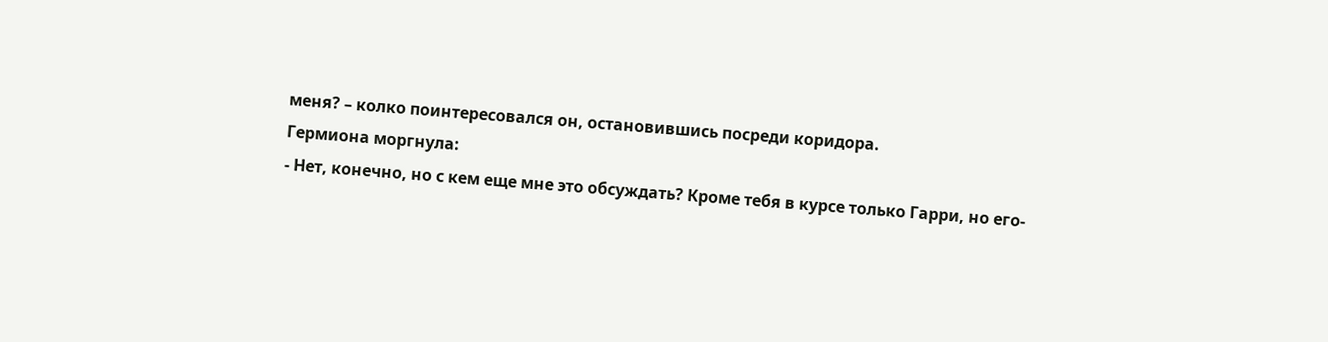меня? – колко поинтересовался он, остановившись посреди коридора.
Гермиона моргнула:
- Нет, конечно, но с кем еще мне это обсуждать? Кроме тебя в курсе только Гарри, но его-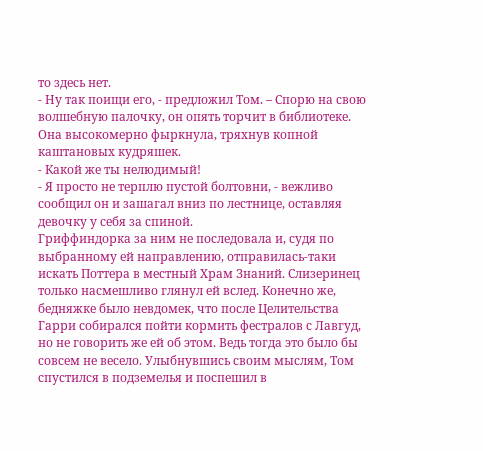то здесь нет.
- Ну так поищи его, - предложил Том. – Спорю на свою волшебную палочку, он опять торчит в библиотеке.
Она высокомерно фыркнула, тряхнув копной каштановых кудряшек.
- Какой же ты нелюдимый!
- Я просто не терплю пустой болтовни, - вежливо сообщил он и зашагал вниз по лестнице, оставляя девочку у себя за спиной.
Гриффиндорка за ним не последовала и, судя по выбранному ей направлению, отправилась-таки искать Поттера в местный Храм Знаний. Слизеринец только насмешливо глянул ей вслед. Конечно же, бедняжке было невдомек, что после Целительства Гарри собирался пойти кормить фестралов с Лавгуд, но не говорить же ей об этом. Ведь тогда это было бы совсем не весело. Улыбнувшись своим мыслям, Том спустился в подземелья и поспешил в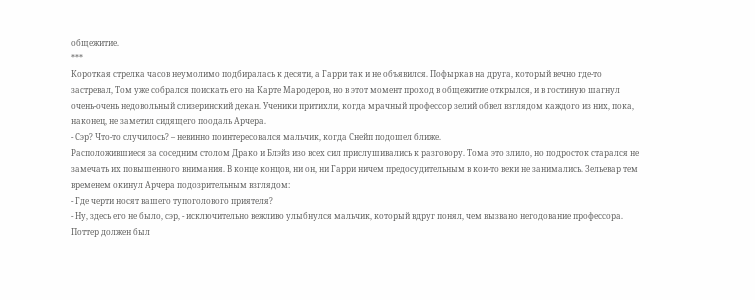общежитие.
***
Короткая стрелка часов неумолимо подбиралась к десяти, а Гарри так и не объявился. Пофыркав на друга, который вечно где-то застревал, Том уже собрался поискать его на Карте Мародеров, но в этот момент проход в общежитие открылся, и в гостиную шагнул очень-очень недовольный слизеринский декан. Ученики притихли, когда мрачный профессор зелий обвел взглядом каждого из них, пока, наконец, не заметил сидящего поодаль Арчера.
- Сэр? Что-то случилось? – невинно поинтересовался мальчик, когда Снейп подошел ближе.
Расположившиеся за соседним столом Драко и Блэйз изо всех сил прислушивались к разговору. Тома это злило, но подросток старался не замечать их повышенного внимания. В конце концов, ни он, ни Гарри ничем предосудительным в кои-то веки не занимались. Зельевар тем временем окинул Арчера подозрительным взглядом:
- Где черти носят вашего тупоголового приятеля?
- Ну, здесь его не было, сэр, - исключительно вежливо улыбнулся мальчик, который вдруг понял, чем вызвано негодование профессора. Поттер должен был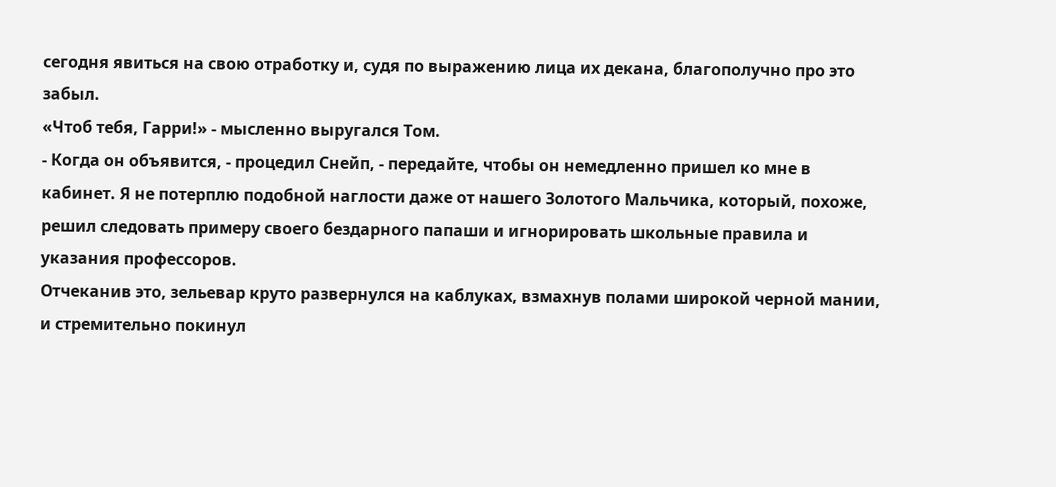сегодня явиться на свою отработку и, судя по выражению лица их декана, благополучно про это забыл.
«Чтоб тебя, Гарри!» - мысленно выругался Том.
- Когда он объявится, - процедил Снейп, - передайте, чтобы он немедленно пришел ко мне в кабинет. Я не потерплю подобной наглости даже от нашего Золотого Мальчика, который, похоже, решил следовать примеру своего бездарного папаши и игнорировать школьные правила и указания профессоров.
Отчеканив это, зельевар круто развернулся на каблуках, взмахнув полами широкой черной мании, и стремительно покинул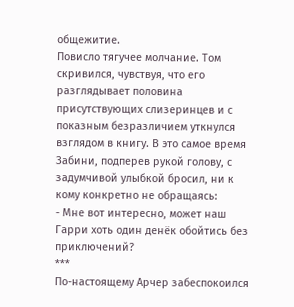общежитие.
Повисло тягучее молчание. Том скривился, чувствуя, что его разглядывает половина присутствующих слизеринцев и с показным безразличием уткнулся взглядом в книгу. В это самое время Забини, подперев рукой голову, с задумчивой улыбкой бросил, ни к кому конкретно не обращаясь:
- Мне вот интересно, может наш Гарри хоть один денёк обойтись без приключений?
***
По-настоящему Арчер забеспокоился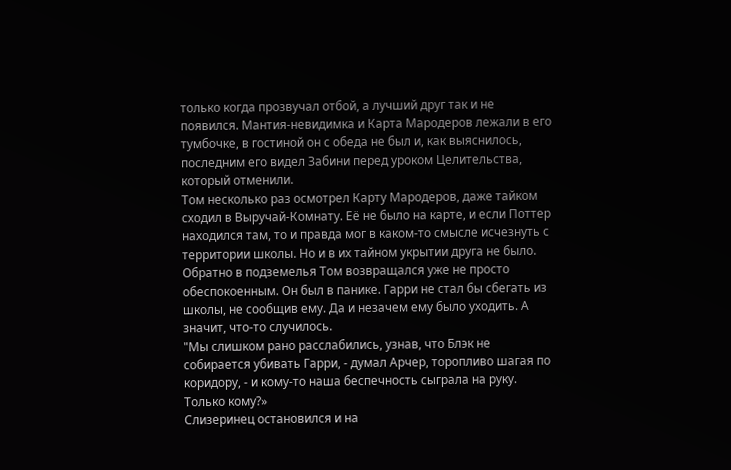только когда прозвучал отбой, а лучший друг так и не появился. Мантия-невидимка и Карта Мародеров лежали в его тумбочке, в гостиной он с обеда не был и, как выяснилось, последним его видел Забини перед уроком Целительства, который отменили.
Том несколько раз осмотрел Карту Мародеров, даже тайком сходил в Выручай-Комнату. Её не было на карте, и если Поттер находился там, то и правда мог в каком-то смысле исчезнуть с территории школы. Но и в их тайном укрытии друга не было. Обратно в подземелья Том возвращался уже не просто обеспокоенным. Он был в панике. Гарри не стал бы сбегать из школы, не сообщив ему. Да и незачем ему было уходить. А значит, что-то случилось.
"Мы слишком рано расслабились, узнав, что Блэк не собирается убивать Гарри, - думал Арчер, торопливо шагая по коридору, - и кому-то наша беспечность сыграла на руку. Только кому?»
Слизеринец остановился и на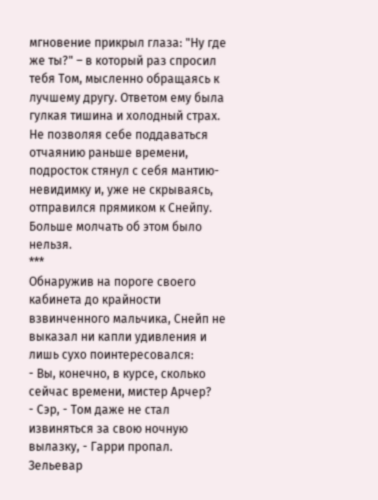мгновение прикрыл глаза: "Ну где же ты?" – в который раз спросил тебя Том, мысленно обращаясь к лучшему другу. Ответом ему была гулкая тишина и холодный страх. Не позволяя себе поддаваться отчаянию раньше времени, подросток стянул с себя мантию-невидимку и, уже не скрываясь, отправился прямиком к Снейпу. Больше молчать об этом было нельзя.
***
Обнаружив на пороге своего кабинета до крайности взвинченного мальчика, Снейп не выказал ни капли удивления и лишь сухо поинтересовался:
- Вы, конечно, в курсе, сколько сейчас времени, мистер Арчер?
- Сэр, - Том даже не стал извиняться за свою ночную вылазку, - Гарри пропал.
Зельевар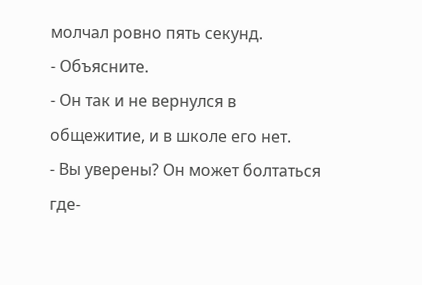молчал ровно пять секунд.
- Объясните.
- Он так и не вернулся в общежитие, и в школе его нет.
- Вы уверены? Он может болтаться где-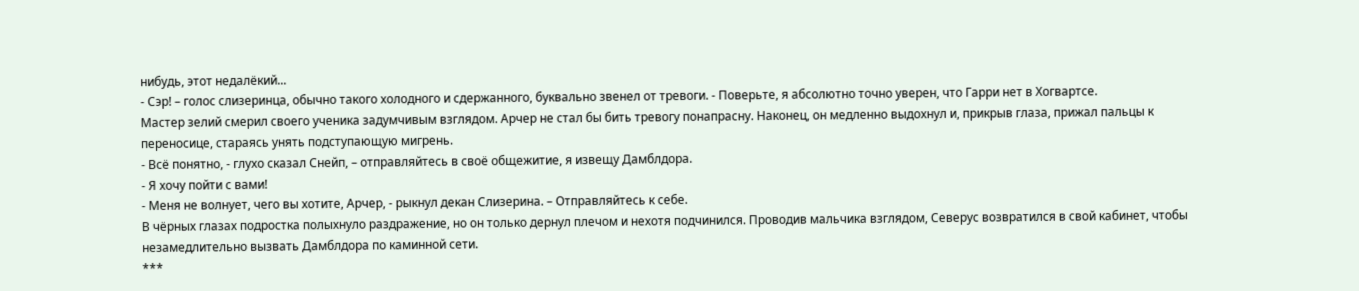нибудь, этот недалёкий...
- Сэр! – голос слизеринца, обычно такого холодного и сдержанного, буквально звенел от тревоги. - Поверьте, я абсолютно точно уверен, что Гарри нет в Хогвартсе.
Мастер зелий смерил своего ученика задумчивым взглядом. Арчер не стал бы бить тревогу понапрасну. Наконец, он медленно выдохнул и, прикрыв глаза, прижал пальцы к переносице, стараясь унять подступающую мигрень.
- Всё понятно, - глухо сказал Снейп, – отправляйтесь в своё общежитие, я извещу Дамблдора.
- Я хочу пойти с вами!
- Меня не волнует, чего вы хотите, Арчер, - рыкнул декан Слизерина. – Отправляйтесь к себе.
В чёрных глазах подростка полыхнуло раздражение, но он только дернул плечом и нехотя подчинился. Проводив мальчика взглядом, Северус возвратился в свой кабинет, чтобы незамедлительно вызвать Дамблдора по каминной сети.
***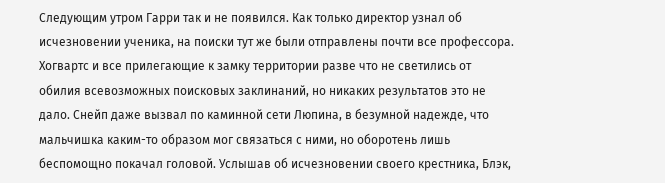Следующим утром Гарри так и не появился. Как только директор узнал об исчезновении ученика, на поиски тут же были отправлены почти все профессора. Хогвартс и все прилегающие к замку территории разве что не светились от обилия всевозможных поисковых заклинаний, но никаких результатов это не дало. Снейп даже вызвал по каминной сети Люпина, в безумной надежде, что мальчишка каким-то образом мог связаться с ними, но оборотень лишь беспомощно покачал головой. Услышав об исчезновении своего крестника, Блэк,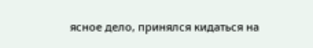ясное дело, принялся кидаться на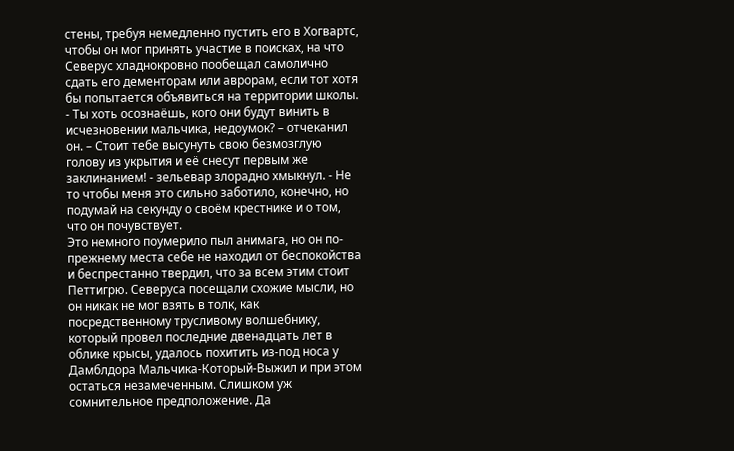стены, требуя немедленно пустить его в Хогвартс, чтобы он мог принять участие в поисках, на что Северус хладнокровно пообещал самолично сдать его дементорам или аврорам, если тот хотя бы попытается объявиться на территории школы.
- Ты хоть осознаёшь, кого они будут винить в исчезновении мальчика, недоумок? – отчеканил он. – Стоит тебе высунуть свою безмозглую голову из укрытия и её снесут первым же заклинанием! - зельевар злорадно хмыкнул. - Не то чтобы меня это сильно заботило, конечно, но подумай на секунду о своём крестнике и о том, что он почувствует.
Это немного поумерило пыл анимага, но он по-прежнему места себе не находил от беспокойства и беспрестанно твердил, что за всем этим стоит Петтигрю. Северуса посещали схожие мысли, но он никак не мог взять в толк, как посредственному трусливому волшебнику, который провел последние двенадцать лет в облике крысы, удалось похитить из-под носа у Дамблдора Мальчика-Который-Выжил и при этом остаться незамеченным. Слишком уж сомнительное предположение. Да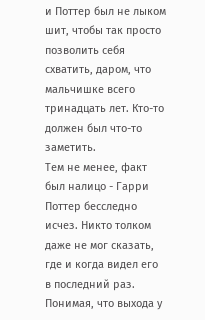и Поттер был не лыком шит, чтобы так просто позволить себя схватить, даром, что мальчишке всего тринадцать лет. Кто-то должен был что-то заметить.
Тем не менее, факт был налицо - Гарри Поттер бесследно исчез. Никто толком даже не мог сказать, где и когда видел его в последний раз. Понимая, что выхода у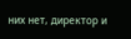них нет, директор и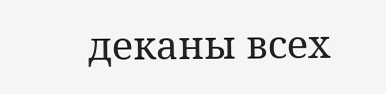деканы всех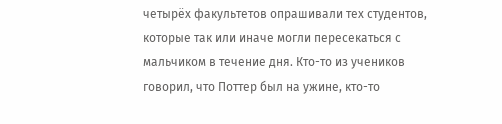четырёх факультетов опрашивали тех студентов, которые так или иначе могли пересекаться с мальчиком в течение дня. Кто-то из учеников говорил, что Поттер был на ужине, кто-то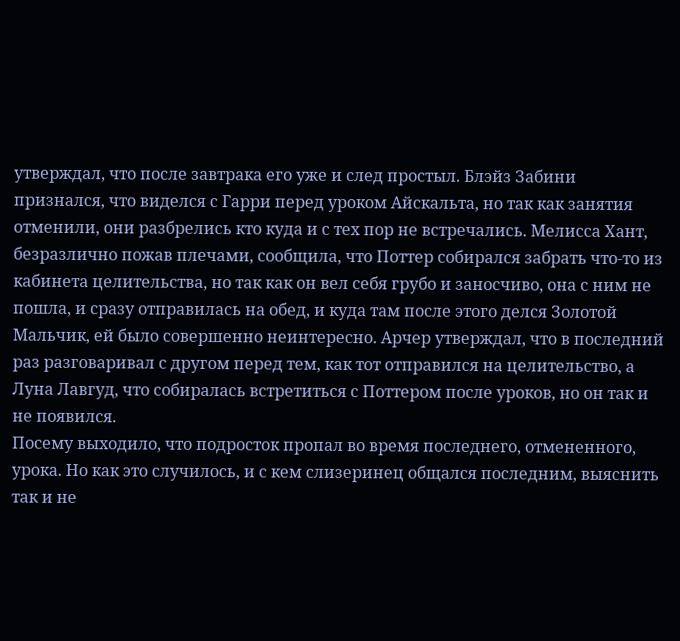утверждал, что после завтрака его уже и след простыл. Блэйз Забини признался, что виделся с Гарри перед уроком Айскальта, но так как занятия отменили, они разбрелись кто куда и с тех пор не встречались. Мелисса Хант, безразлично пожав плечами, сообщила, что Поттер собирался забрать что-то из кабинета целительства, но так как он вел себя грубо и заносчиво, она с ним не пошла, и сразу отправилась на обед, и куда там после этого делся Золотой Мальчик, ей было совершенно неинтересно. Арчер утверждал, что в последний раз разговаривал с другом перед тем, как тот отправился на целительство, а Луна Лавгуд, что собиралась встретиться с Поттером после уроков, но он так и не появился.
Посему выходило, что подросток пропал во время последнего, отмененного, урока. Но как это случилось, и с кем слизеринец общался последним, выяснить так и не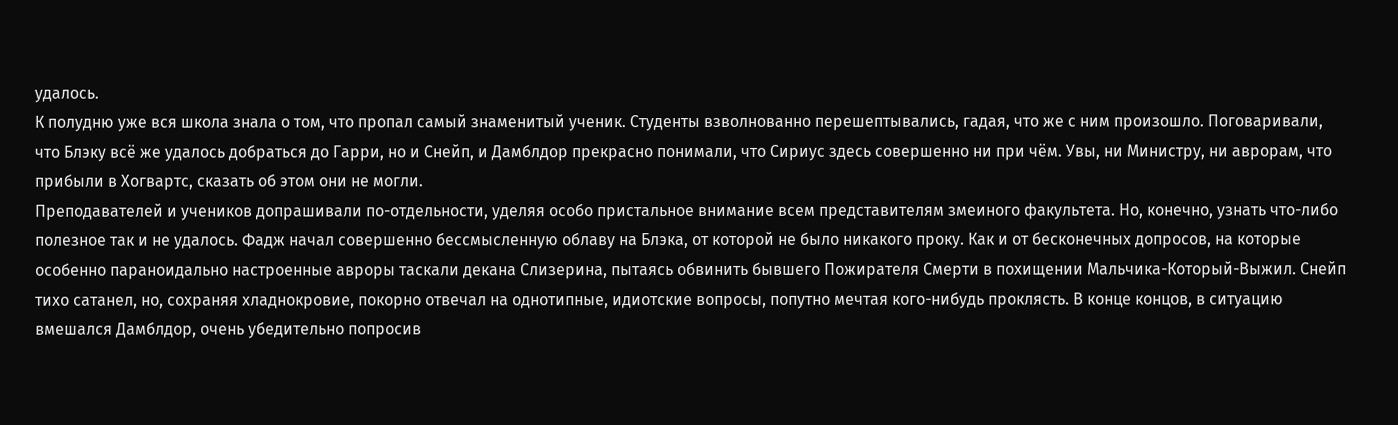удалось.
К полудню уже вся школа знала о том, что пропал самый знаменитый ученик. Студенты взволнованно перешептывались, гадая, что же с ним произошло. Поговаривали, что Блэку всё же удалось добраться до Гарри, но и Снейп, и Дамблдор прекрасно понимали, что Сириус здесь совершенно ни при чём. Увы, ни Министру, ни аврорам, что прибыли в Хогвартс, сказать об этом они не могли.
Преподавателей и учеников допрашивали по-отдельности, уделяя особо пристальное внимание всем представителям змеиного факультета. Но, конечно, узнать что-либо полезное так и не удалось. Фадж начал совершенно бессмысленную облаву на Блэка, от которой не было никакого проку. Как и от бесконечных допросов, на которые особенно параноидально настроенные авроры таскали декана Слизерина, пытаясь обвинить бывшего Пожирателя Смерти в похищении Мальчика-Который-Выжил. Снейп тихо сатанел, но, сохраняя хладнокровие, покорно отвечал на однотипные, идиотские вопросы, попутно мечтая кого-нибудь проклясть. В конце концов, в ситуацию вмешался Дамблдор, очень убедительно попросив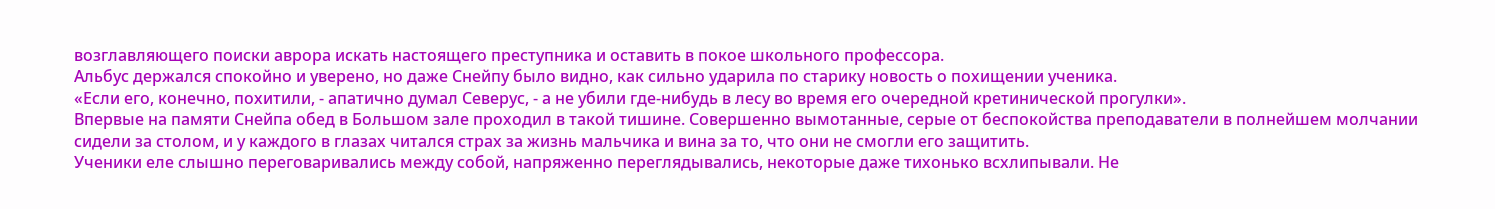возглавляющего поиски аврора искать настоящего преступника и оставить в покое школьного профессора.
Альбус держался спокойно и уверено, но даже Снейпу было видно, как сильно ударила по старику новость о похищении ученика.
«Если его, конечно, похитили, - апатично думал Северус, - а не убили где-нибудь в лесу во время его очередной кретинической прогулки».
Впервые на памяти Снейпа обед в Большом зале проходил в такой тишине. Совершенно вымотанные, серые от беспокойства преподаватели в полнейшем молчании сидели за столом, и у каждого в глазах читался страх за жизнь мальчика и вина за то, что они не смогли его защитить.
Ученики еле слышно переговаривались между собой, напряженно переглядывались, некоторые даже тихонько всхлипывали. Не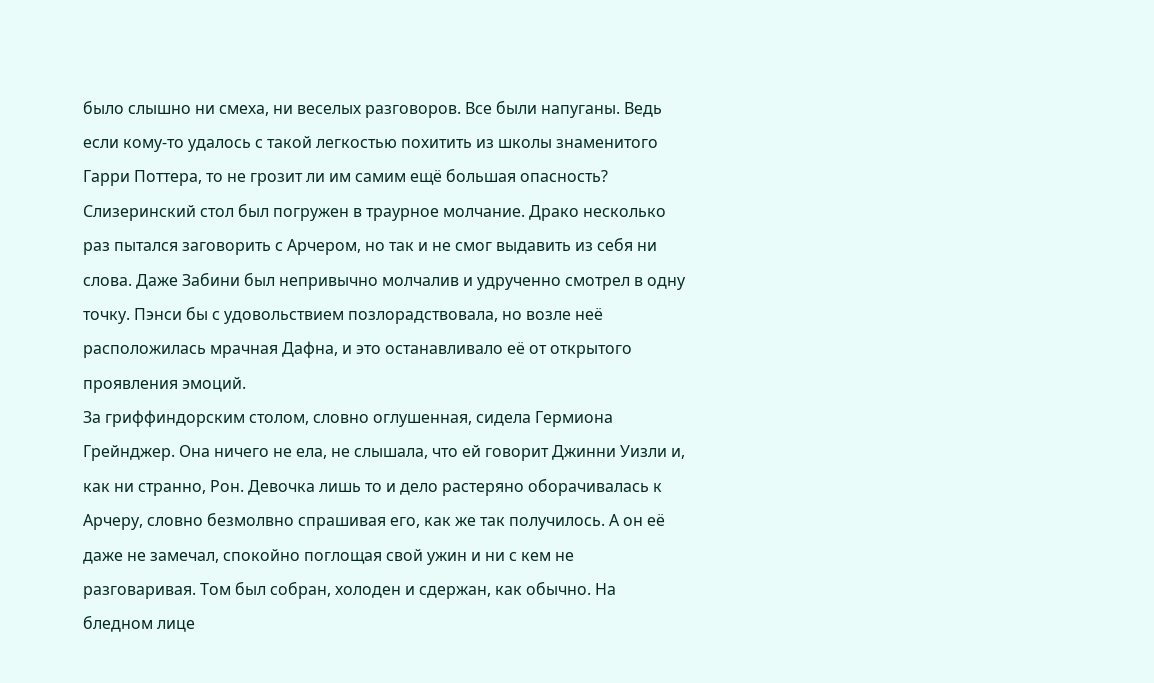было слышно ни смеха, ни веселых разговоров. Все были напуганы. Ведь если кому-то удалось с такой легкостью похитить из школы знаменитого Гарри Поттера, то не грозит ли им самим ещё большая опасность?
Слизеринский стол был погружен в траурное молчание. Драко несколько раз пытался заговорить с Арчером, но так и не смог выдавить из себя ни слова. Даже Забини был непривычно молчалив и удрученно смотрел в одну точку. Пэнси бы с удовольствием позлорадствовала, но возле неё расположилась мрачная Дафна, и это останавливало её от открытого проявления эмоций.
За гриффиндорским столом, словно оглушенная, сидела Гермиона Грейнджер. Она ничего не ела, не слышала, что ей говорит Джинни Уизли и, как ни странно, Рон. Девочка лишь то и дело растеряно оборачивалась к Арчеру, словно безмолвно спрашивая его, как же так получилось. А он её даже не замечал, спокойно поглощая свой ужин и ни с кем не разговаривая. Том был собран, холоден и сдержан, как обычно. На бледном лице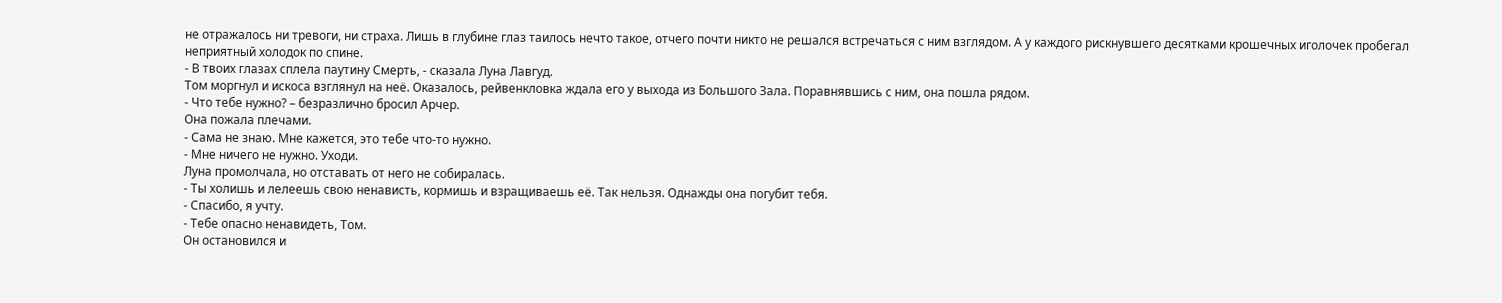не отражалось ни тревоги, ни страха. Лишь в глубине глаз таилось нечто такое, отчего почти никто не решался встречаться с ним взглядом. А у каждого рискнувшего десятками крошечных иголочек пробегал неприятный холодок по спине.
- В твоих глазах сплела паутину Смерть, - сказала Луна Лавгуд.
Том моргнул и искоса взглянул на неё. Оказалось, рейвенкловка ждала его у выхода из Большого Зала. Поравнявшись с ним, она пошла рядом.
- Что тебе нужно? – безразлично бросил Арчер.
Она пожала плечами.
- Сама не знаю. Мне кажется, это тебе что-то нужно.
- Мне ничего не нужно. Уходи.
Луна промолчала, но отставать от него не собиралась.
- Ты холишь и лелеешь свою ненависть, кормишь и взращиваешь её. Так нельзя. Однажды она погубит тебя.
- Спасибо, я учту.
- Тебе опасно ненавидеть, Том.
Он остановился и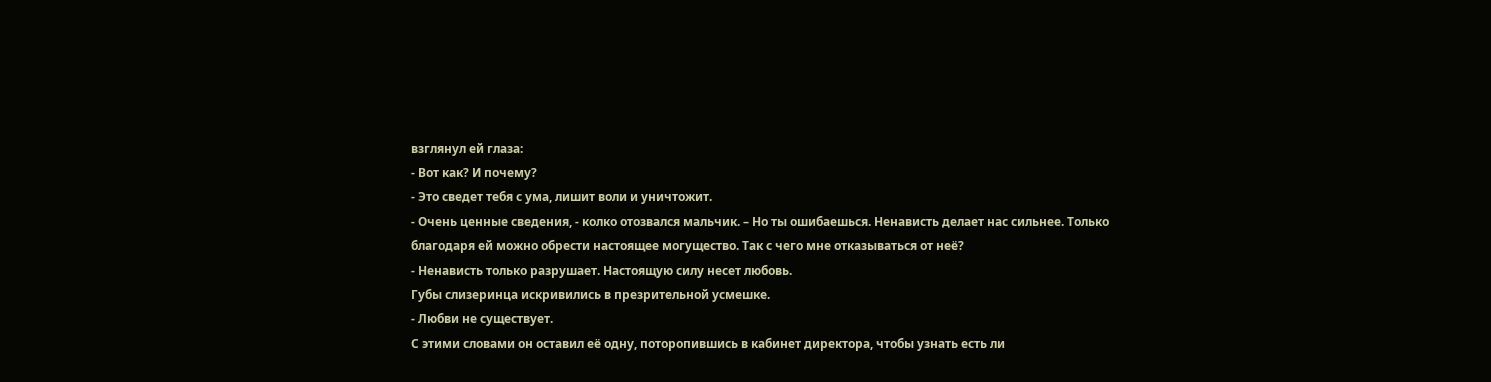взглянул ей глаза:
- Вот как? И почему?
- Это сведет тебя с ума, лишит воли и уничтожит.
- Очень ценные сведения, - колко отозвался мальчик. – Но ты ошибаешься. Ненависть делает нас сильнее. Только благодаря ей можно обрести настоящее могущество. Так с чего мне отказываться от неё?
- Ненависть только разрушает. Настоящую силу несет любовь.
Губы слизеринца искривились в презрительной усмешке.
- Любви не существует.
С этими словами он оставил её одну, поторопившись в кабинет директора, чтобы узнать есть ли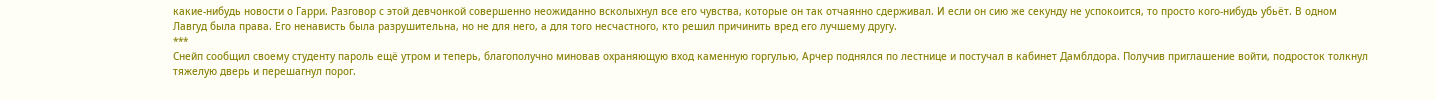какие-нибудь новости о Гарри. Разговор с этой девчонкой совершенно неожиданно всколыхнул все его чувства, которые он так отчаянно сдерживал. И если он сию же секунду не успокоится, то просто кого-нибудь убьёт. В одном Лавгуд была права. Его ненависть была разрушительна, но не для него, а для того несчастного, кто решил причинить вред его лучшему другу.
***
Снейп сообщил своему студенту пароль ещё утром и теперь, благополучно миновав охраняющую вход каменную горгулью, Арчер поднялся по лестнице и постучал в кабинет Дамблдора. Получив приглашение войти, подросток толкнул тяжелую дверь и перешагнул порог.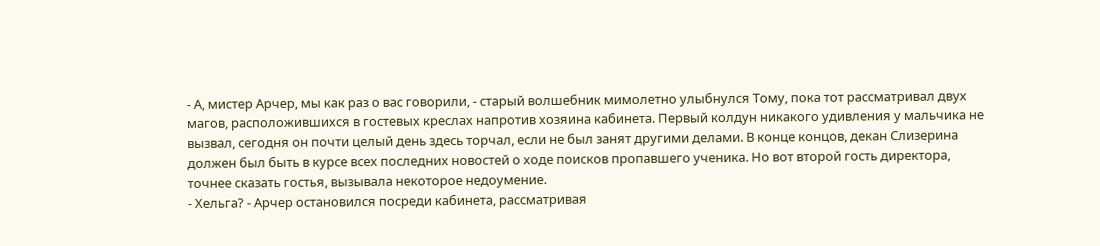- А, мистер Арчер, мы как раз о вас говорили, - старый волшебник мимолетно улыбнулся Тому, пока тот рассматривал двух магов, расположившихся в гостевых креслах напротив хозяина кабинета. Первый колдун никакого удивления у мальчика не вызвал, сегодня он почти целый день здесь торчал, если не был занят другими делами. В конце концов, декан Слизерина должен был быть в курсе всех последних новостей о ходе поисков пропавшего ученика. Но вот второй гость директора, точнее сказать гостья, вызывала некоторое недоумение.
- Хельга? - Арчер остановился посреди кабинета, рассматривая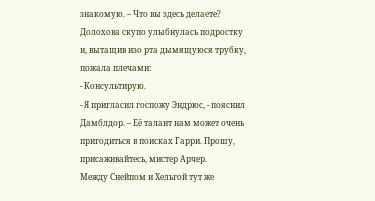знакомую. – Что вы здесь делаете?
Долохова скупо улыбнулась подростку и, вытащив изо рта дымящуюся трубку, пожала плечами:
- Консультирую.
- Я пригласил госпожу Эндрюс, - пояснил Дамблдор. – Её талант нам может очень пригодиться в поисках Гарри. Прошу, присаживайтесь, мистер Арчер.
Между Снейпом и Хельгой тут же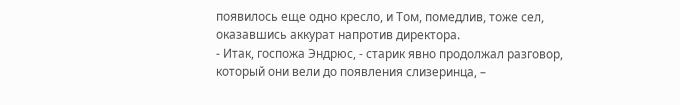появилось еще одно кресло, и Том, помедлив, тоже сел, оказавшись аккурат напротив директора.
- Итак, госпожа Эндрюс, - старик явно продолжал разговор, который они вели до появления слизеринца, –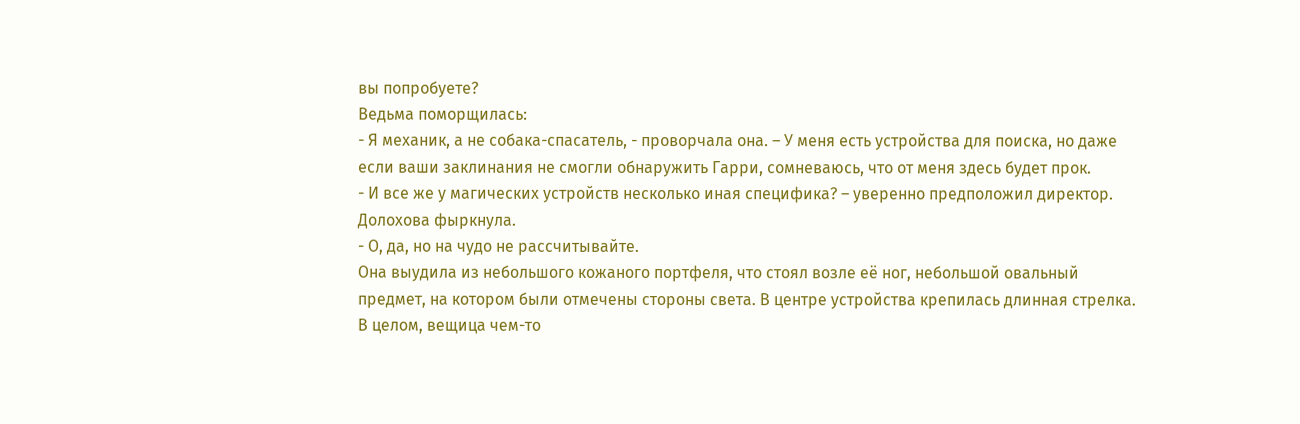вы попробуете?
Ведьма поморщилась:
- Я механик, а не собака-спасатель, - проворчала она. – У меня есть устройства для поиска, но даже если ваши заклинания не смогли обнаружить Гарри, сомневаюсь, что от меня здесь будет прок.
- И все же у магических устройств несколько иная специфика? – уверенно предположил директор.
Долохова фыркнула.
- О, да, но на чудо не рассчитывайте.
Она выудила из небольшого кожаного портфеля, что стоял возле её ног, небольшой овальный предмет, на котором были отмечены стороны света. В центре устройства крепилась длинная стрелка. В целом, вещица чем-то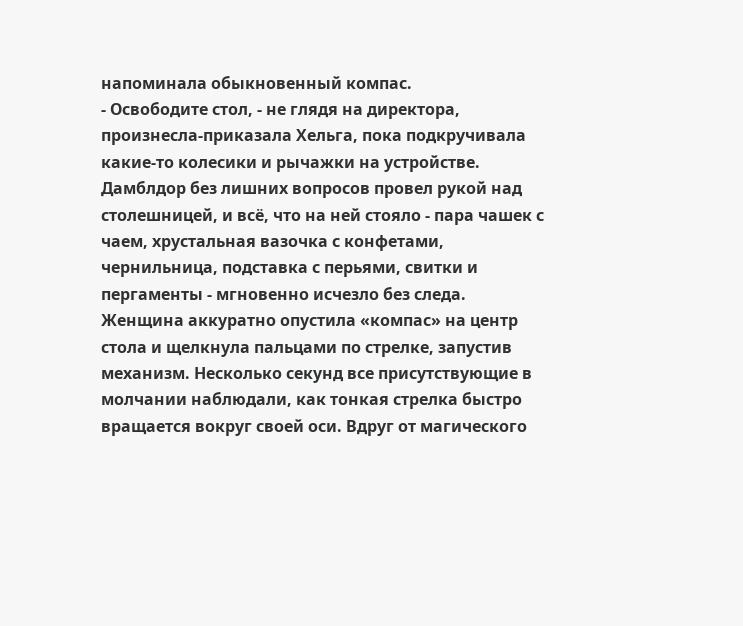напоминала обыкновенный компас.
- Освободите стол, - не глядя на директора, произнесла-приказала Хельга, пока подкручивала какие-то колесики и рычажки на устройстве.
Дамблдор без лишних вопросов провел рукой над столешницей, и всё, что на ней стояло - пара чашек с чаем, хрустальная вазочка с конфетами, чернильница, подставка с перьями, свитки и пергаменты - мгновенно исчезло без следа.
Женщина аккуратно опустила «компас» на центр стола и щелкнула пальцами по стрелке, запустив механизм. Несколько секунд все присутствующие в молчании наблюдали, как тонкая стрелка быстро вращается вокруг своей оси. Вдруг от магического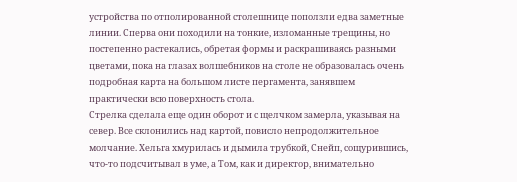устройства по отполированной столешнице поползли едва заметные линии. Сперва они походили на тонкие, изломанные трещины, но постепенно растекались, обретая формы и раскрашиваясь разными цветами, пока на глазах волшебников на столе не образовалась очень подробная карта на большом листе пергамента, занявшем практически всю поверхность стола.
Стрелка сделала еще один оборот и с щелчком замерла, указывая на север. Все склонились над картой, повисло непродолжительное молчание. Хельга хмурилась и дымила трубкой, Снейп, сощурившись, что-то подсчитывал в уме, а Том, как и директор, внимательно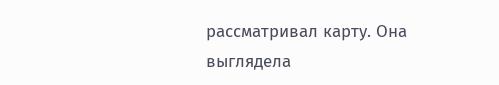рассматривал карту. Она выглядела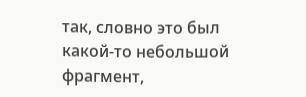так, словно это был какой-то небольшой фрагмент,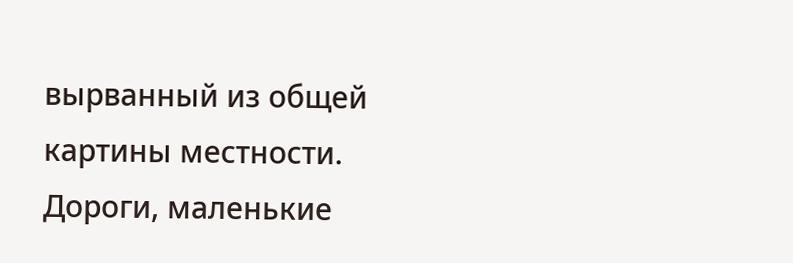вырванный из общей картины местности. Дороги, маленькие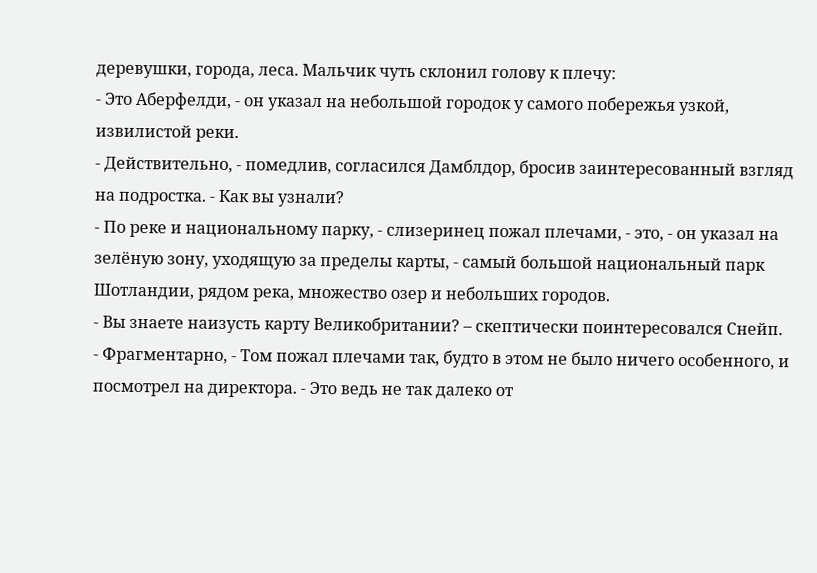деревушки, города, леса. Мальчик чуть склонил голову к плечу:
- Это Аберфелди, - он указал на небольшой городок у самого побережья узкой, извилистой реки.
- Действительно, - помедлив, согласился Дамблдор, бросив заинтересованный взгляд на подростка. - Как вы узнали?
- По реке и национальному парку, - слизеринец пожал плечами, - это, - он указал на зелёную зону, уходящую за пределы карты, - самый большой национальный парк Шотландии, рядом река, множество озер и небольших городов.
- Вы знаете наизусть карту Великобритании? – скептически поинтересовался Снейп.
- Фрагментарно, - Том пожал плечами так, будто в этом не было ничего особенного, и посмотрел на директора. - Это ведь не так далеко от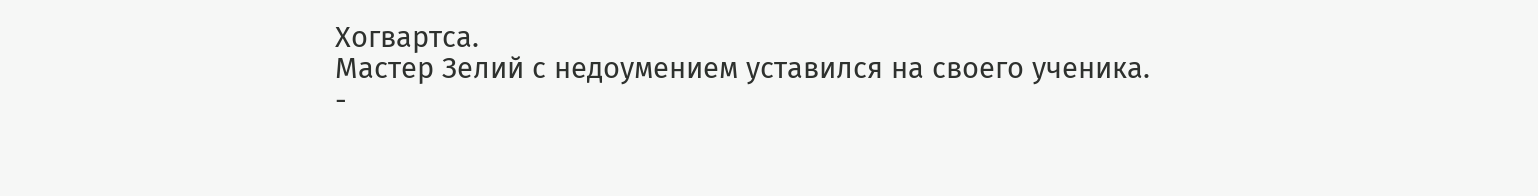Хогвартса.
Мастер Зелий с недоумением уставился на своего ученика.
-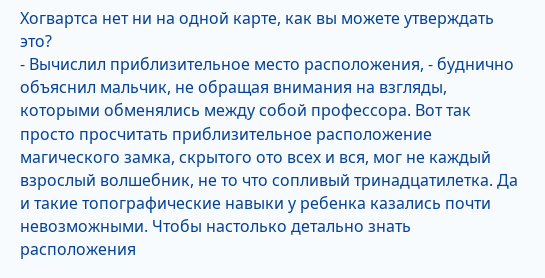Хогвартса нет ни на одной карте, как вы можете утверждать это?
- Вычислил приблизительное место расположения, - буднично объяснил мальчик, не обращая внимания на взгляды, которыми обменялись между собой профессора. Вот так просто просчитать приблизительное расположение магического замка, скрытого ото всех и вся, мог не каждый взрослый волшебник, не то что сопливый тринадцатилетка. Да и такие топографические навыки у ребенка казались почти невозможными. Чтобы настолько детально знать расположения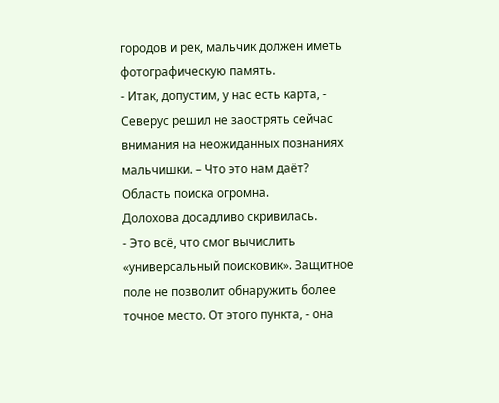городов и рек, мальчик должен иметь фотографическую память.
- Итак, допустим, у нас есть карта, - Северус решил не заострять сейчас внимания на неожиданных познаниях мальчишки. – Что это нам даёт? Область поиска огромна.
Долохова досадливо скривилась.
- Это всё, что смог вычислить «универсальный поисковик». Защитное поле не позволит обнаружить более точное место. От этого пункта, - она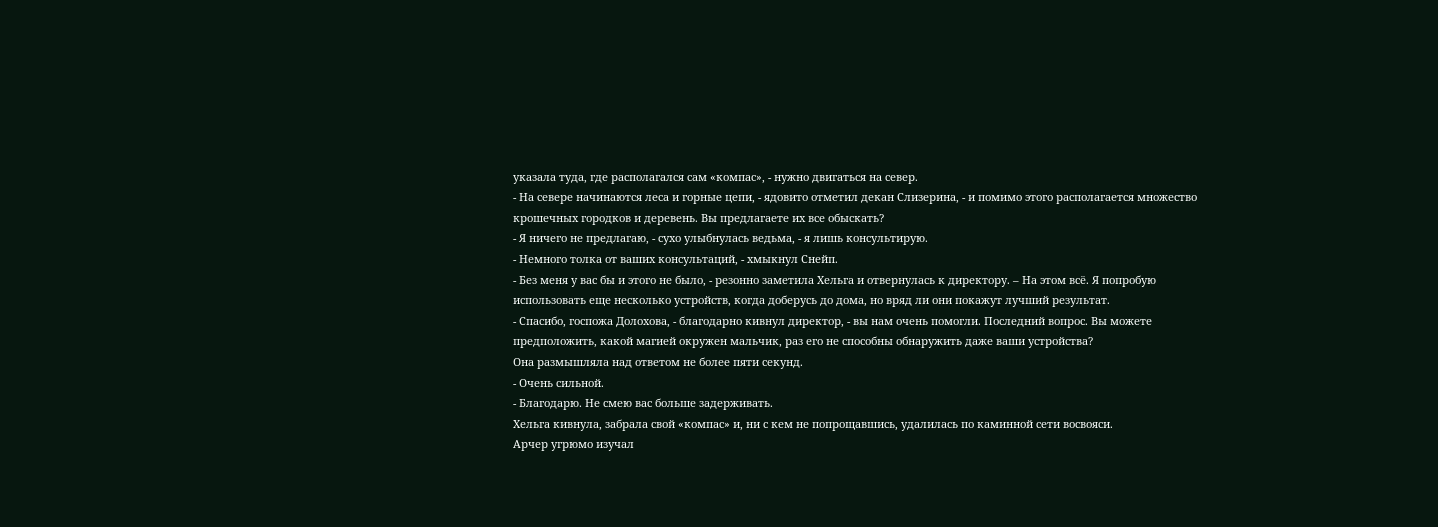указала туда, где располагался сам «компас», - нужно двигаться на север.
- На севере начинаются леса и горные цепи, - ядовито отметил декан Слизерина, - и помимо этого располагается множество крошечных городков и деревень. Вы предлагаете их все обыскать?
- Я ничего не предлагаю, - сухо улыбнулась ведьма, - я лишь консультирую.
- Немного толка от ваших консультаций, - хмыкнул Снейп.
- Без меня у вас бы и этого не было, - резонно заметила Хельга и отвернулась к директору. – На этом всё. Я попробую использовать еще несколько устройств, когда доберусь до дома, но вряд ли они покажут лучший результат.
- Спасибо, госпожа Долохова, - благодарно кивнул директор, - вы нам очень помогли. Последний вопрос. Вы можете предположить, какой магией окружен мальчик, раз его не способны обнаружить даже ваши устройства?
Она размышляла над ответом не более пяти секунд.
- Очень сильной.
- Благодарю. Не смею вас больше задерживать.
Хельга кивнула, забрала свой «компас» и, ни с кем не попрощавшись, удалилась по каминной сети восвояси.
Арчер угрюмо изучал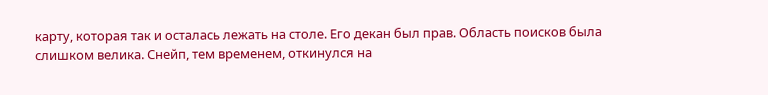карту, которая так и осталась лежать на столе. Его декан был прав. Область поисков была слишком велика. Снейп, тем временем, откинулся на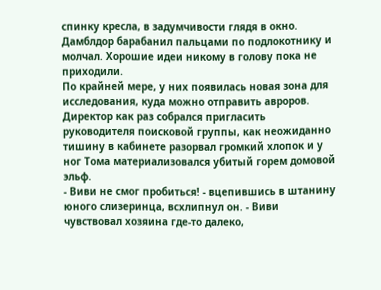спинку кресла, в задумчивости глядя в окно. Дамблдор барабанил пальцами по подлокотнику и молчал. Хорошие идеи никому в голову пока не приходили.
По крайней мере, у них появилась новая зона для исследования, куда можно отправить авроров. Директор как раз собрался пригласить руководителя поисковой группы, как неожиданно тишину в кабинете разорвал громкий хлопок и у ног Тома материализовался убитый горем домовой эльф.
- Виви не смог пробиться! - вцепившись в штанину юного слизеринца, всхлипнул он. - Виви чувствовал хозяина где-то далеко,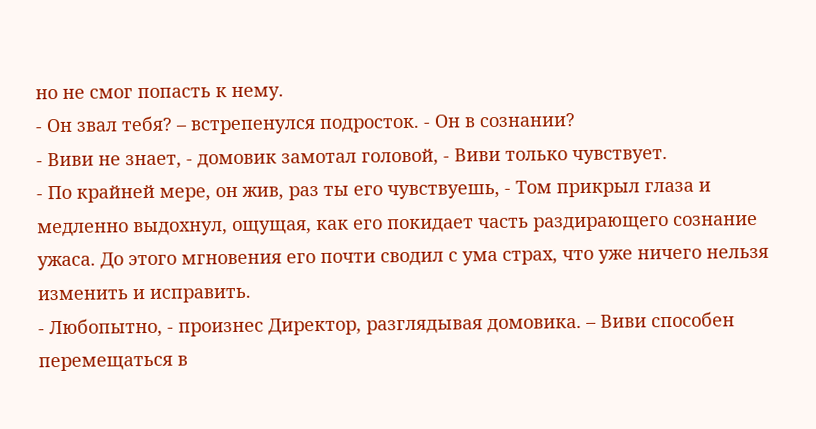но не смог попасть к нему.
- Он звал тебя? – встрепенулся подросток. - Он в сознании?
- Виви не знает, - домовик замотал головой, - Виви только чувствует.
- По крайней мере, он жив, раз ты его чувствуешь, - Том прикрыл глаза и медленно выдохнул, ощущая, как его покидает часть раздирающего сознание ужаса. До этого мгновения его почти сводил с ума страх, что уже ничего нельзя изменить и исправить.
- Любопытно, - произнес Директор, разглядывая домовика. – Виви способен перемещаться в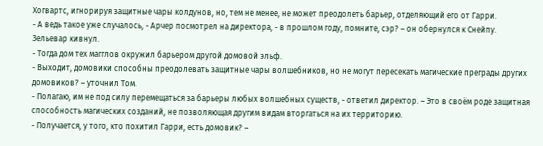Хогвартс, игнорируя защитные чары колдунов, но, тем не менее, не может преодолеть барьер, отделяющий его от Гарри.
- А ведь такое уже случалось, - Арчер посмотрел на директора, - в прошлом году, помните, сэр? – он обернулся к Снейпу.
Зельевар кивнул.
- Тогда дом тех магглов окружил барьером другой домовой эльф.
- Выходит, домовики способны преодолевать защитные чары волшебников, но не могут пересекать магические преграды других домовиков? – уточнил Том.
- Полагаю, им не под силу перемещаться за барьеры любых волшебных существ, - ответил директор. – Это в своём роде защитная способность магических созданий, не позволяющая другим видам вторгаться на их территорию.
- Получается, у того, кто похитил Гарри, есть домовик? –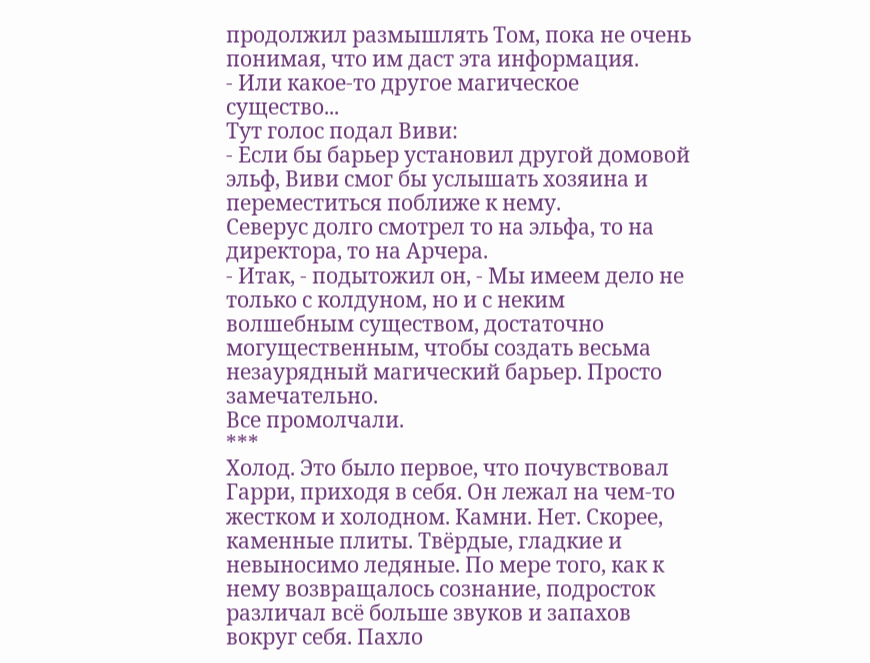продолжил размышлять Том, пока не очень понимая, что им даст эта информация.
- Или какое-то другое магическое существо...
Тут голос подал Виви:
- Если бы барьер установил другой домовой эльф, Виви смог бы услышать хозяина и переместиться поближе к нему.
Северус долго смотрел то на эльфа, то на директора, то на Арчера.
- Итак, - подытожил он, - Мы имеем дело не только с колдуном, но и с неким волшебным существом, достаточно могущественным, чтобы создать весьма незаурядный магический барьер. Просто замечательно.
Все промолчали.
***
Холод. Это было первое, что почувствовал Гарри, приходя в себя. Он лежал на чем-то жестком и холодном. Камни. Нет. Скорее, каменные плиты. Твёрдые, гладкие и невыносимо ледяные. По мере того, как к нему возвращалось сознание, подросток различал всё больше звуков и запахов вокруг себя. Пахло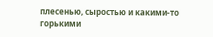плесенью, сыростью и какими-то горькими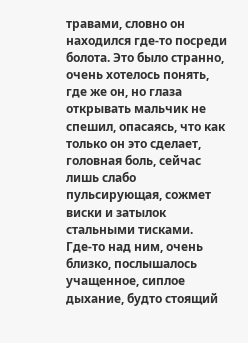травами, словно он находился где-то посреди болота. Это было странно, очень хотелось понять, где же он, но глаза открывать мальчик не спешил, опасаясь, что как только он это сделает, головная боль, сейчас лишь слабо пульсирующая, сожмет виски и затылок стальными тисками.
Где-то над ним, очень близко, послышалось учащенное, сиплое дыхание, будто стоящий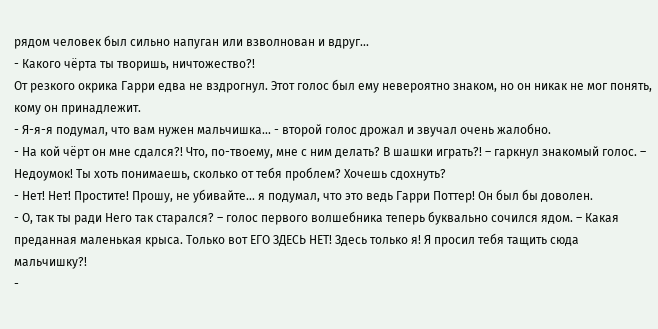рядом человек был сильно напуган или взволнован и вдруг...
- Какого чёрта ты творишь, ничтожество?!
От резкого окрика Гарри едва не вздрогнул. Этот голос был ему невероятно знаком, но он никак не мог понять, кому он принадлежит.
- Я-я-я подумал, что вам нужен мальчишка... - второй голос дрожал и звучал очень жалобно.
- На кой чёрт он мне сдался?! Что, по-твоему, мне с ним делать? В шашки играть?! – гаркнул знакомый голос. – Недоумок! Ты хоть понимаешь, сколько от тебя проблем? Хочешь сдохнуть?
- Нет! Нет! Простите! Прошу, не убивайте... я подумал, что это ведь Гарри Поттер! Он был бы доволен.
- О, так ты ради Него так старался? – голос первого волшебника теперь буквально сочился ядом. – Какая преданная маленькая крыса. Только вот ЕГО ЗДЕСЬ НЕТ! Здесь только я! Я просил тебя тащить сюда мальчишку?!
-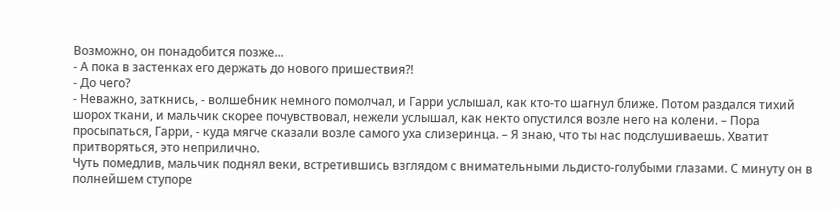Возможно, он понадобится позже...
- А пока в застенках его держать до нового пришествия?!
- До чего?
- Неважно, заткнись, - волшебник немного помолчал, и Гарри услышал, как кто-то шагнул ближе. Потом раздался тихий шорох ткани, и мальчик скорее почувствовал, нежели услышал, как некто опустился возле него на колени. – Пора просыпаться, Гарри, - куда мягче сказали возле самого уха слизеринца. – Я знаю, что ты нас подслушиваешь. Хватит притворяться, это неприлично.
Чуть помедлив, мальчик поднял веки, встретившись взглядом с внимательными льдисто-голубыми глазами. С минуту он в полнейшем ступоре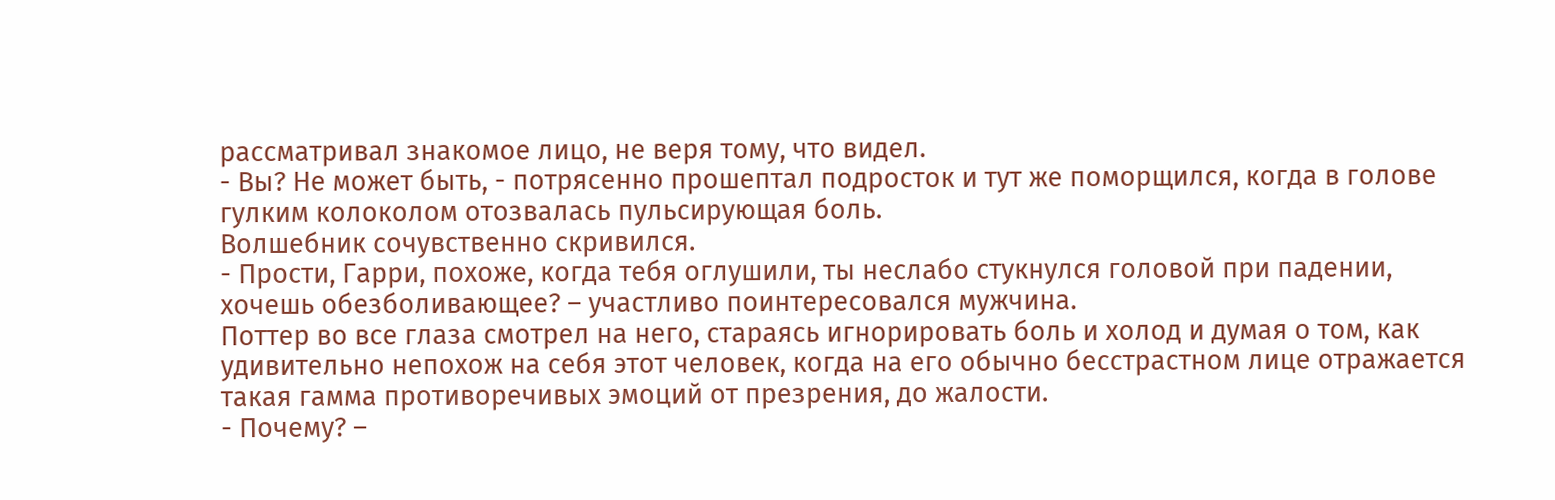рассматривал знакомое лицо, не веря тому, что видел.
- Вы? Не может быть, - потрясенно прошептал подросток и тут же поморщился, когда в голове гулким колоколом отозвалась пульсирующая боль.
Волшебник сочувственно скривился.
- Прости, Гарри, похоже, когда тебя оглушили, ты неслабо стукнулся головой при падении, хочешь обезболивающее? – участливо поинтересовался мужчина.
Поттер во все глаза смотрел на него, стараясь игнорировать боль и холод и думая о том, как удивительно непохож на себя этот человек, когда на его обычно бесстрастном лице отражается такая гамма противоречивых эмоций от презрения, до жалости.
- Почему? –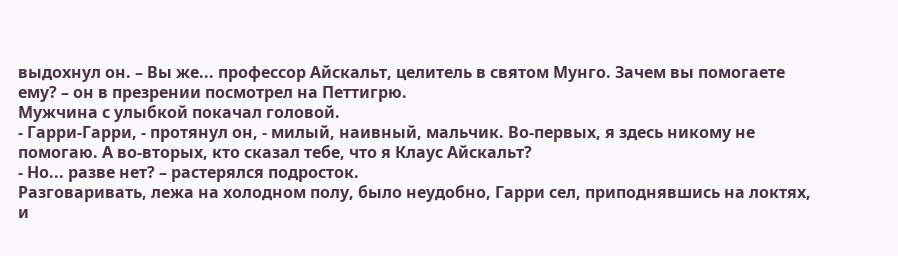выдохнул он. – Вы же... профессор Айскальт, целитель в святом Мунго. Зачем вы помогаете ему? – он в презрении посмотрел на Петтигрю.
Мужчина с улыбкой покачал головой.
- Гарри-Гарри, - протянул он, - милый, наивный, мальчик. Во-первых, я здесь никому не помогаю. А во-вторых, кто сказал тебе, что я Клаус Айскальт?
- Но... разве нет? – растерялся подросток.
Разговаривать, лежа на холодном полу, было неудобно, Гарри сел, приподнявшись на локтях, и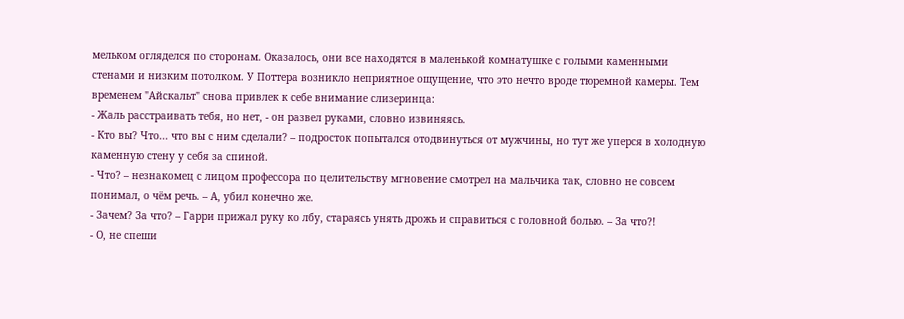мельком огляделся по сторонам. Оказалось, они все находятся в маленькой комнатушке с голыми каменными стенами и низким потолком. У Поттера возникло неприятное ощущение, что это нечто вроде тюремной камеры. Тем временем "Айскальт" снова привлек к себе внимание слизеринца:
- Жаль расстраивать тебя, но нет, - он развел руками, словно извиняясь.
- Кто вы? Что... что вы с ним сделали? – подросток попытался отодвинуться от мужчины, но тут же уперся в холодную каменную стену у себя за спиной.
- Что? – незнакомец с лицом профессора по целительству мгновение смотрел на мальчика так, словно не совсем понимал, о чём речь. – А, убил конечно же.
- Зачем? За что? – Гарри прижал руку ко лбу, стараясь унять дрожь и справиться с головной болью. – За что?!
- О, не спеши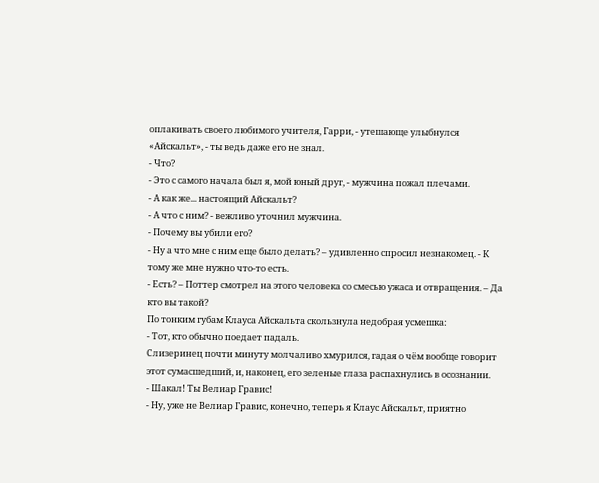оплакивать своего любимого учителя, Гарри, - утешающе улыбнулся «Айскальт», - ты ведь даже его не знал.
- Что?
- Это с самого начала был я, мой юный друг, - мужчина пожал плечами.
- А как же... настоящий Айскальт?
- А что с ним? - вежливо уточнил мужчина.
- Почему вы убили его?
- Ну а что мне с ним еще было делать? – удивленно спросил незнакомец. - К тому же мне нужно что-то есть.
- Есть? – Поттер смотрел на этого человека со смесью ужаса и отвращения. – Да кто вы такой?
По тонким губам Клауса Айскальта скользнула недобрая усмешка:
- Тот, кто обычно поедает падаль.
Слизеринец почти минуту молчаливо хмурился, гадая о чём вообще говорит этот сумасшедший, и, наконец, его зеленые глаза распахнулись в осознании.
- Шакал! Ты Велиар Гравис!
- Ну, уже не Велиар Гравис, конечно, теперь я Клаус Айскальт, приятно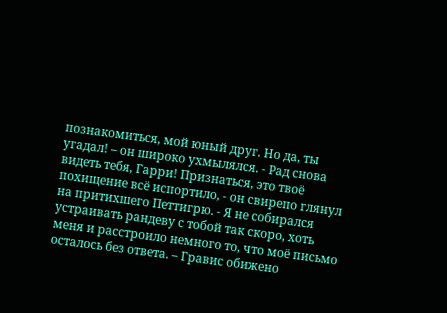познакомиться, мой юный друг. Но да, ты угадал! – он широко ухмылялся. - Рад снова видеть тебя, Гарри! Признаться, это твоё похищение всё испортило, - он свирепо глянул на притихшего Петтигрю. - Я не собирался устраивать рандеву с тобой так скоро, хоть меня и расстроило немного то, что моё письмо осталось без ответа. – Гравис обижено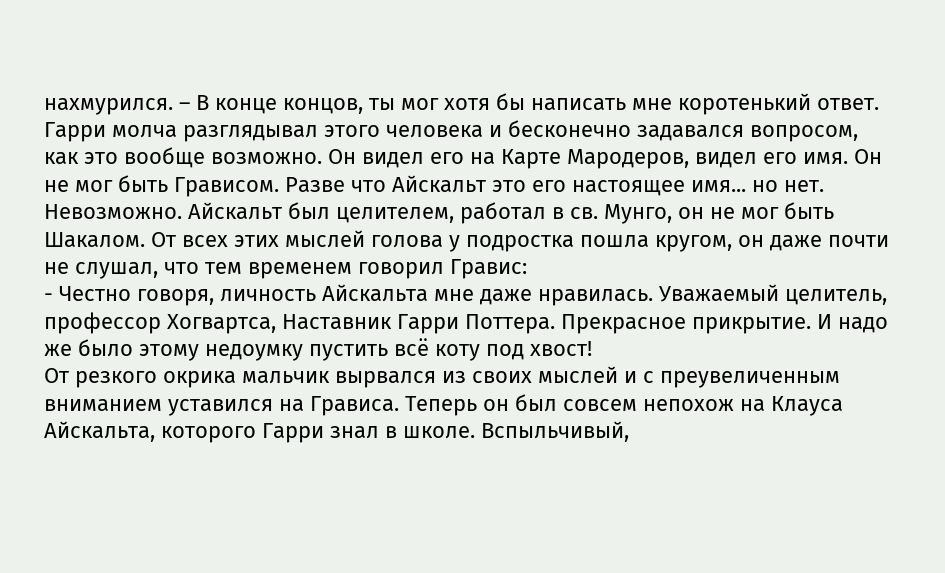нахмурился. – В конце концов, ты мог хотя бы написать мне коротенький ответ.
Гарри молча разглядывал этого человека и бесконечно задавался вопросом, как это вообще возможно. Он видел его на Карте Мародеров, видел его имя. Он не мог быть Грависом. Разве что Айскальт это его настоящее имя... но нет. Невозможно. Айскальт был целителем, работал в св. Мунго, он не мог быть Шакалом. От всех этих мыслей голова у подростка пошла кругом, он даже почти не слушал, что тем временем говорил Гравис:
- Честно говоря, личность Айскальта мне даже нравилась. Уважаемый целитель, профессор Хогвартса, Наставник Гарри Поттера. Прекрасное прикрытие. И надо же было этому недоумку пустить всё коту под хвост!
От резкого окрика мальчик вырвался из своих мыслей и с преувеличенным вниманием уставился на Грависа. Теперь он был совсем непохож на Клауса Айскальта, которого Гарри знал в школе. Вспыльчивый,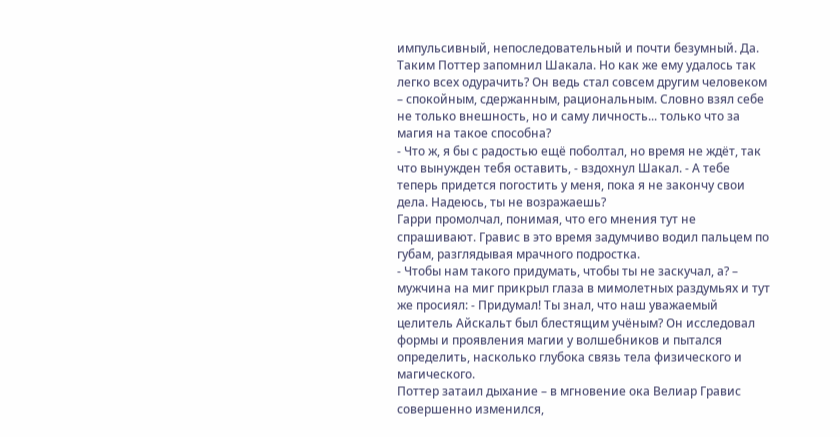импульсивный, непоследовательный и почти безумный. Да. Таким Поттер запомнил Шакала. Но как же ему удалось так легко всех одурачить? Он ведь стал совсем другим человеком – спокойным, сдержанным, рациональным. Словно взял себе не только внешность, но и саму личность... только что за магия на такое способна?
- Что ж, я бы с радостью ещё поболтал, но время не ждёт, так что вынужден тебя оставить, - вздохнул Шакал. - А тебе теперь придется погостить у меня, пока я не закончу свои дела. Надеюсь, ты не возражаешь?
Гарри промолчал, понимая, что его мнения тут не спрашивают. Гравис в это время задумчиво водил пальцем по губам, разглядывая мрачного подростка.
- Чтобы нам такого придумать, чтобы ты не заскучал, а? – мужчина на миг прикрыл глаза в мимолетных раздумьях и тут же просиял: - Придумал! Ты знал, что наш уважаемый целитель Айскальт был блестящим учёным? Он исследовал формы и проявления магии у волшебников и пытался определить, насколько глубока связь тела физического и магического.
Поттер затаил дыхание – в мгновение ока Велиар Гравис совершенно изменился,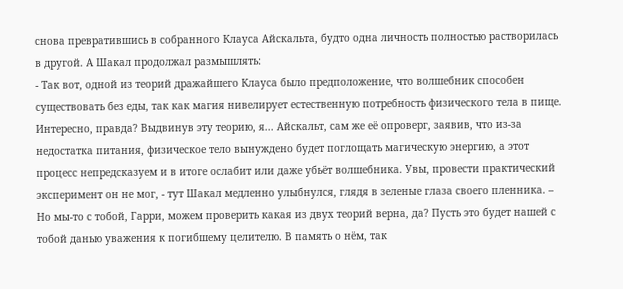снова превратившись в собранного Клауса Айскальта, будто одна личность полностью растворилась в другой. А Шакал продолжал размышлять:
- Так вот, одной из теорий дражайшего Клауса было предположение, что волшебник способен существовать без еды, так как магия нивелирует естественную потребность физического тела в пище. Интересно, правда? Выдвинув эту теорию, я... Айскальт, сам же её опроверг, заявив, что из-за недостатка питания, физическое тело вынуждено будет поглощать магическую энергию, а этот процесс непредсказуем и в итоге ослабит или даже убьёт волшебника. Увы, провести практический эксперимент он не мог, - тут Шакал медленно улыбнулся, глядя в зеленые глаза своего пленника. – Но мы-то с тобой, Гарри, можем проверить какая из двух теорий верна, да? Пусть это будет нашей с тобой данью уважения к погибшему целителю. В память о нём, так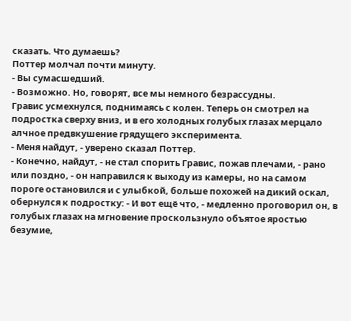сказать. Что думаешь?
Поттер молчал почти минуту.
- Вы сумасшедший.
- Возможно. Но, говорят, все мы немного безрассудны.
Гравис усмехнулся, поднимаясь с колен. Теперь он смотрел на подростка сверху вниз, и в его холодных голубых глазах мерцало алчное предвкушение грядущего эксперимента.
- Меня найдут, - уверено сказал Поттер.
- Конечно, найдут, - не стал спорить Гравис, пожав плечами, - рано или поздно, - он направился к выходу из камеры, но на самом пороге остановился и с улыбкой, больше похожей на дикий оскал, обернулся к подростку: - И вот ещё что, - медленно проговорил он, в голубых глазах на мгновение проскользнуло объятое яростью безумие,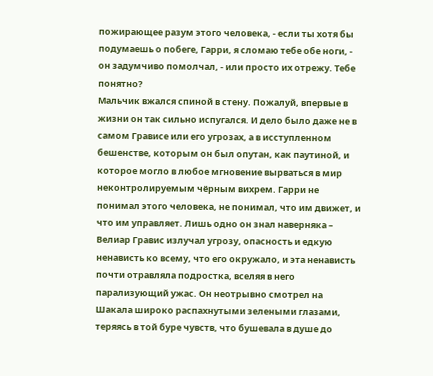пожирающее разум этого человека, - если ты хотя бы подумаешь о побеге, Гарри, я сломаю тебе обе ноги, - он задумчиво помолчал, - или просто их отрежу. Тебе понятно?
Мальчик вжался спиной в стену. Пожалуй, впервые в жизни он так сильно испугался. И дело было даже не в самом Грависе или его угрозах, а в исступленном бешенстве, которым он был опутан, как паутиной, и которое могло в любое мгновение вырваться в мир неконтролируемым чёрным вихрем. Гарри не понимал этого человека, не понимал, что им движет, и что им управляет. Лишь одно он знал наверняка – Велиар Гравис излучал угрозу, опасность и едкую ненависть ко всему, что его окружало, и эта ненависть почти отравляла подростка, вселяя в него парализующий ужас. Он неотрывно смотрел на Шакала широко распахнутыми зелеными глазами, теряясь в той буре чувств, что бушевала в душе до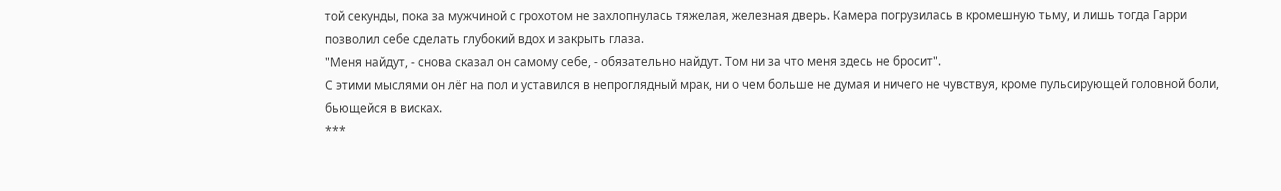той секунды, пока за мужчиной с грохотом не захлопнулась тяжелая, железная дверь. Камера погрузилась в кромешную тьму, и лишь тогда Гарри позволил себе сделать глубокий вдох и закрыть глаза.
"Меня найдут, - снова сказал он самому себе, - обязательно найдут. Том ни за что меня здесь не бросит".
С этими мыслями он лёг на пол и уставился в непроглядный мрак, ни о чем больше не думая и ничего не чувствуя, кроме пульсирующей головной боли, бьющейся в висках.
***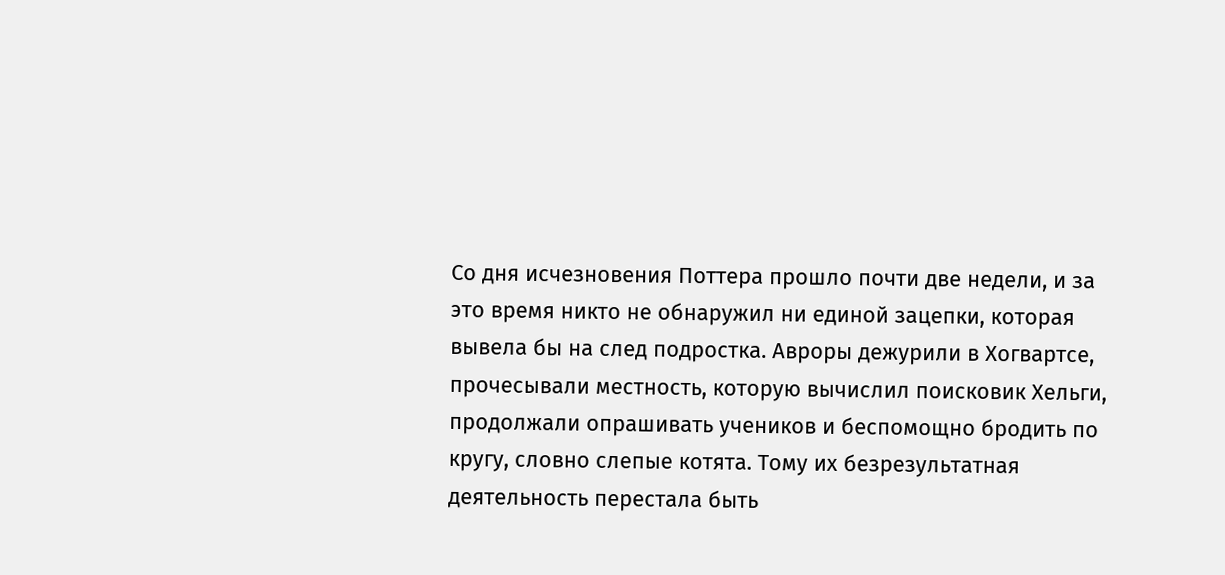Со дня исчезновения Поттера прошло почти две недели, и за это время никто не обнаружил ни единой зацепки, которая вывела бы на след подростка. Авроры дежурили в Хогвартсе, прочесывали местность, которую вычислил поисковик Хельги, продолжали опрашивать учеников и беспомощно бродить по кругу, словно слепые котята. Тому их безрезультатная деятельность перестала быть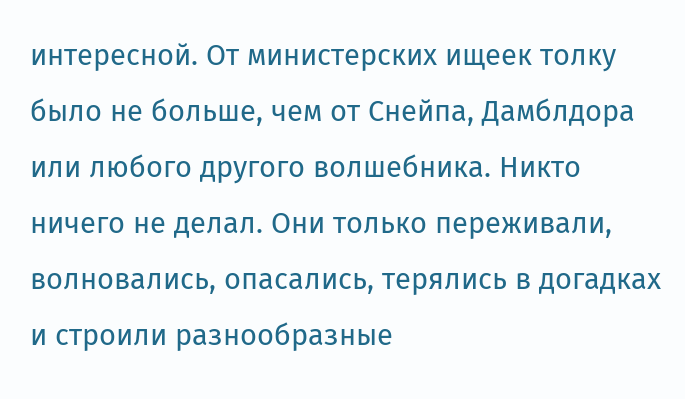интересной. От министерских ищеек толку было не больше, чем от Снейпа, Дамблдора или любого другого волшебника. Никто ничего не делал. Они только переживали, волновались, опасались, терялись в догадках и строили разнообразные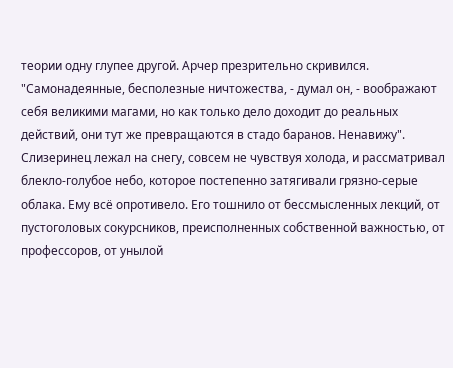теории одну глупее другой. Арчер презрительно скривился.
"Самонадеянные, бесполезные ничтожества, - думал он, - воображают себя великими магами, но как только дело доходит до реальных действий, они тут же превращаются в стадо баранов. Ненавижу".
Слизеринец лежал на снегу, совсем не чувствуя холода, и рассматривал блекло-голубое небо, которое постепенно затягивали грязно-серые облака. Ему всё опротивело. Его тошнило от бессмысленных лекций, от пустоголовых сокурсников, преисполненных собственной важностью, от профессоров, от унылой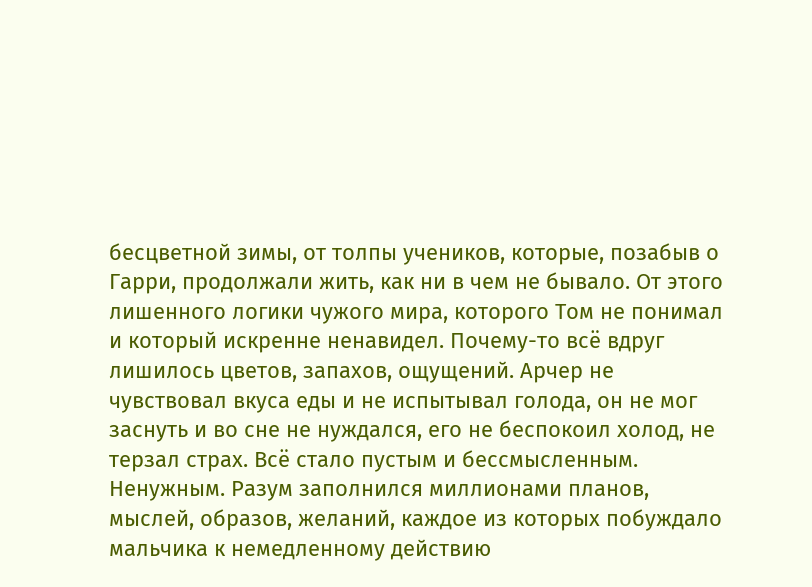бесцветной зимы, от толпы учеников, которые, позабыв о Гарри, продолжали жить, как ни в чем не бывало. От этого лишенного логики чужого мира, которого Том не понимал и который искренне ненавидел. Почему-то всё вдруг лишилось цветов, запахов, ощущений. Арчер не чувствовал вкуса еды и не испытывал голода, он не мог заснуть и во сне не нуждался, его не беспокоил холод, не терзал страх. Всё стало пустым и бессмысленным. Ненужным. Разум заполнился миллионами планов, мыслей, образов, желаний, каждое из которых побуждало мальчика к немедленному действию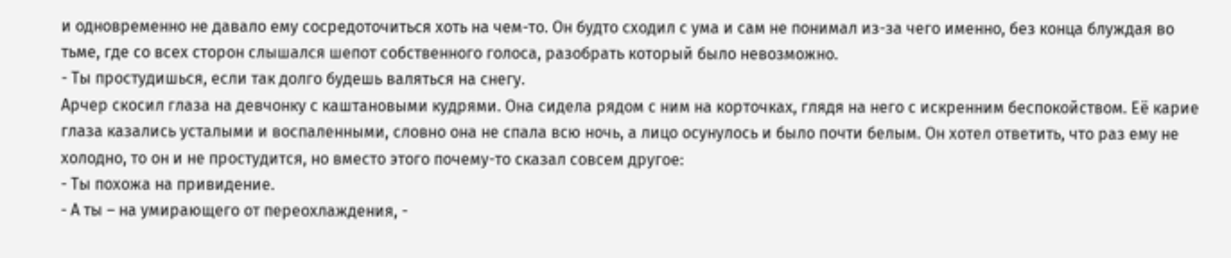и одновременно не давало ему сосредоточиться хоть на чем-то. Он будто сходил с ума и сам не понимал из-за чего именно, без конца блуждая во тьме, где со всех сторон слышался шепот собственного голоса, разобрать который было невозможно.
- Ты простудишься, если так долго будешь валяться на снегу.
Арчер скосил глаза на девчонку с каштановыми кудрями. Она сидела рядом с ним на корточках, глядя на него с искренним беспокойством. Её карие глаза казались усталыми и воспаленными, словно она не спала всю ночь, а лицо осунулось и было почти белым. Он хотел ответить, что раз ему не холодно, то он и не простудится, но вместо этого почему-то сказал совсем другое:
- Ты похожа на привидение.
- А ты – на умирающего от переохлаждения, -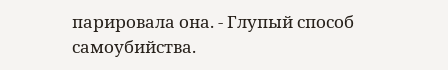парировала она. - Глупый способ самоубийства.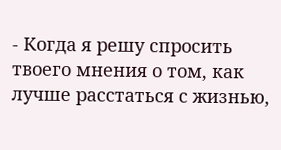- Когда я решу спросить твоего мнения о том, как лучше расстаться с жизнью,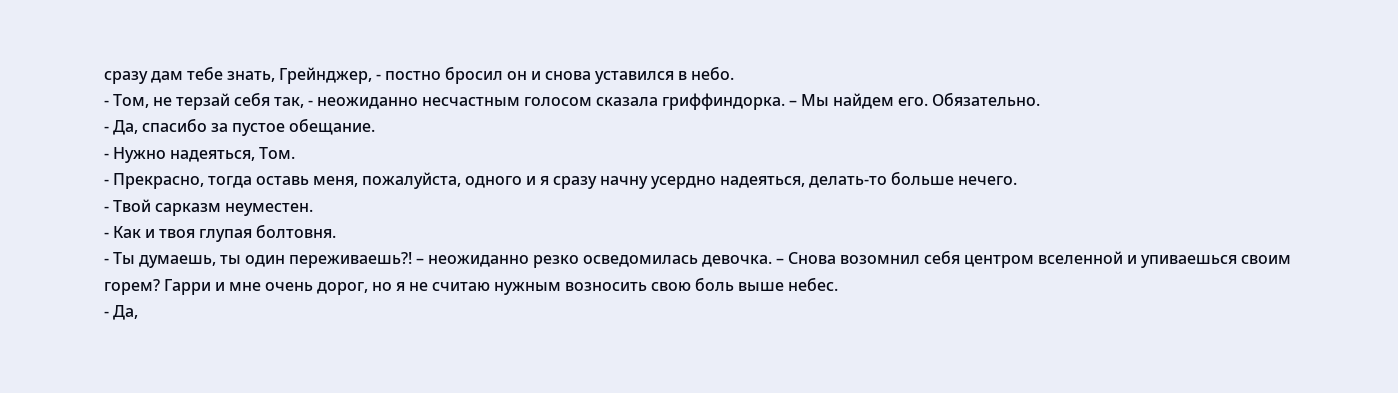сразу дам тебе знать, Грейнджер, - постно бросил он и снова уставился в небо.
- Том, не терзай себя так, - неожиданно несчастным голосом сказала гриффиндорка. – Мы найдем его. Обязательно.
- Да, спасибо за пустое обещание.
- Нужно надеяться, Том.
- Прекрасно, тогда оставь меня, пожалуйста, одного и я сразу начну усердно надеяться, делать-то больше нечего.
- Твой сарказм неуместен.
- Как и твоя глупая болтовня.
- Ты думаешь, ты один переживаешь?! – неожиданно резко осведомилась девочка. – Снова возомнил себя центром вселенной и упиваешься своим горем? Гарри и мне очень дорог, но я не считаю нужным возносить свою боль выше небес.
- Да,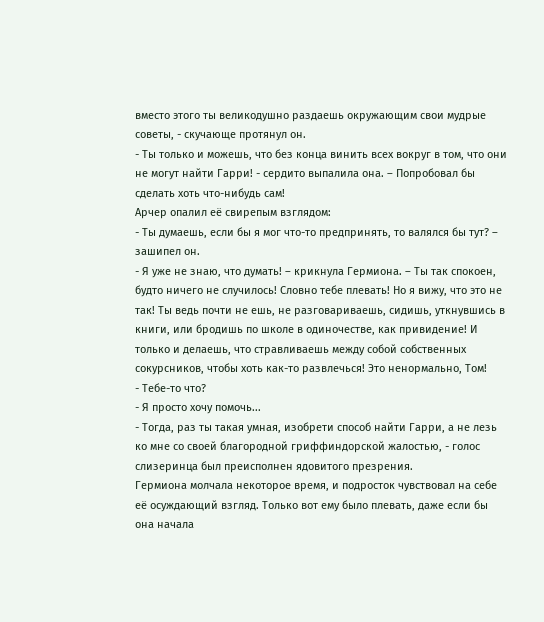вместо этого ты великодушно раздаешь окружающим свои мудрые советы, - скучающе протянул он.
- Ты только и можешь, что без конца винить всех вокруг в том, что они не могут найти Гарри! - сердито выпалила она. – Попробовал бы сделать хоть что-нибудь сам!
Арчер опалил её свирепым взглядом:
- Ты думаешь, если бы я мог что-то предпринять, то валялся бы тут? – зашипел он.
- Я уже не знаю, что думать! – крикнула Гермиона. – Ты так спокоен, будто ничего не случилось! Словно тебе плевать! Но я вижу, что это не так! Ты ведь почти не ешь, не разговариваешь, сидишь, уткнувшись в книги, или бродишь по школе в одиночестве, как привидение! И только и делаешь, что стравливаешь между собой собственных сокурсников, чтобы хоть как-то развлечься! Это ненормально, Том!
- Тебе-то что?
- Я просто хочу помочь...
- Тогда, раз ты такая умная, изобрети способ найти Гарри, а не лезь ко мне со своей благородной гриффиндорской жалостью, - голос слизеринца был преисполнен ядовитого презрения.
Гермиона молчала некоторое время, и подросток чувствовал на себе её осуждающий взгляд. Только вот ему было плевать, даже если бы она начала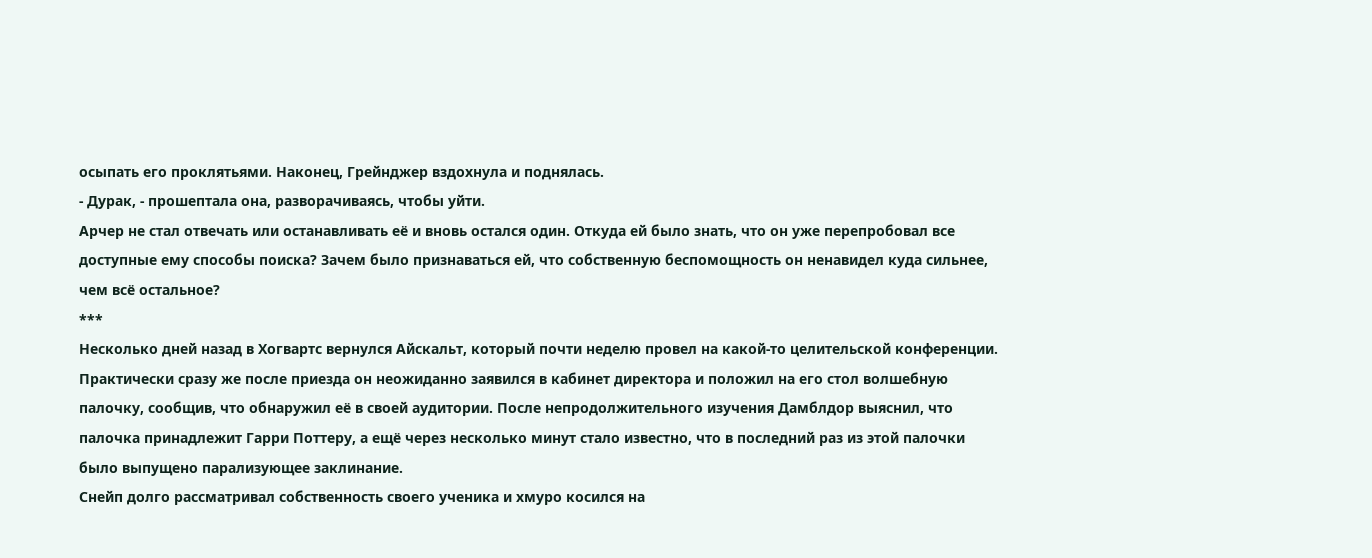осыпать его проклятьями. Наконец, Грейнджер вздохнула и поднялась.
- Дурак, - прошептала она, разворачиваясь, чтобы уйти.
Арчер не стал отвечать или останавливать её и вновь остался один. Откуда ей было знать, что он уже перепробовал все доступные ему способы поиска? Зачем было признаваться ей, что собственную беспомощность он ненавидел куда сильнее, чем всё остальное?
***
Несколько дней назад в Хогвартс вернулся Айскальт, который почти неделю провел на какой-то целительской конференции. Практически сразу же после приезда он неожиданно заявился в кабинет директора и положил на его стол волшебную палочку, сообщив, что обнаружил её в своей аудитории. После непродолжительного изучения Дамблдор выяснил, что палочка принадлежит Гарри Поттеру, а ещё через несколько минут стало известно, что в последний раз из этой палочки было выпущено парализующее заклинание.
Снейп долго рассматривал собственность своего ученика и хмуро косился на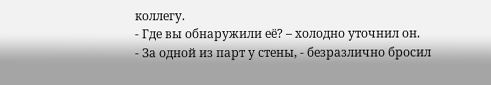коллегу.
- Где вы обнаружили её? – холодно уточнил он.
- За одной из парт у стены, - безразлично бросил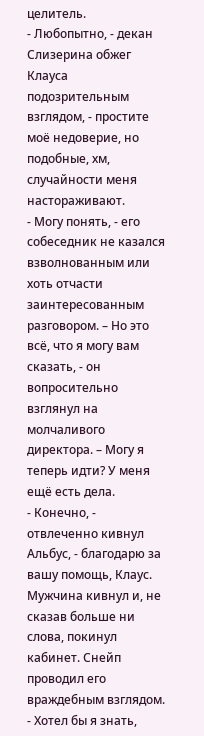целитель.
- Любопытно, - декан Слизерина обжег Клауса подозрительным взглядом, - простите моё недоверие, но подобные, хм, случайности меня настораживают.
- Могу понять, - его собеседник не казался взволнованным или хоть отчасти заинтересованным разговором. – Но это всё, что я могу вам сказать, - он вопросительно взглянул на молчаливого директора. – Могу я теперь идти? У меня ещё есть дела.
- Конечно, - отвлеченно кивнул Альбус, - благодарю за вашу помощь, Клаус.
Мужчина кивнул и, не сказав больше ни слова, покинул кабинет. Снейп проводил его враждебным взглядом.
- Хотел бы я знать,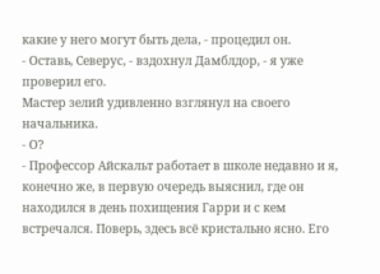какие у него могут быть дела, - процедил он.
- Оставь, Северус, - вздохнул Дамблдор, - я уже проверил его.
Мастер зелий удивленно взглянул на своего начальника.
- О?
- Профессор Айскальт работает в школе недавно и я, конечно же, в первую очередь выяснил, где он находился в день похищения Гарри и с кем встречался. Поверь, здесь всё кристально ясно. Его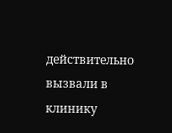действительно вызвали в клинику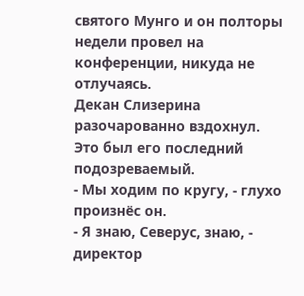святого Мунго и он полторы недели провел на конференции, никуда не отлучаясь.
Декан Слизерина разочарованно вздохнул. Это был его последний подозреваемый.
- Мы ходим по кругу, - глухо произнёс он.
- Я знаю, Северус, знаю, - директор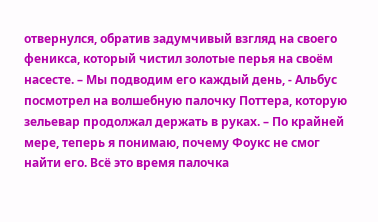отвернулся, обратив задумчивый взгляд на своего феникса, который чистил золотые перья на своём насесте. – Мы подводим его каждый день, - Альбус посмотрел на волшебную палочку Поттера, которую зельевар продолжал держать в руках. – По крайней мере, теперь я понимаю, почему Фоукс не смог найти его. Всё это время палочка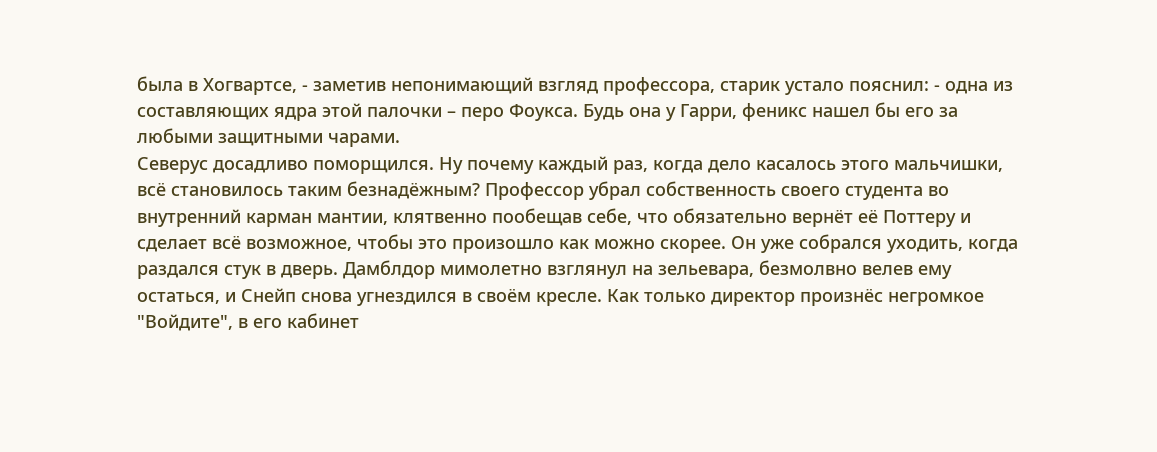была в Хогвартсе, - заметив непонимающий взгляд профессора, старик устало пояснил: - одна из составляющих ядра этой палочки – перо Фоукса. Будь она у Гарри, феникс нашел бы его за любыми защитными чарами.
Северус досадливо поморщился. Ну почему каждый раз, когда дело касалось этого мальчишки, всё становилось таким безнадёжным? Профессор убрал собственность своего студента во внутренний карман мантии, клятвенно пообещав себе, что обязательно вернёт её Поттеру и сделает всё возможное, чтобы это произошло как можно скорее. Он уже собрался уходить, когда раздался стук в дверь. Дамблдор мимолетно взглянул на зельевара, безмолвно велев ему остаться, и Снейп снова угнездился в своём кресле. Как только директор произнёс негромкое "Войдите", в его кабинет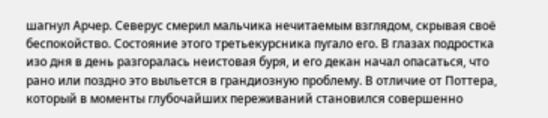шагнул Арчер. Северус смерил мальчика нечитаемым взглядом, скрывая своё беспокойство. Состояние этого третьекурсника пугало его. В глазах подростка изо дня в день разгоралась неистовая буря, и его декан начал опасаться, что рано или поздно это выльется в грандиозную проблему. В отличие от Поттера, который в моменты глубочайших переживаний становился совершенно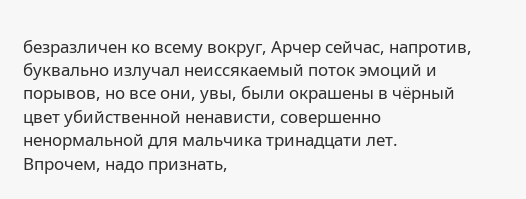безразличен ко всему вокруг, Арчер сейчас, напротив, буквально излучал неиссякаемый поток эмоций и порывов, но все они, увы, были окрашены в чёрный цвет убийственной ненависти, совершенно ненормальной для мальчика тринадцати лет.
Впрочем, надо признать,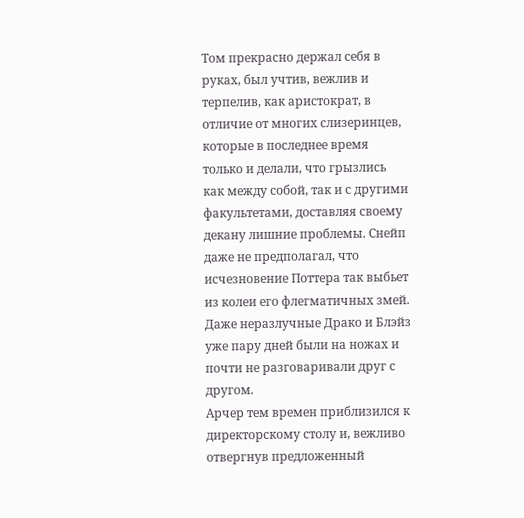Том прекрасно держал себя в руках, был учтив, вежлив и терпелив, как аристократ, в отличие от многих слизеринцев, которые в последнее время только и делали, что грызлись как между собой, так и с другими факультетами, доставляя своему декану лишние проблемы. Снейп даже не предполагал, что исчезновение Поттера так выбьет из колеи его флегматичных змей. Даже неразлучные Драко и Блэйз уже пару дней были на ножах и почти не разговаривали друг с другом.
Арчер тем времен приблизился к директорскому столу и, вежливо отвергнув предложенный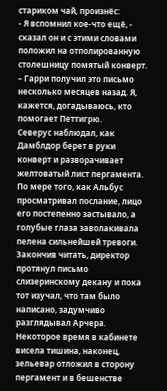стариком чай, произнёс:
- Я вспомнил кое-что ещё, - сказал он и с этими словами положил на отполированную столешницу помятый конверт. – Гарри получил это письмо несколько месяцев назад. Я, кажется, догадываюсь, кто помогает Петтигрю.
Северус наблюдал, как Дамблдор берет в руки конверт и разворачивает желтоватый лист пергамента. По мере того, как Альбус просматривал послание, лицо его постепенно застывало, а голубые глаза заволакивала пелена сильнейшей тревоги. Закончив читать, директор протянул письмо слизеринскому декану и пока тот изучал, что там было написано, задумчиво разглядывал Арчера. Некоторое время в кабинете висела тишина, наконец, зельевар отложил в сторону пергамент и в бешенстве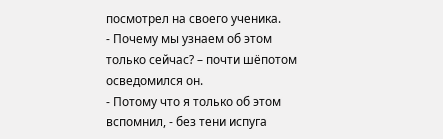посмотрел на своего ученика.
- Почему мы узнаем об этом только сейчас? – почти шёпотом осведомился он.
- Потому что я только об этом вспомнил, - без тени испуга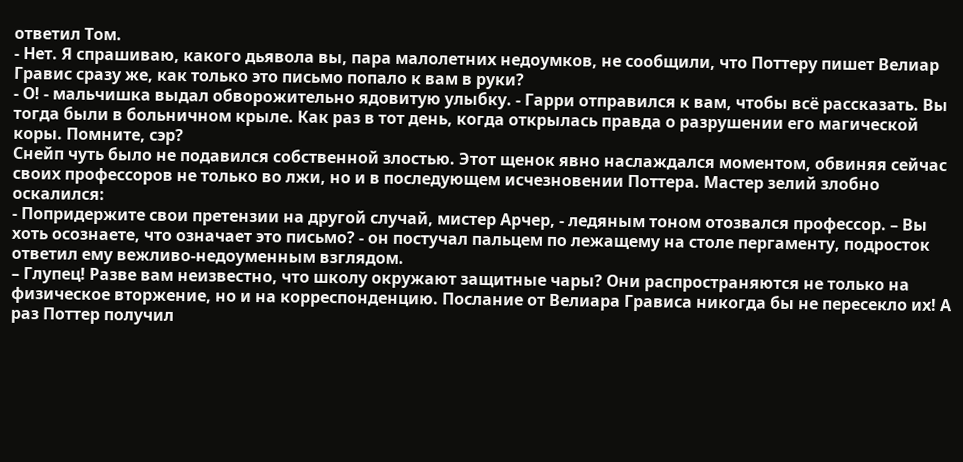ответил Том.
- Нет. Я спрашиваю, какого дьявола вы, пара малолетних недоумков, не сообщили, что Поттеру пишет Велиар Гравис сразу же, как только это письмо попало к вам в руки?
- О! - мальчишка выдал обворожительно ядовитую улыбку. - Гарри отправился к вам, чтобы всё рассказать. Вы тогда были в больничном крыле. Как раз в тот день, когда открылась правда о разрушении его магической коры. Помните, сэр?
Снейп чуть было не подавился собственной злостью. Этот щенок явно наслаждался моментом, обвиняя сейчас своих профессоров не только во лжи, но и в последующем исчезновении Поттера. Мастер зелий злобно оскалился:
- Попридержите свои претензии на другой случай, мистер Арчер, - ледяным тоном отозвался профессор. – Вы хоть осознаете, что означает это письмо? - он постучал пальцем по лежащему на столе пергаменту, подросток ответил ему вежливо-недоуменным взглядом.
– Глупец! Разве вам неизвестно, что школу окружают защитные чары? Они распространяются не только на физическое вторжение, но и на корреспонденцию. Послание от Велиара Грависа никогда бы не пересекло их! А раз Поттер получил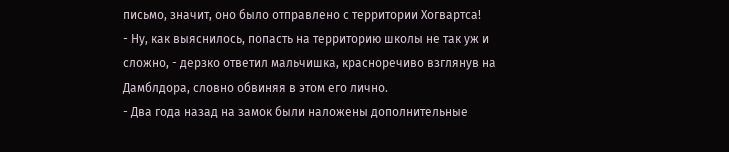письмо, значит, оно было отправлено с территории Хогвартса!
- Ну, как выяснилось, попасть на территорию школы не так уж и сложно, - дерзко ответил мальчишка, красноречиво взглянув на Дамблдора, словно обвиняя в этом его лично.
- Два года назад на замок были наложены дополнительные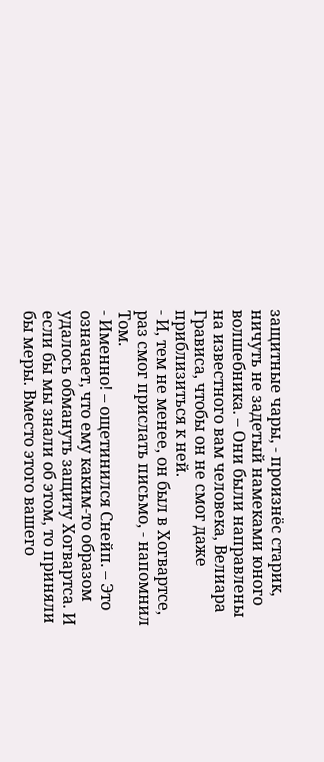защитные чары, - произнёс старик, ничуть не задетый намеками юного волшебника. – Они были направлены на известного вам человека, Велиара Грависа, чтобы он не смог даже приблизиться к ней.
- И, тем не менее, он был в Хогвартсе, раз смог прислать письмо, - напомнил Том.
- Именно! – ощетинился Снейп. – Это означает, что ему каким-то образом удалось обмануть защиту Хогвартса. И если бы мы знали об этом, то приняли бы меры. Вместо этого вашего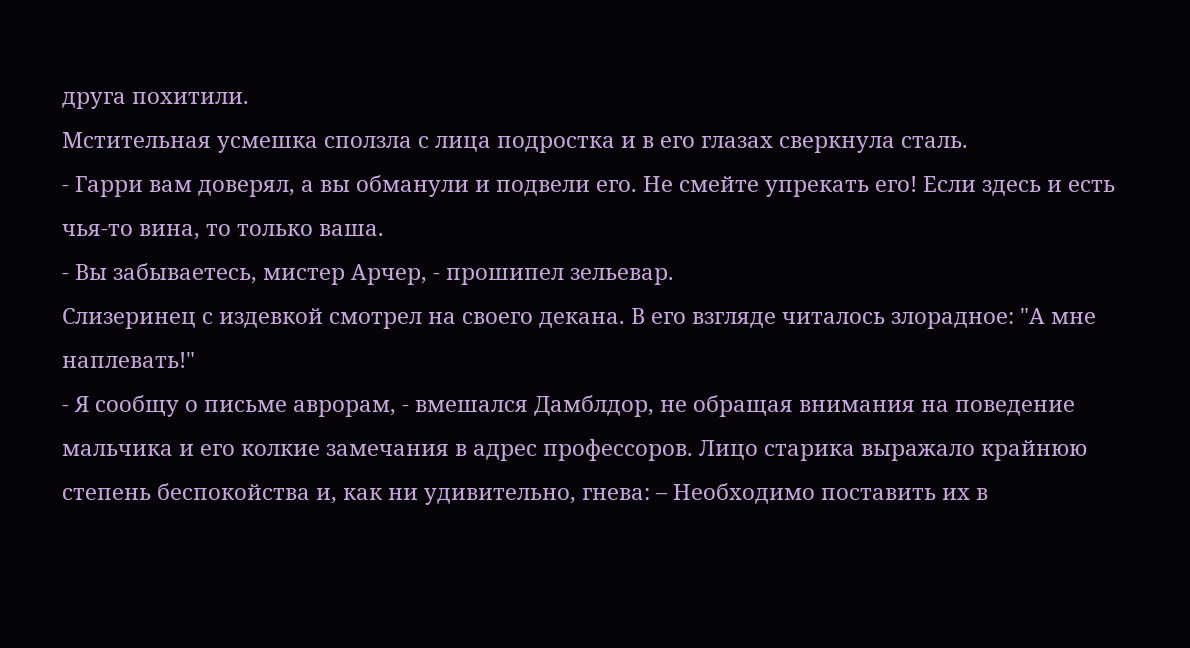друга похитили.
Мстительная усмешка сползла с лица подростка и в его глазах сверкнула сталь.
- Гарри вам доверял, а вы обманули и подвели его. Не смейте упрекать его! Если здесь и есть чья-то вина, то только ваша.
- Вы забываетесь, мистер Арчер, - прошипел зельевар.
Слизеринец с издевкой смотрел на своего декана. В его взгляде читалось злорадное: "А мне наплевать!"
- Я сообщу о письме аврорам, - вмешался Дамблдор, не обращая внимания на поведение мальчика и его колкие замечания в адрес профессоров. Лицо старика выражало крайнюю степень беспокойства и, как ни удивительно, гнева: – Необходимо поставить их в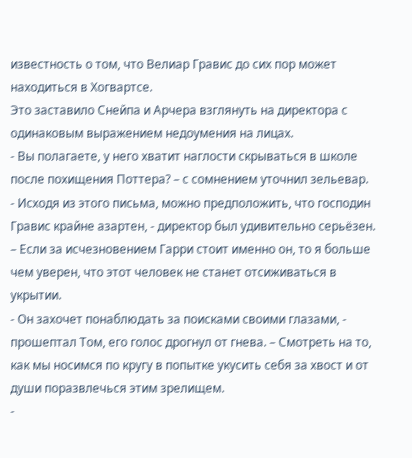известность о том, что Велиар Гравис до сих пор может находиться в Хогвартсе.
Это заставило Снейпа и Арчера взглянуть на директора с одинаковым выражением недоумения на лицах.
- Вы полагаете, у него хватит наглости скрываться в школе после похищения Поттера? – с сомнением уточнил зельевар.
- Исходя из этого письма, можно предположить, что господин Гравис крайне азартен, - директор был удивительно серьёзен. – Если за исчезновением Гарри стоит именно он, то я больше чем уверен, что этот человек не станет отсиживаться в укрытии.
- Он захочет понаблюдать за поисками своими глазами, - прошептал Том, его голос дрогнул от гнева. – Смотреть на то, как мы носимся по кругу в попытке укусить себя за хвост и от души поразвлечься этим зрелищем.
-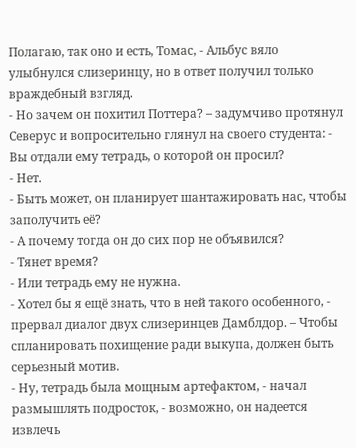Полагаю, так оно и есть, Томас, - Альбус вяло улыбнулся слизеринцу, но в ответ получил только враждебный взгляд.
- Но зачем он похитил Поттера? – задумчиво протянул Северус и вопросительно глянул на своего студента: - Вы отдали ему тетрадь, о которой он просил?
- Нет.
- Быть может, он планирует шантажировать нас, чтобы заполучить её?
- А почему тогда он до сих пор не объявился?
- Тянет время?
- Или тетрадь ему не нужна.
- Хотел бы я ещё знать, что в ней такого особенного, - прервал диалог двух слизеринцев Дамблдор. – Чтобы спланировать похищение ради выкупа, должен быть серьезный мотив.
- Ну, тетрадь была мощным артефактом, - начал размышлять подросток, - возможно, он надеется извлечь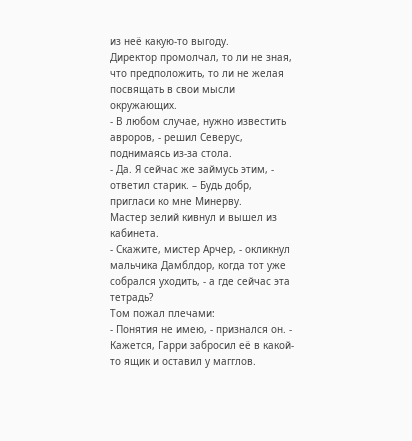из неё какую-то выгоду.
Директор промолчал, то ли не зная, что предположить, то ли не желая посвящать в свои мысли окружающих.
- В любом случае, нужно известить авроров, - решил Северус, поднимаясь из-за стола.
- Да. Я сейчас же займусь этим, - ответил старик. – Будь добр, пригласи ко мне Минерву.
Мастер зелий кивнул и вышел из кабинета.
- Скажите, мистер Арчер, - окликнул мальчика Дамблдор, когда тот уже собрался уходить, - а где сейчас эта тетрадь?
Том пожал плечами:
- Понятия не имею, - признался он. - Кажется, Гарри забросил её в какой-то ящик и оставил у магглов.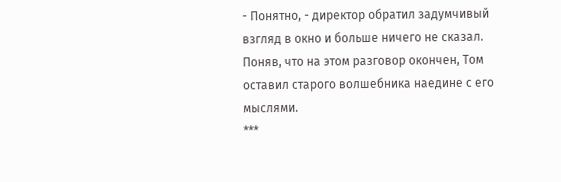- Понятно, - директор обратил задумчивый взгляд в окно и больше ничего не сказал.
Поняв, что на этом разговор окончен, Том оставил старого волшебника наедине с его мыслями.
***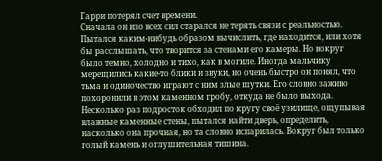Гарри потерял счет времени.
Сначала он изо всех сил старался не терять связи с реальностью. Пытался каким-нибудь образом вычислить, где находится, или хотя бы расслышать, что творится за стенами его камеры. Но вокруг было темно, холодно и тихо, как в могиле. Иногда мальчику мерещились какие-то блики и звуки, но очень быстро он понял, что тьма и одиночество играют с ним злые шутки. Его словно заживо похоронили в этом каменном гробу, откуда не было выхода. Несколько раз подросток обходил по кругу своё узилище, ощупывая влажные каменные стены, пытался найти дверь, определить, насколько она прочная, но та словно испарилась. Вокруг был только голый камень и оглушительная тишина.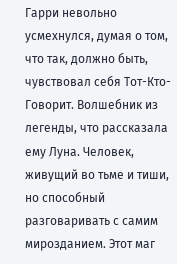Гарри невольно усмехнулся, думая о том, что так, должно быть, чувствовал себя Тот-Кто-Говорит. Волшебник из легенды, что рассказала ему Луна. Человек, живущий во тьме и тиши, но способный разговаривать с самим мирозданием. Этот маг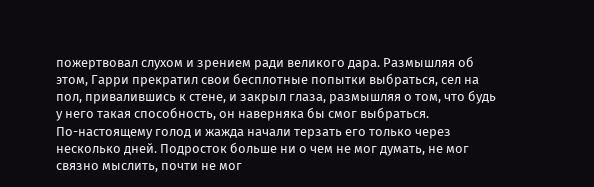пожертвовал слухом и зрением ради великого дара. Размышляя об этом, Гарри прекратил свои бесплотные попытки выбраться, сел на пол, привалившись к стене, и закрыл глаза, размышляя о том, что будь у него такая способность, он наверняка бы смог выбраться.
По-настоящему голод и жажда начали терзать его только через несколько дней. Подросток больше ни о чем не мог думать, не мог связно мыслить, почти не мог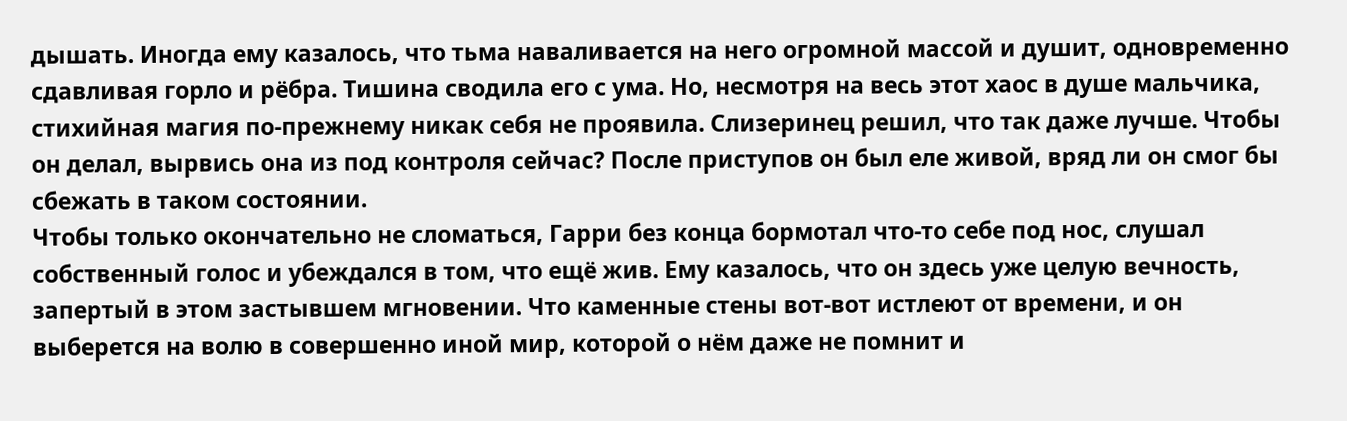дышать. Иногда ему казалось, что тьма наваливается на него огромной массой и душит, одновременно сдавливая горло и рёбра. Тишина сводила его с ума. Но, несмотря на весь этот хаос в душе мальчика, стихийная магия по-прежнему никак себя не проявила. Слизеринец решил, что так даже лучше. Чтобы он делал, вырвись она из под контроля сейчас? После приступов он был еле живой, вряд ли он смог бы сбежать в таком состоянии.
Чтобы только окончательно не сломаться, Гарри без конца бормотал что-то себе под нос, слушал собственный голос и убеждался в том, что ещё жив. Ему казалось, что он здесь уже целую вечность, запертый в этом застывшем мгновении. Что каменные стены вот-вот истлеют от времени, и он выберется на волю в совершенно иной мир, которой о нём даже не помнит и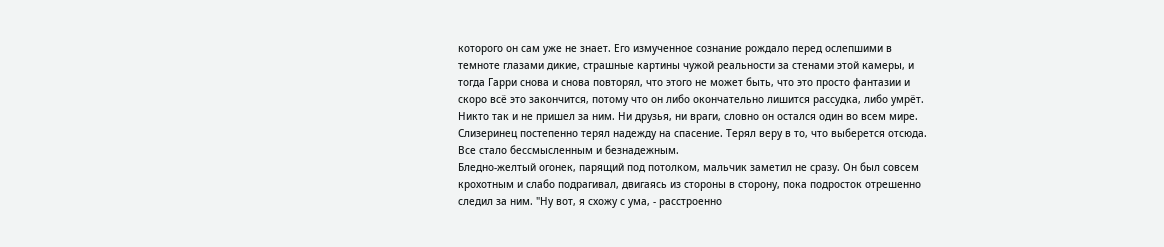которого он сам уже не знает. Его измученное сознание рождало перед ослепшими в темноте глазами дикие, страшные картины чужой реальности за стенами этой камеры, и тогда Гарри снова и снова повторял, что этого не может быть, что это просто фантазии и скоро всё это закончится, потому что он либо окончательно лишится рассудка, либо умрёт.
Никто так и не пришел за ним. Ни друзья, ни враги, словно он остался один во всем мире. Слизеринец постепенно терял надежду на спасение. Терял веру в то, что выберется отсюда. Все стало бессмысленным и безнадежным.
Бледно-желтый огонек, парящий под потолком, мальчик заметил не сразу. Он был совсем крохотным и слабо подрагивал, двигаясь из стороны в сторону, пока подросток отрешенно следил за ним. "Ну вот, я схожу с ума, - расстроенно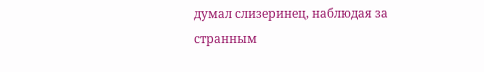думал слизеринец, наблюдая за странным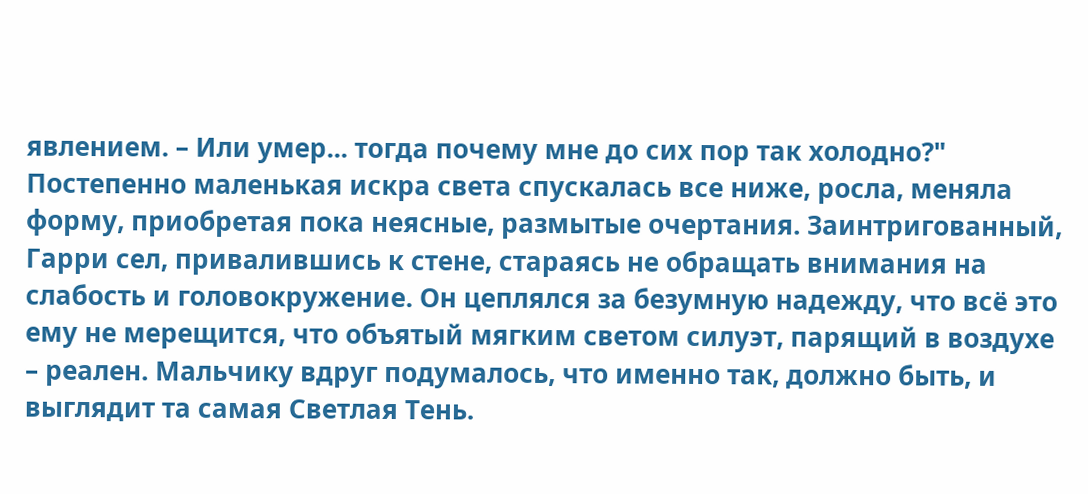явлением. – Или умер... тогда почему мне до сих пор так холодно?"
Постепенно маленькая искра света спускалась все ниже, росла, меняла форму, приобретая пока неясные, размытые очертания. Заинтригованный, Гарри сел, привалившись к стене, стараясь не обращать внимания на слабость и головокружение. Он цеплялся за безумную надежду, что всё это ему не мерещится, что объятый мягким светом силуэт, парящий в воздухе – реален. Мальчику вдруг подумалось, что именно так, должно быть, и выглядит та самая Светлая Тень.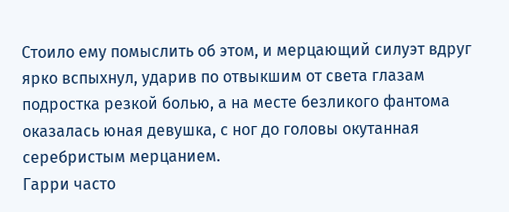Стоило ему помыслить об этом, и мерцающий силуэт вдруг ярко вспыхнул, ударив по отвыкшим от света глазам подростка резкой болью, а на месте безликого фантома оказалась юная девушка, с ног до головы окутанная серебристым мерцанием.
Гарри часто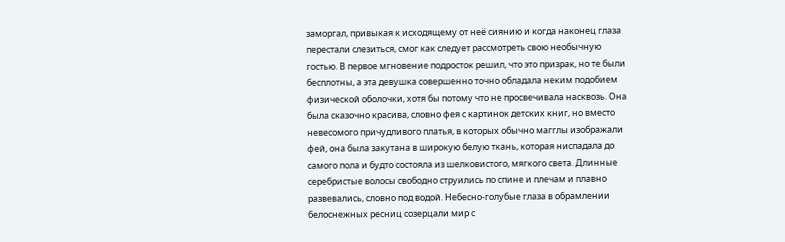заморгал, привыкая к исходящему от неё сиянию и когда наконец глаза перестали слезиться, смог как следует рассмотреть свою необычную гостью. В первое мгновение подросток решил, что это призрак, но те были бесплотны, а эта девушка совершенно точно обладала неким подобием физической оболочки, хотя бы потому что не просвечивала насквозь. Она была сказочно красива, словно фея с картинок детских книг, но вместо невесомого причудливого платья, в которых обычно магглы изображали фей, она была закутана в широкую белую ткань, которая ниспадала до самого пола и будто состояла из шелковистого, мягкого света. Длинные серебристые волосы свободно струились по спине и плечам и плавно развевались, словно под водой. Небесно-голубые глаза в обрамлении белоснежных ресниц созерцали мир с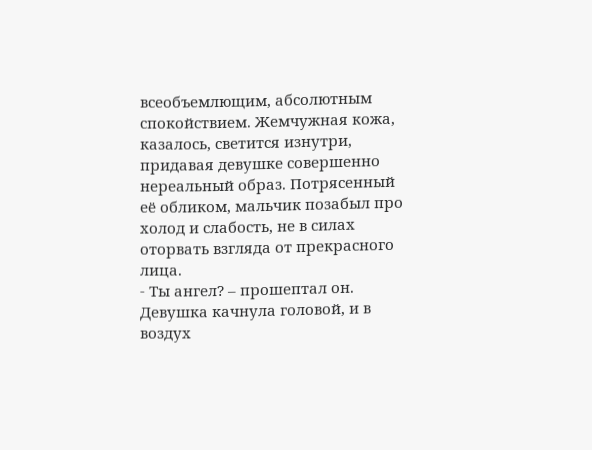всеобъемлющим, абсолютным спокойствием. Жемчужная кожа, казалось, светится изнутри, придавая девушке совершенно нереальный образ. Потрясенный её обликом, мальчик позабыл про холод и слабость, не в силах оторвать взгляда от прекрасного лица.
- Ты ангел? – прошептал он.
Девушка качнула головой, и в воздух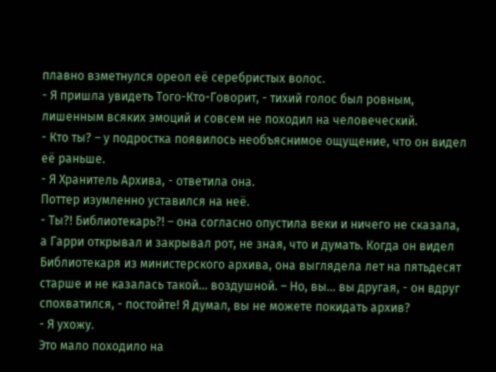плавно взметнулся ореол её серебристых волос.
- Я пришла увидеть Того-Кто-Говорит, - тихий голос был ровным, лишенным всяких эмоций и совсем не походил на человеческий.
- Кто ты? – у подростка появилось необъяснимое ощущение, что он видел её раньше.
- Я Хранитель Архива, - ответила она.
Поттер изумленно уставился на неё.
- Ты?! Библиотекарь?! – она согласно опустила веки и ничего не сказала, а Гарри открывал и закрывал рот, не зная, что и думать. Когда он видел Библиотекаря из министерского архива, она выглядела лет на пятьдесят старше и не казалась такой... воздушной. – Но, вы... вы другая, - он вдруг спохватился, - постойте! Я думал, вы не можете покидать архив?
- Я ухожу.
Это мало походило на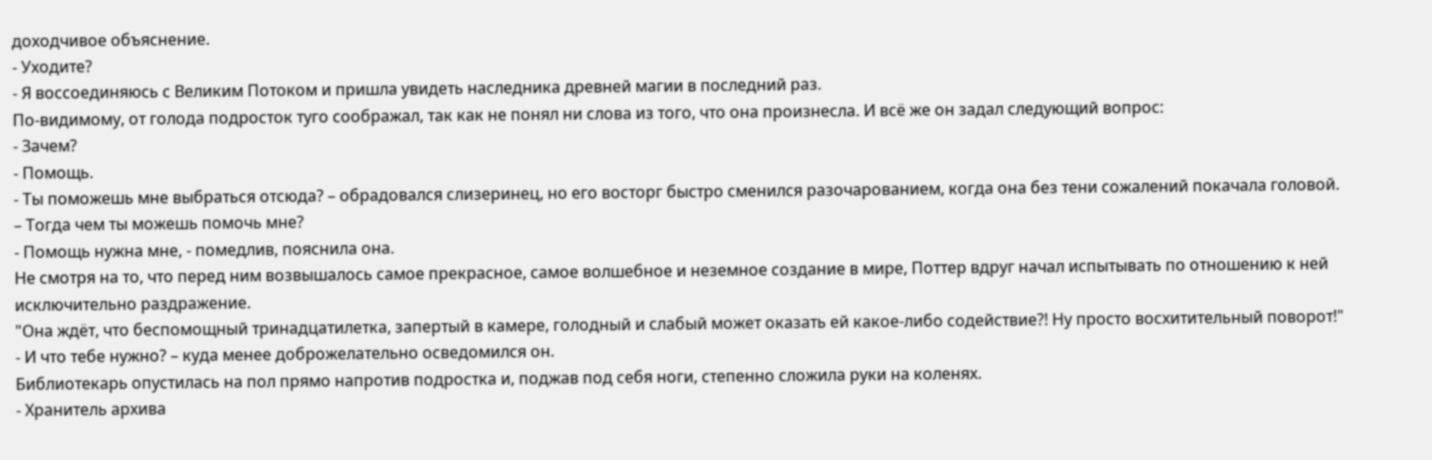доходчивое объяснение.
- Уходите?
- Я воссоединяюсь с Великим Потоком и пришла увидеть наследника древней магии в последний раз.
По-видимому, от голода подросток туго соображал, так как не понял ни слова из того, что она произнесла. И всё же он задал следующий вопрос:
- Зачем?
- Помощь.
- Ты поможешь мне выбраться отсюда? – обрадовался слизеринец, но его восторг быстро сменился разочарованием, когда она без тени сожалений покачала головой. – Тогда чем ты можешь помочь мне?
- Помощь нужна мне, - помедлив, пояснила она.
Не смотря на то, что перед ним возвышалось самое прекрасное, самое волшебное и неземное создание в мире, Поттер вдруг начал испытывать по отношению к ней исключительно раздражение.
"Она ждёт, что беспомощный тринадцатилетка, запертый в камере, голодный и слабый может оказать ей какое-либо содействие?! Ну просто восхитительный поворот!"
- И что тебе нужно? – куда менее доброжелательно осведомился он.
Библиотекарь опустилась на пол прямо напротив подростка и, поджав под себя ноги, степенно сложила руки на коленях.
- Хранитель архива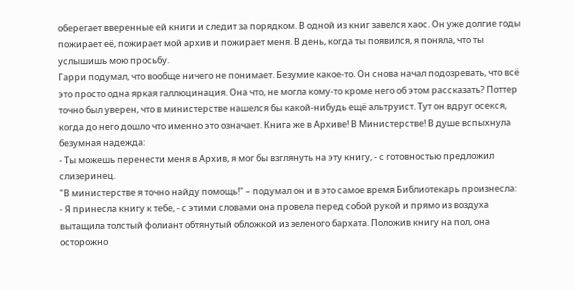оберегает вверенные ей книги и следит за порядком. В одной из книг завелся хаос. Он уже долгие годы пожирает её, пожирает мой архив и пожирает меня. В день, когда ты появился, я поняла, что ты услышишь мою просьбу.
Гарри подумал, что вообще ничего не понимает. Безумие какое-то. Он снова начал подозревать, что всё это просто одна яркая галлюцинация. Она что, не могла кому-то кроме него об этом рассказать? Поттер точно был уверен, что в министерстве нашелся бы какой-нибудь ещё альтруист. Тут он вдруг осекся, когда до него дошло что именно это означает. Книга же в Архиве! В Министерстве! В душе вспыхнула безумная надежда:
- Ты можешь перенести меня в Архив, я мог бы взглянуть на эту книгу, - с готовностью предложил слизеринец.
"В министерстве я точно найду помощь!" – подумал он и в это самое время Библиотекарь произнесла:
- Я принесла книгу к тебе, - с этими словами она провела перед собой рукой и прямо из воздуха вытащила толстый фолиант обтянутый обложкой из зеленого бархата. Положив книгу на пол, она осторожно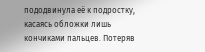пододвинула её к подростку, касаясь обложки лишь кончиками пальцев. Потеряв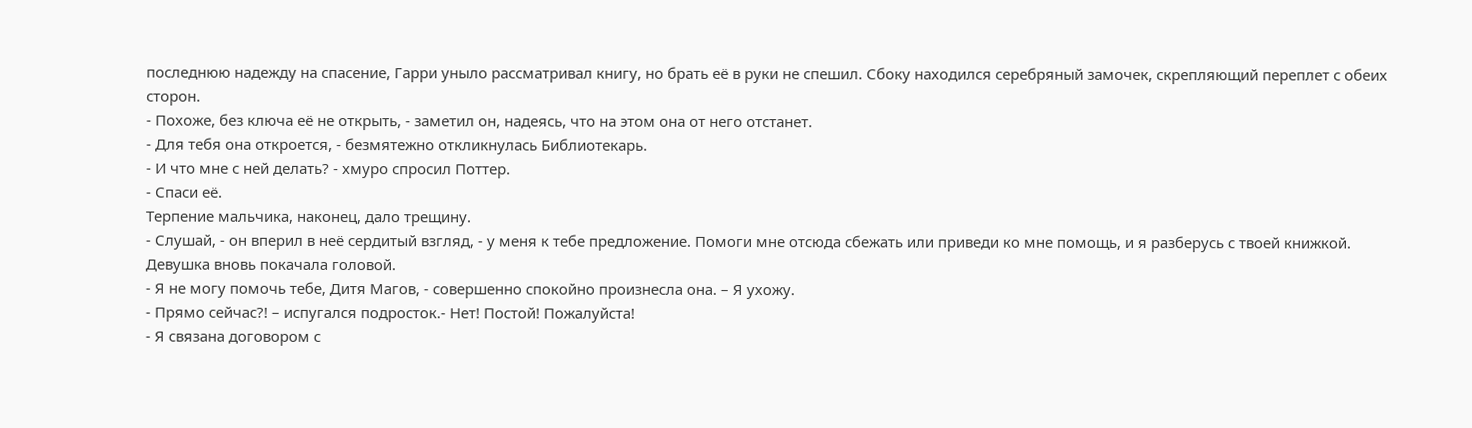последнюю надежду на спасение, Гарри уныло рассматривал книгу, но брать её в руки не спешил. Сбоку находился серебряный замочек, скрепляющий переплет с обеих сторон.
- Похоже, без ключа её не открыть, - заметил он, надеясь, что на этом она от него отстанет.
- Для тебя она откроется, - безмятежно откликнулась Библиотекарь.
- И что мне с ней делать? - хмуро спросил Поттер.
- Спаси её.
Терпение мальчика, наконец, дало трещину.
- Слушай, - он вперил в неё сердитый взгляд, - у меня к тебе предложение. Помоги мне отсюда сбежать или приведи ко мне помощь, и я разберусь с твоей книжкой.
Девушка вновь покачала головой.
- Я не могу помочь тебе, Дитя Магов, - совершенно спокойно произнесла она. – Я ухожу.
- Прямо сейчас?! – испугался подросток.- Нет! Постой! Пожалуйста!
- Я связана договором с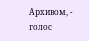Архивом, - голос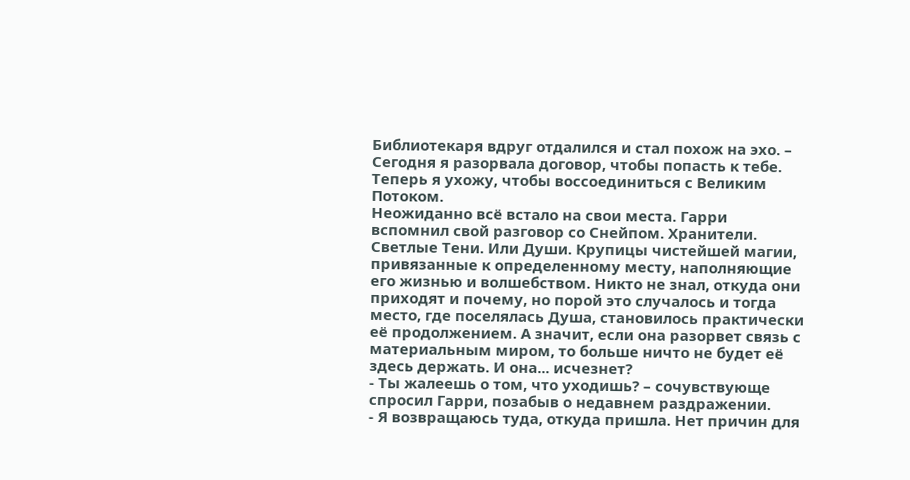Библиотекаря вдруг отдалился и стал похож на эхо. – Сегодня я разорвала договор, чтобы попасть к тебе. Теперь я ухожу, чтобы воссоединиться с Великим Потоком.
Неожиданно всё встало на свои места. Гарри вспомнил свой разговор со Снейпом. Хранители. Светлые Тени. Или Души. Крупицы чистейшей магии, привязанные к определенному месту, наполняющие его жизнью и волшебством. Никто не знал, откуда они приходят и почему, но порой это случалось и тогда место, где поселялась Душа, становилось практически её продолжением. А значит, если она разорвет связь с материальным миром, то больше ничто не будет её здесь держать. И она... исчезнет?
- Ты жалеешь о том, что уходишь? – сочувствующе спросил Гарри, позабыв о недавнем раздражении.
- Я возвращаюсь туда, откуда пришла. Нет причин для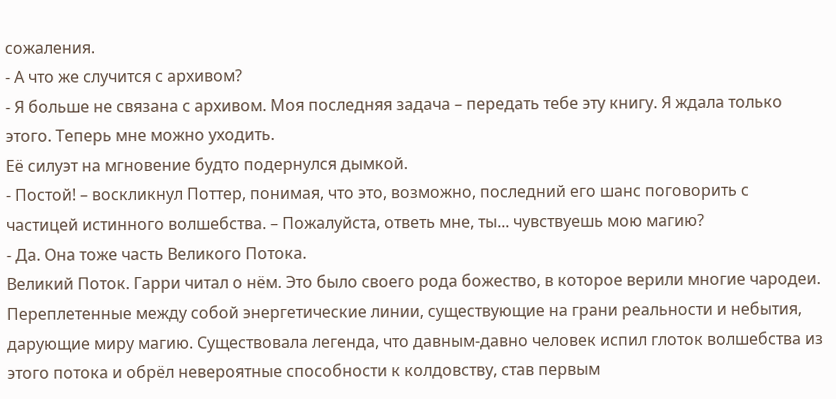сожаления.
- А что же случится с архивом?
- Я больше не связана с архивом. Моя последняя задача – передать тебе эту книгу. Я ждала только этого. Теперь мне можно уходить.
Её силуэт на мгновение будто подернулся дымкой.
- Постой! – воскликнул Поттер, понимая, что это, возможно, последний его шанс поговорить с частицей истинного волшебства. – Пожалуйста, ответь мне, ты... чувствуешь мою магию?
- Да. Она тоже часть Великого Потока.
Великий Поток. Гарри читал о нём. Это было своего рода божество, в которое верили многие чародеи. Переплетенные между собой энергетические линии, существующие на грани реальности и небытия, дарующие миру магию. Существовала легенда, что давным-давно человек испил глоток волшебства из этого потока и обрёл невероятные способности к колдовству, став первым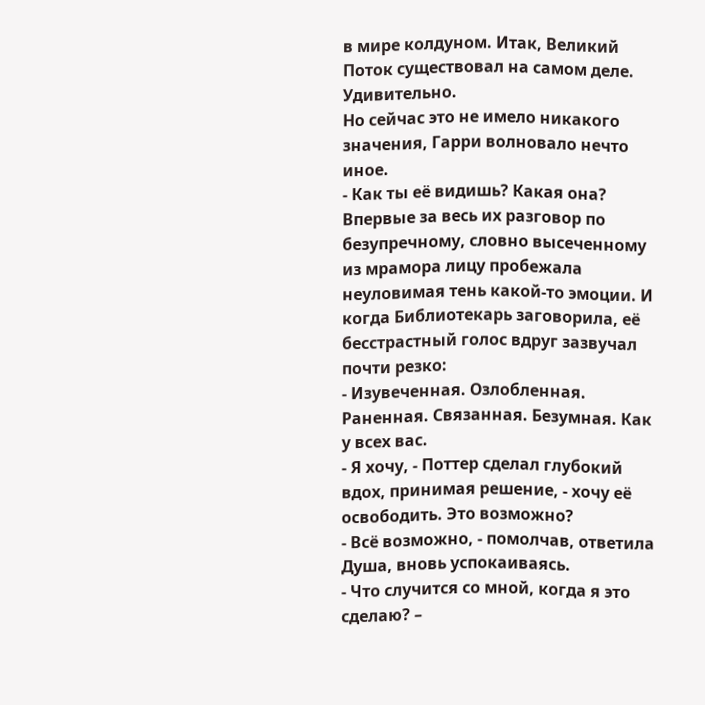в мире колдуном. Итак, Великий Поток существовал на самом деле. Удивительно.
Но сейчас это не имело никакого значения, Гарри волновало нечто иное.
- Как ты её видишь? Какая она?
Впервые за весь их разговор по безупречному, словно высеченному из мрамора лицу пробежала неуловимая тень какой-то эмоции. И когда Библиотекарь заговорила, её бесстрастный голос вдруг зазвучал почти резко:
- Изувеченная. Озлобленная. Раненная. Связанная. Безумная. Как у всех вас.
- Я хочу, - Поттер сделал глубокий вдох, принимая решение, - хочу её освободить. Это возможно?
- Всё возможно, - помолчав, ответила Душа, вновь успокаиваясь.
- Что случится со мной, когда я это сделаю? –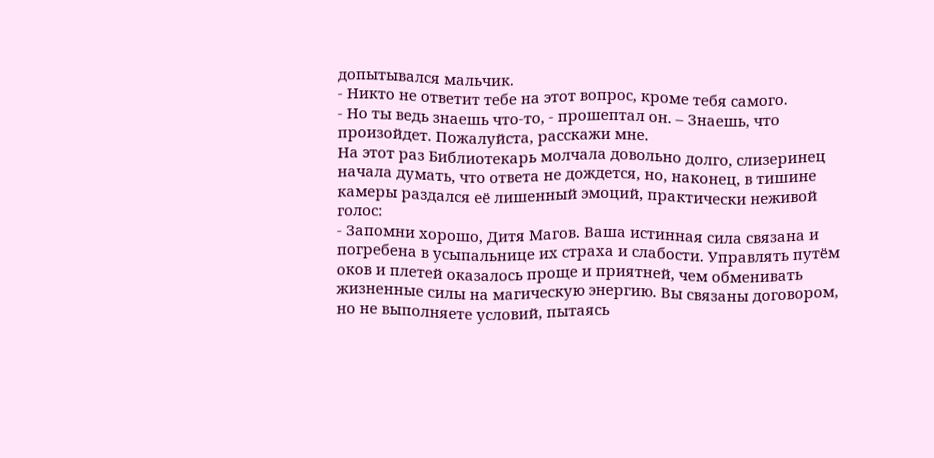допытывался мальчик.
- Никто не ответит тебе на этот вопрос, кроме тебя самого.
- Но ты ведь знаешь что-то, - прошептал он. – Знаешь, что произойдет. Пожалуйста, расскажи мне.
На этот раз Библиотекарь молчала довольно долго, слизеринец начала думать, что ответа не дождется, но, наконец, в тишине камеры раздался её лишенный эмоций, практически неживой голос:
- Запомни хорошо, Дитя Магов. Ваша истинная сила связана и погребена в усыпальнице их страха и слабости. Управлять путём оков и плетей оказалось проще и приятней, чем обменивать жизненные силы на магическую энергию. Вы связаны договором, но не выполняете условий, пытаясь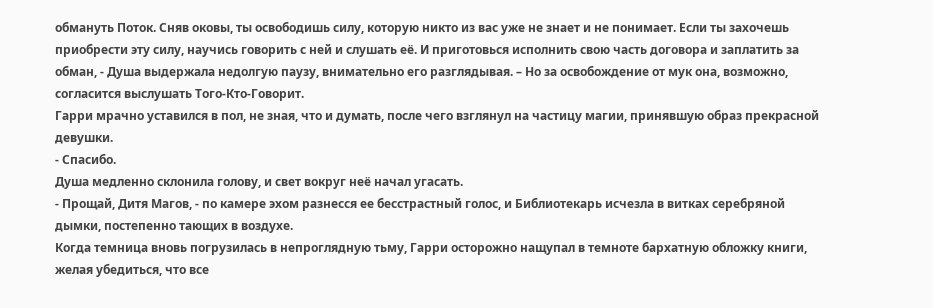обмануть Поток. Сняв оковы, ты освободишь силу, которую никто из вас уже не знает и не понимает. Если ты захочешь приобрести эту силу, научись говорить с ней и слушать её. И приготовься исполнить свою часть договора и заплатить за обман, - Душа выдержала недолгую паузу, внимательно его разглядывая. – Но за освобождение от мук она, возможно, согласится выслушать Того-Кто-Говорит.
Гарри мрачно уставился в пол, не зная, что и думать, после чего взглянул на частицу магии, принявшую образ прекрасной девушки.
- Спасибо.
Душа медленно склонила голову, и свет вокруг неё начал угасать.
- Прощай, Дитя Магов, - по камере эхом разнесся ее бесстрастный голос, и Библиотекарь исчезла в витках серебряной дымки, постепенно тающих в воздухе.
Когда темница вновь погрузилась в непроглядную тьму, Гарри осторожно нащупал в темноте бархатную обложку книги, желая убедиться, что все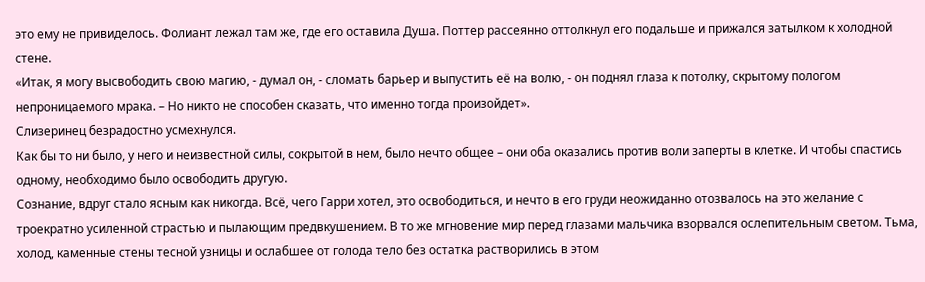это ему не привиделось. Фолиант лежал там же, где его оставила Душа. Поттер рассеянно оттолкнул его подальше и прижался затылком к холодной стене.
«Итак, я могу высвободить свою магию, - думал он, - сломать барьер и выпустить её на волю, - он поднял глаза к потолку, скрытому пологом непроницаемого мрака. – Но никто не способен сказать, что именно тогда произойдет».
Слизеринец безрадостно усмехнулся.
Как бы то ни было, у него и неизвестной силы, сокрытой в нем, было нечто общее – они оба оказались против воли заперты в клетке. И чтобы спастись одному, необходимо было освободить другую.
Сознание, вдруг стало ясным как никогда. Всё, чего Гарри хотел, это освободиться, и нечто в его груди неожиданно отозвалось на это желание с троекратно усиленной страстью и пылающим предвкушением. В то же мгновение мир перед глазами мальчика взорвался ослепительным светом. Тьма, холод, каменные стены тесной узницы и ослабшее от голода тело без остатка растворились в этом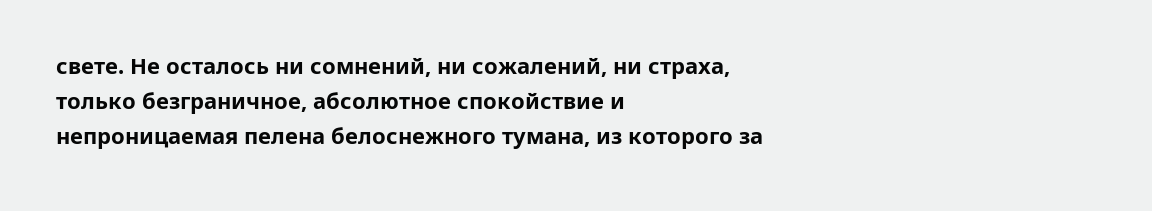свете. Не осталось ни сомнений, ни сожалений, ни страха, только безграничное, абсолютное спокойствие и непроницаемая пелена белоснежного тумана, из которого за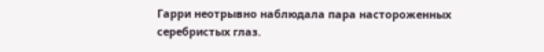Гарри неотрывно наблюдала пара настороженных серебристых глаз.